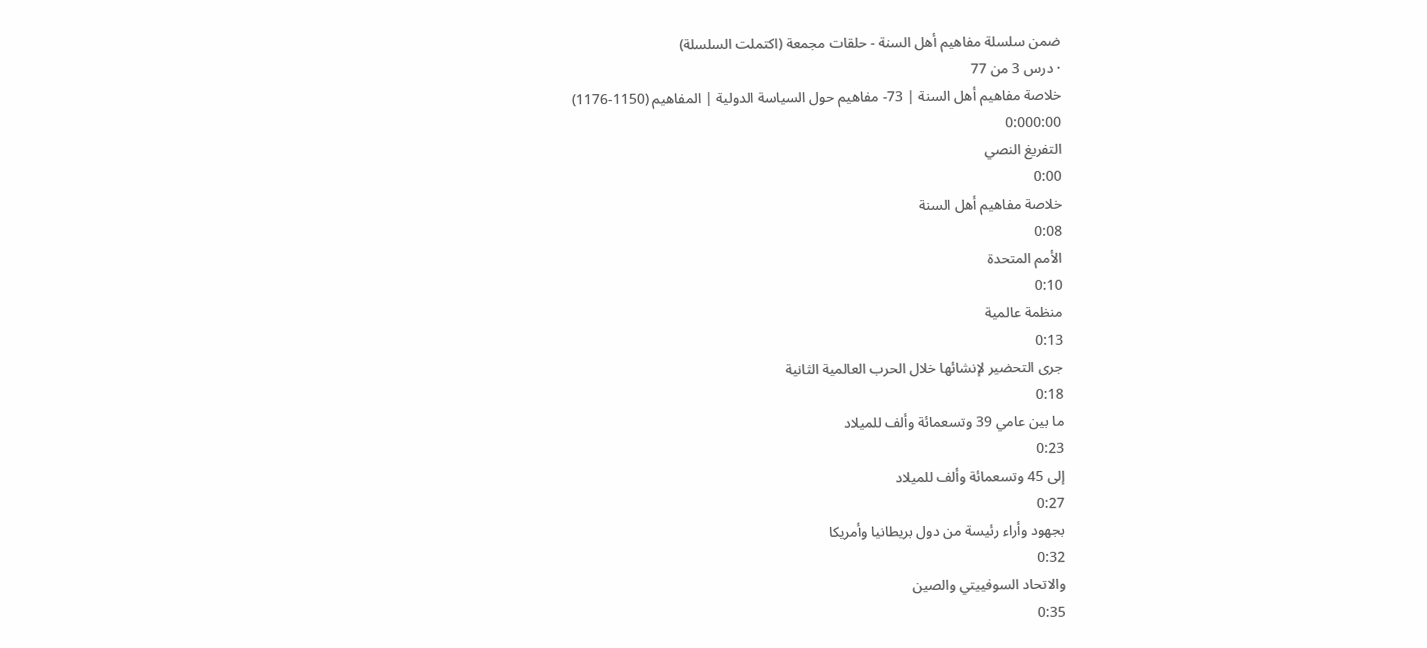ضمن سلسلة مفاهيم أهل السنة - حلقات مجمعة (اكتملت السلسلة)
· درس 3 من 77
خلاصة مفاهيم أهل السنة | 73- مفاهيم حول السياسة الدولية | المفاهيم (1150-1176)
0:000:00
التفريغ النصي
0:00
خلاصة مفاهيم أهل السنة
0:08
الأمم المتحدة
0:10
منظمة عالمية
0:13
جرى التحضير لإنشائها خلال الحرب العالمية الثانية
0:18
ما بين عامي 39 وتسعمائة وألف للميلاد
0:23
إلى 45 وتسعمائة وألف للميلاد
0:27
بجهود وأراء رئيسة من دول بريطانيا وأمريكا
0:32
والاتحاد السوفييتي والصين
0:35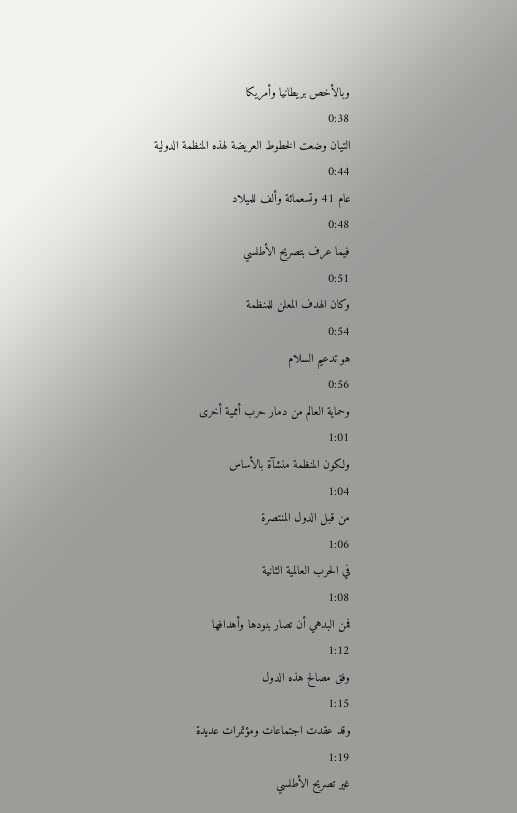وبالأخص بريطانيا وأمريكا
0:38
التيان وضعت الخطوط العريضة لهذه المنظمة الدولية
0:44
عام 41 وتسعمائة وألف للميلاد
0:48
فيما عرف بتصريح الأطلسي
0:51
وكان الهدف المعلن للمنظمة
0:54
هو تدعيم السلام
0:56
وحماية العالم من دمار حرب أممية أخرى
1:01
ولكون المنظمة منشآة بالأساس
1:04
من قبل الدول المنتصرة
1:06
في الحرب العالمية الثانية
1:08
فمن البدهي أن تصار بنودها وأهدافها
1:12
وفق مصالح هذه الدول
1:15
وقد عقدت اجتماعات ومؤتمرات عديدة
1:19
غير تصريح الأطلسي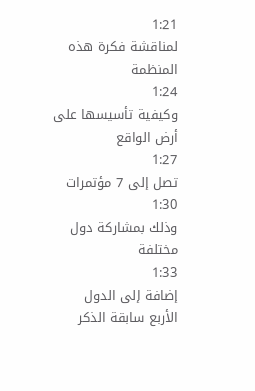1:21
لمناقشة فكرة هذه المنظمة
1:24
وكيفية تأسيسها على أرض الواقع
1:27
تصل إلى 7 مؤتمرات
1:30
وذلك بمشاركة دول مختلفة
1:33
إضافة إلى الدول الأربع سابقة الذكر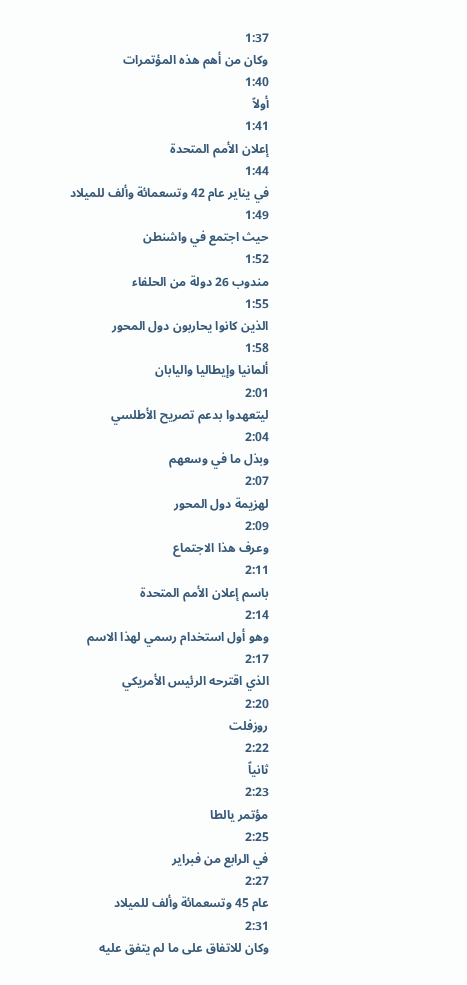1:37
وكان من أهم هذه المؤتمرات
1:40
أولاً
1:41
إعلان الأمم المتحدة
1:44
في يناير عام 42 وتسعمائة وألف للميلاد
1:49
حيث اجتمع في واشنطن
1:52
مندوب 26 دولة من الحلفاء
1:55
الذين كانوا يحاربون دول المحور
1:58
ألمانيا وإيطاليا واليابان
2:01
ليتعهدوا بدعم تصريح الأطلسي
2:04
وبذل ما في وسعهم
2:07
لهزيمة دول المحور
2:09
وعرف هذا الاجتماع
2:11
باسم إعلان الأمم المتحدة
2:14
وهو أول استخدام رسمي لهذا الاسم
2:17
الذي اقترحه الرئيس الأمريكي
2:20
روزفلت
2:22
ثانياً
2:23
مؤتمر يالطا
2:25
في الرابع من فبراير
2:27
عام 45 وتسعمائة وألف للميلاد
2:31
وكان للاتفاق على ما لم يتفق عليه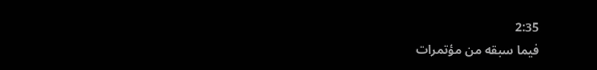2:35
فيما سبقه من مؤتمرات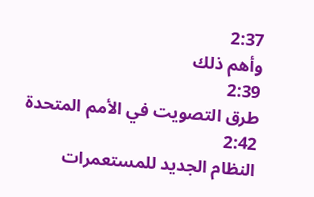2:37
وأهم ذلك
2:39
طرق التصويت في الأمم المتحدة
2:42
النظام الجديد للمستعمرات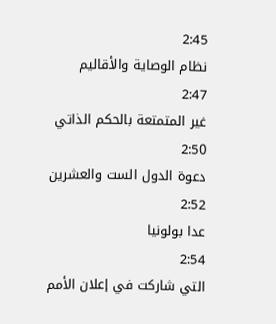2:45
نظام الوصاية والأقاليم
2:47
غير المتمتعة بالحكم الذاتي
2:50
دعوة الدول الست والعشرين
2:52
عدا بولونيا
2:54
التي شاركت في إعلان الأمم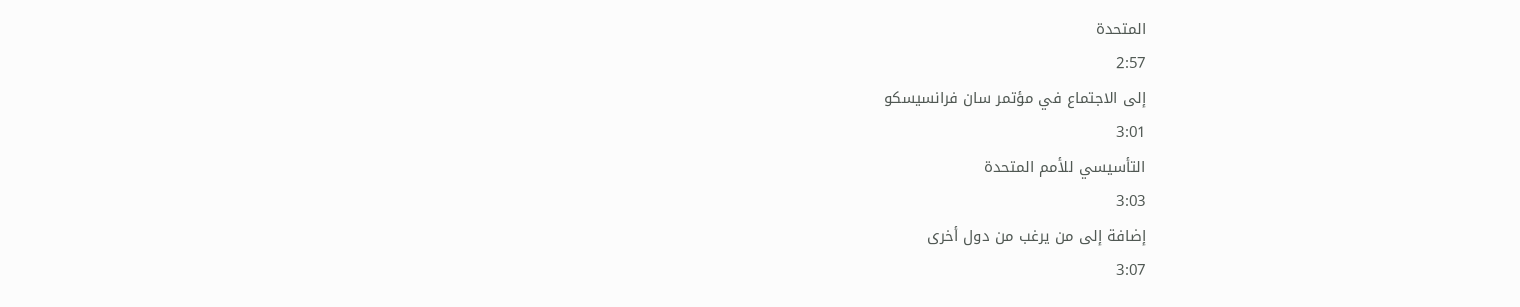المتحدة
2:57
إلى الاجتماع في مؤتمر سان فرانسيسكو
3:01
التأسيسي للأمم المتحدة
3:03
إضافة إلى من يرغب من دول أخرى
3:07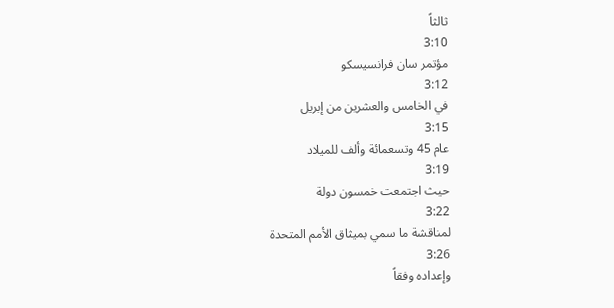ثالثاً
3:10
مؤتمر سان فرانسيسكو
3:12
في الخامس والعشرين من إبريل
3:15
عام 45 وتسعمائة وألف للميلاد
3:19
حيث اجتمعت خمسون دولة
3:22
لمناقشة ما سمي بميثاق الأمم المتحدة
3:26
وإعداده وفقاً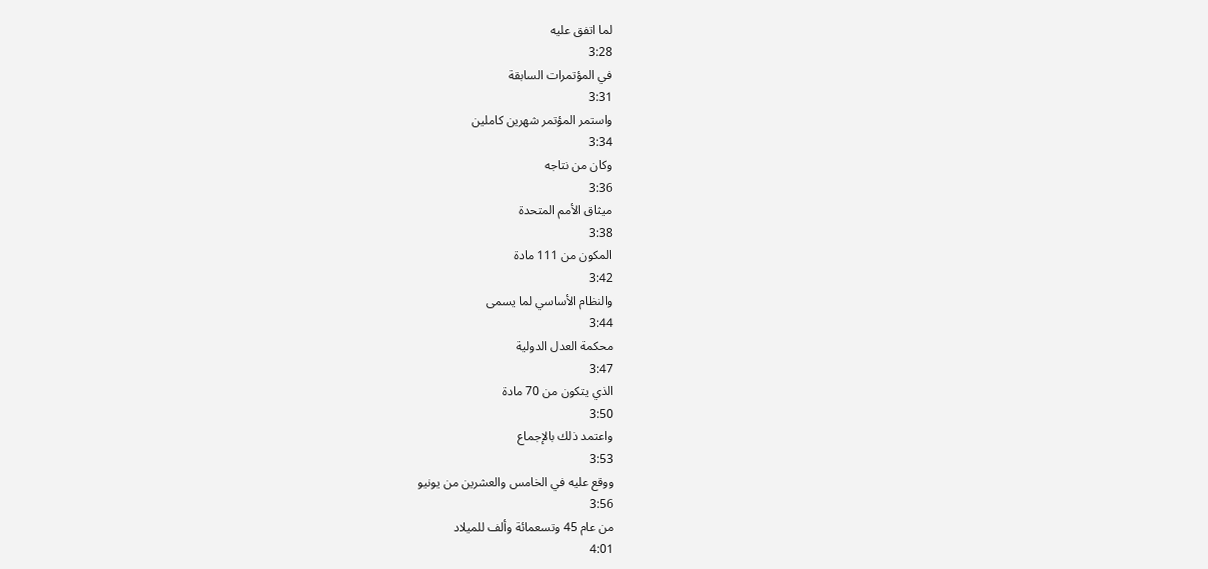لما اتفق عليه
3:28
في المؤتمرات السابقة
3:31
واستمر المؤتمر شهرين كاملين
3:34
وكان من نتاجه
3:36
ميثاق الأمم المتحدة
3:38
المكون من 111 مادة
3:42
والنظام الأساسي لما يسمى
3:44
محكمة العدل الدولية
3:47
الذي يتكون من 70 مادة
3:50
واعتمد ذلك بالإجماع
3:53
ووقع عليه في الخامس والعشرين من يونيو
3:56
من عام 45 وتسعمائة وألف للميلاد
4:01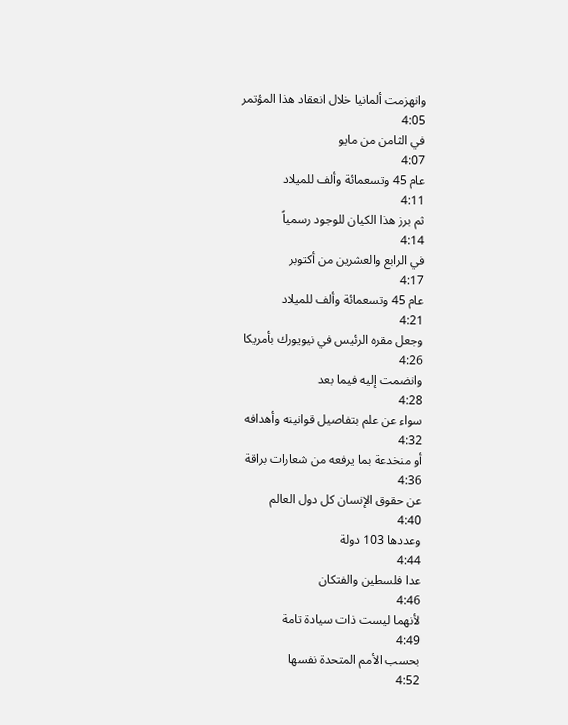وانهزمت ألمانيا خلال انعقاد هذا المؤتمر
4:05
في الثامن من مايو
4:07
عام 45 وتسعمائة وألف للميلاد
4:11
ثم برز هذا الكيان للوجود رسمياً
4:14
في الرابع والعشرين من أكتوبر
4:17
عام 45 وتسعمائة وألف للميلاد
4:21
وجعل مقره الرئيس في نيويورك بأمريكا
4:26
وانضمت إليه فيما بعد
4:28
سواء عن علم بتفاصيل قوانينه وأهدافه
4:32
أو منخدعة بما يرفعه من شعارات براقة
4:36
عن حقوق الإنسان كل دول العالم
4:40
وعددها 103 دولة
4:44
عدا فلسطين والفتكان
4:46
لأنهما ليست ذات سيادة تامة
4:49
بحسب الأمم المتحدة نفسها
4:52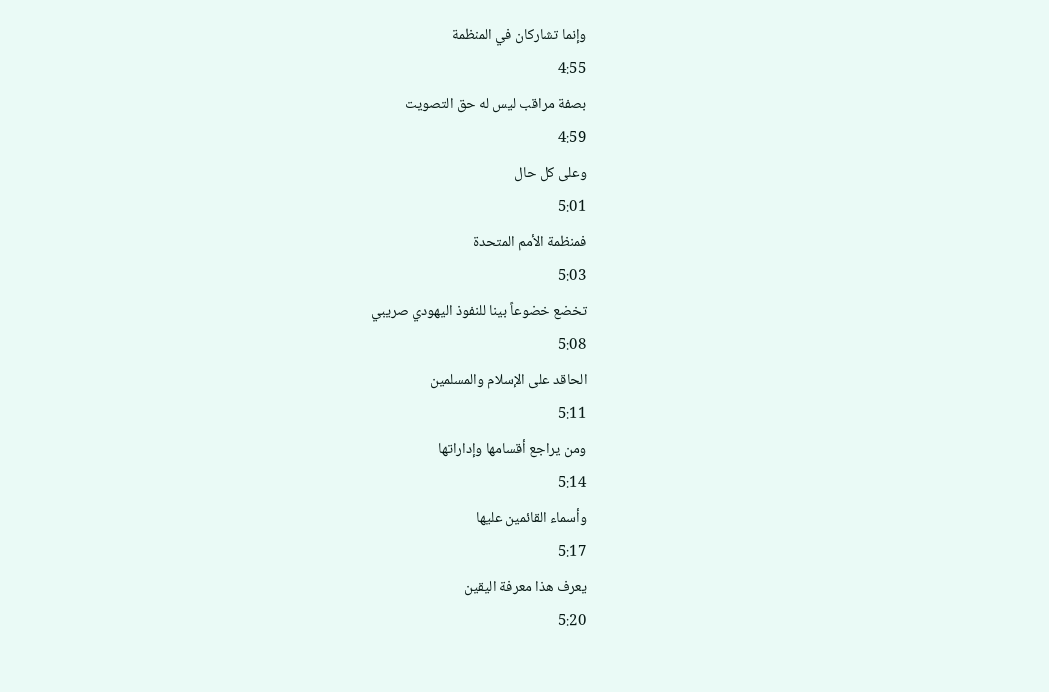وإنما تشاركان في المنظمة
4:55
بصفة مراقب ليس له حق التصويت
4:59
وعلى كل حال
5:01
فمنظمة الأمم المتحدة
5:03
تخضع خضوعاً بينا للنفوذ اليهودي صريبي
5:08
الحاقد على الإسلام والمسلمين
5:11
ومن يراجع أقسامها وإداراتها
5:14
وأسماء القائمين عليها
5:17
يعرف هذا معرفة اليقين
5:20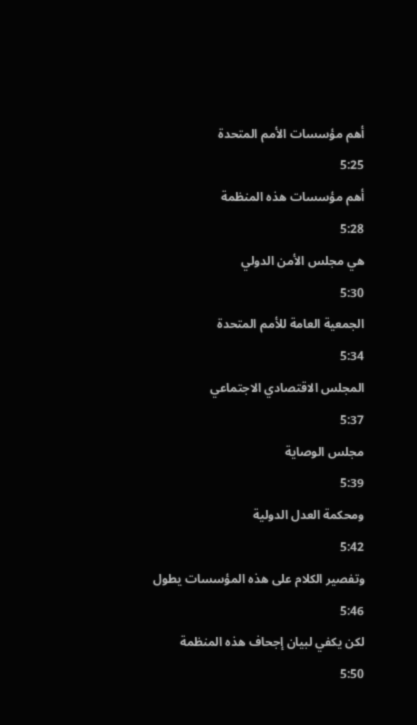أهم مؤسسات الأمم المتحدة
5:25
أهم مؤسسات هذه المنظمة
5:28
هي مجلس الأمن الدولي
5:30
الجمعية العامة للأمم المتحدة
5:34
المجلس الاقتصادي الاجتماعي
5:37
مجلس الوصاية
5:39
ومحكمة العدل الدولية
5:42
وتفصير الكلام على هذه المؤسسات يطول
5:46
لكن يكفي لبيان إجحاف هذه المنظمة
5:50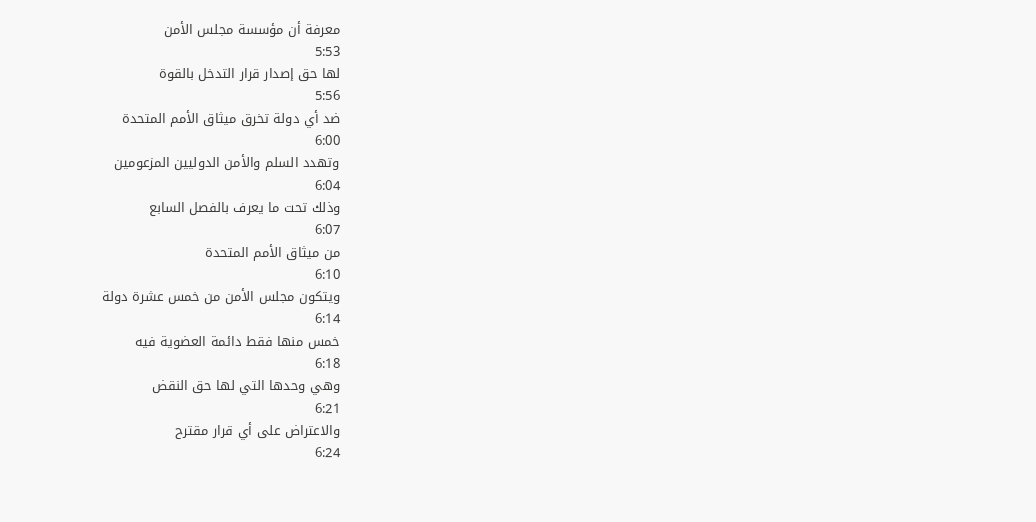معرفة أن مؤسسة مجلس الأمن
5:53
لها حق إصدار قرار التدخل بالقوة
5:56
ضد أي دولة تخرق ميثاق الأمم المتحدة
6:00
وتهدد السلم والأمن الدوليين المزعومين
6:04
وذلك تحت ما يعرف بالفصل السابع
6:07
من ميثاق الأمم المتحدة
6:10
ويتكون مجلس الأمن من خمس عشرة دولة
6:14
خمس منها فقط دائمة العضوية فيه
6:18
وهي وحدها التي لها حق النقض
6:21
والاعتراض على أي قرار مقترح
6:24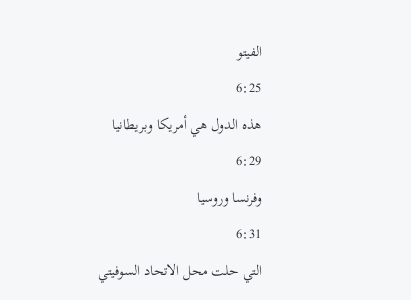الفيتو
6:25
هذه الدول هي أمريكا وبريطانيا
6:29
وفرنسا وروسيا
6:31
التي حلت محل الاتحاد السوفيتي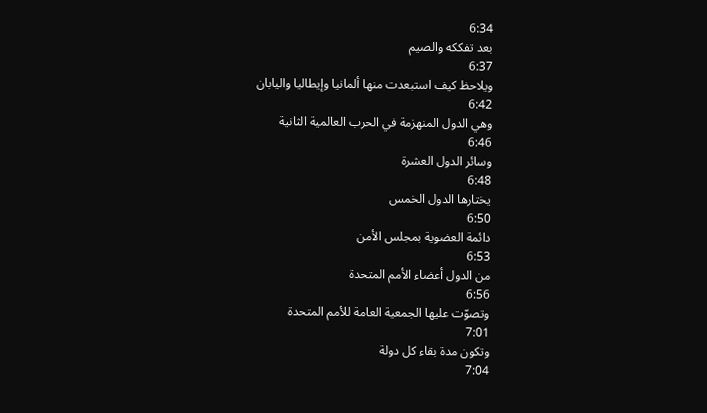6:34
بعد تفككه والصيم
6:37
ويلاحظ كيف استبعدت منها ألمانيا وإيطاليا واليابان
6:42
وهي الدول المنهزمة في الحرب العالمية الثانية
6:46
وسائر الدول العشرة
6:48
يختارها الدول الخمس
6:50
دائمة العضوية بمجلس الأمن
6:53
من الدول أعضاء الأمم المتحدة
6:56
وتصوّت عليها الجمعية العامة للأمم المتحدة
7:01
وتكون مدة بقاء كل دولة
7:04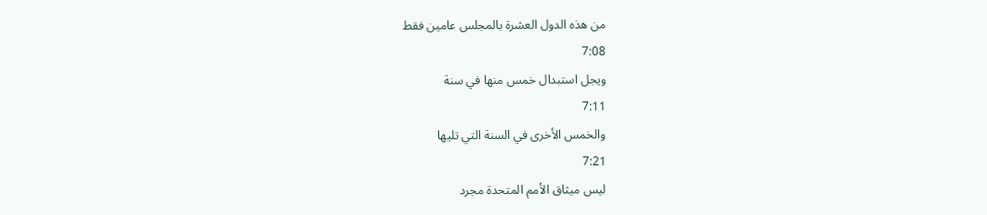من هذه الدول العشرة بالمجلس عامين فقط
7:08
ويجل استبدال خمس منها في سنة
7:11
والخمس الأخرى في السنة التي تليها
7:21
ليس ميثاق الأمم المتحدة مجرد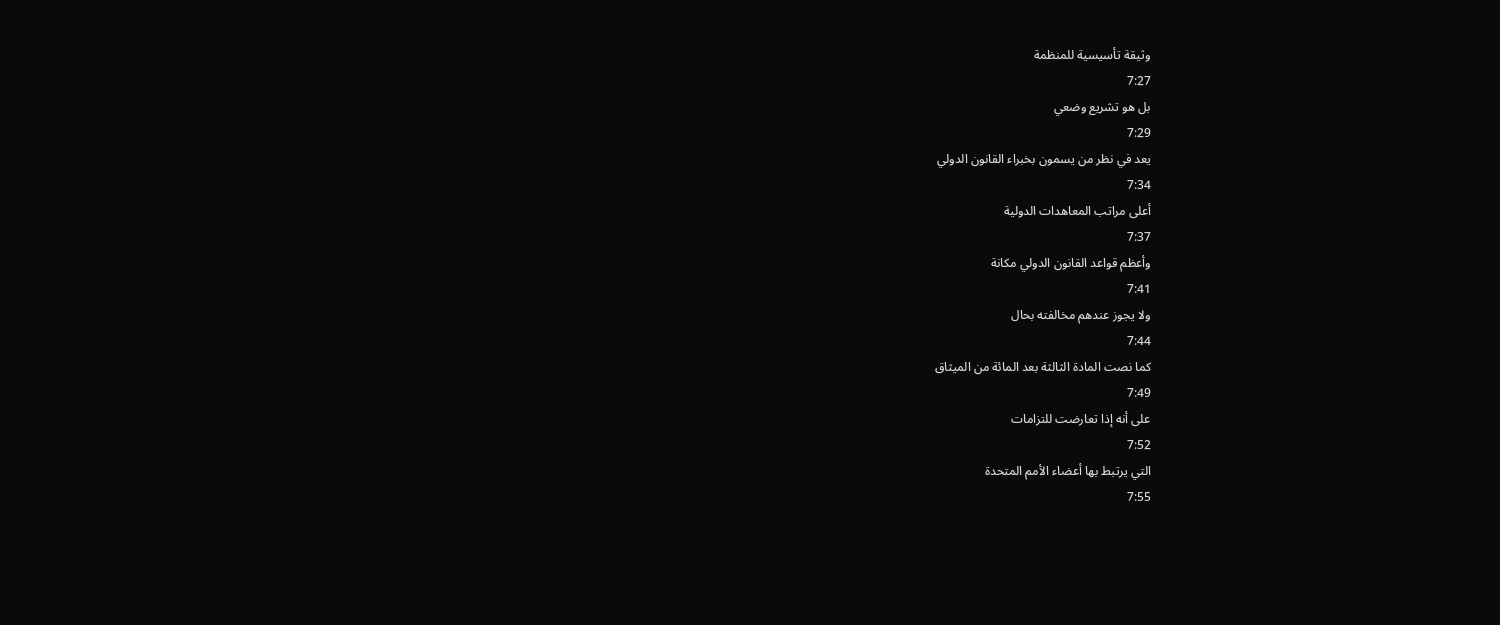وثيقة تأسيسية للمنظمة
7:27
بل هو تشريع وضعي
7:29
يعد في نظر من يسمون بخبراء القانون الدولي
7:34
أعلى مراتب المعاهدات الدولية
7:37
وأعظم قواعد القانون الدولي مكانة
7:41
ولا يجوز عندهم مخالفته بحال
7:44
كما نصت المادة الثالثة بعد المائة من الميثاق
7:49
على أنه إذا تعارضت للتزامات
7:52
التي يرتبط بها أعضاء الأمم المتحدة
7:55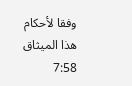وفقا لأحكام هذا الميثاق
7:58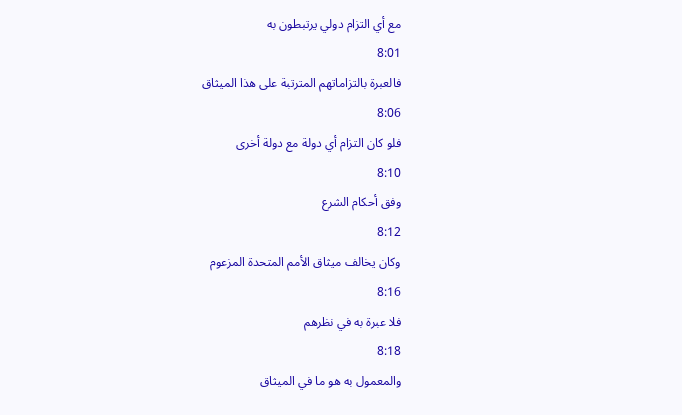مع أي التزام دولي يرتبطون به
8:01
فالعبرة بالتزاماتهم المترتبة على هذا الميثاق
8:06
فلو كان التزام أي دولة مع دولة أخرى
8:10
وفق أحكام الشرع
8:12
وكان يخالف ميثاق الأمم المتحدة المزعوم
8:16
فلا عبرة به في نظرهم
8:18
والمعمول به هو ما في الميثاق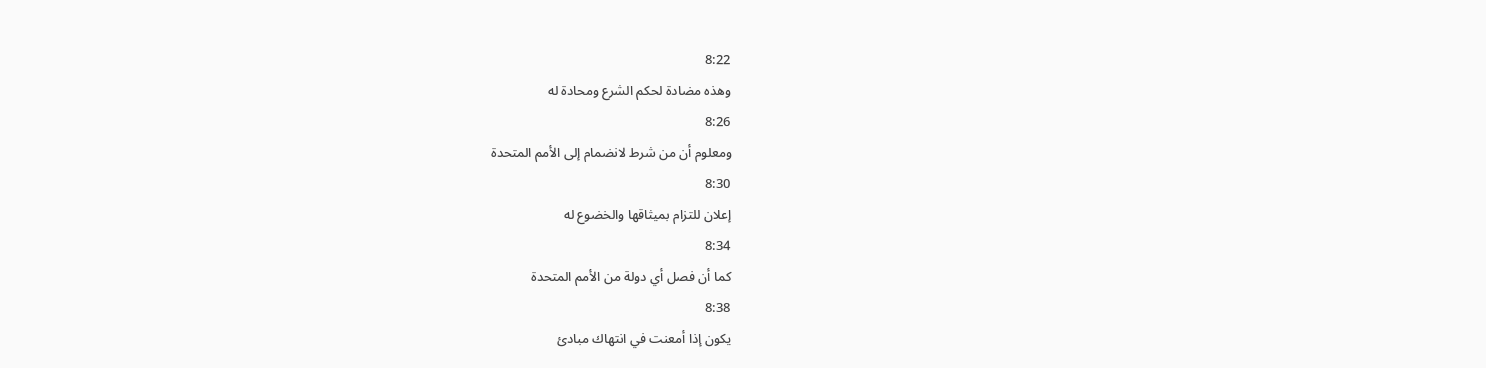8:22
وهذه مضادة لحكم الشرع ومحادة له
8:26
ومعلوم أن من شرط لانضمام إلى الأمم المتحدة
8:30
إعلان للتزام بميثاقها والخضوع له
8:34
كما أن فصل أي دولة من الأمم المتحدة
8:38
يكون إذا أمعنت في انتهاك مبادئ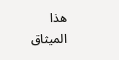هذا الميثاق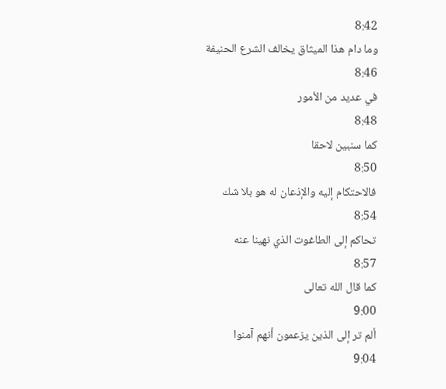8:42
وما دام هذا الميثاق يخالف الشرع الحنيفة
8:46
في عديد من الأمور
8:48
كما سنبين لاحقا
8:50
فالاحتكام إليه والإذعان له هو بلا شك
8:54
تحاكم إلى الطاغوت الذي نهينا عنه
8:57
كما قال الله تعالى
9:00
ألم تر إلى الذين يزعمون أنهم آمنوا
9:04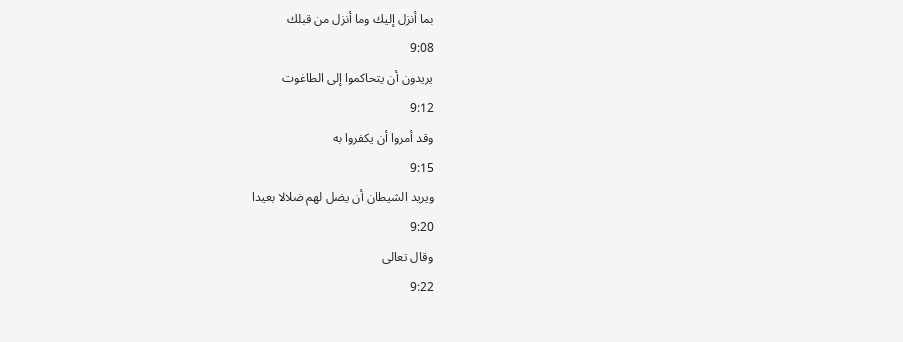بما أنزل إليك وما أنزل من قبلك
9:08
يريدون أن يتحاكموا إلى الطاغوت
9:12
وقد أمروا أن يكفروا به
9:15
ويريد الشيطان أن يضل لهم ضلالا بعيدا
9:20
وقال تعالى
9:22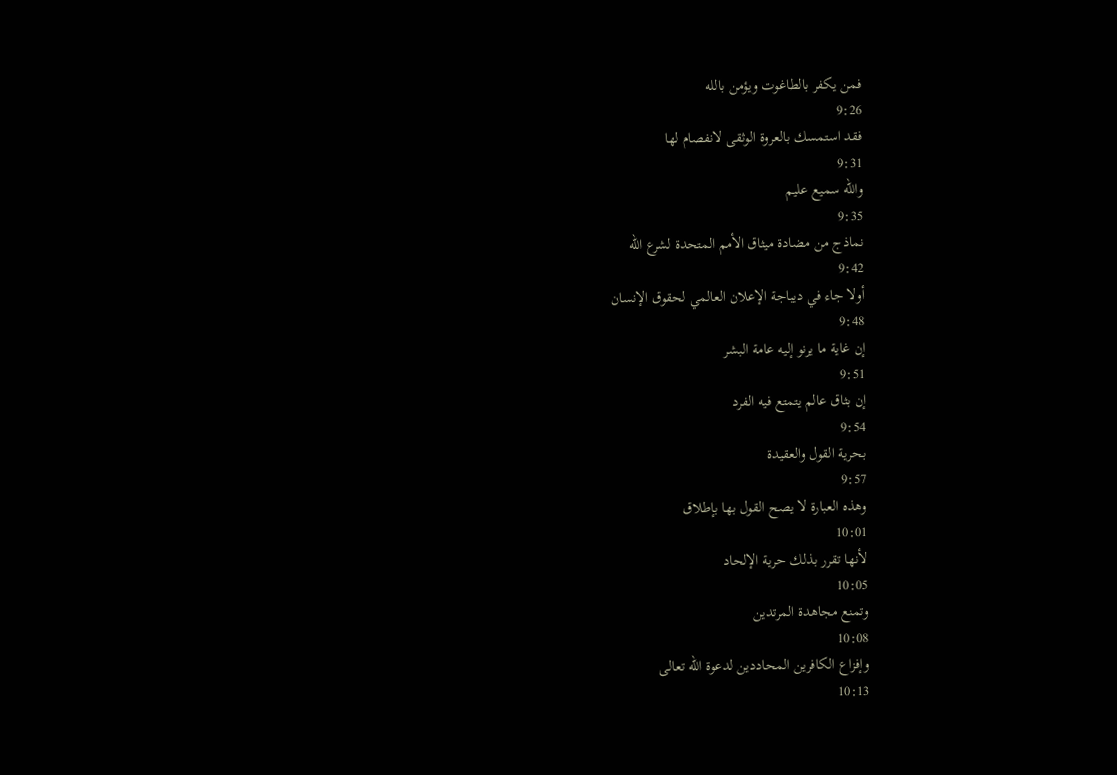فمن يكفر بالطاغوت ويؤمن بالله
9:26
فقد استمسك بالعروة الوثقى لانفصام لها
9:31
والله سميع عليم
9:35
نماذج من مضادة ميثاق الأمم المتحدة لشرع الله
9:42
أولا جاء في ديباجة الإعلان العالمي لحقوق الإنسان
9:48
إن غاية ما يرنو إليه عامة البشر
9:51
إن بثاق عالم يتمتع فيه الفرد
9:54
بحرية القول والعقيدة
9:57
وهذه العبارة لا يصح القول بها بإطلاق
10:01
لأنها تقرر بذلك حرية الإلحاد
10:05
وتمنع مجاهدة المرتدين
10:08
وإفزاع الكافرين المحاددين لدعوة الله تعالى
10:13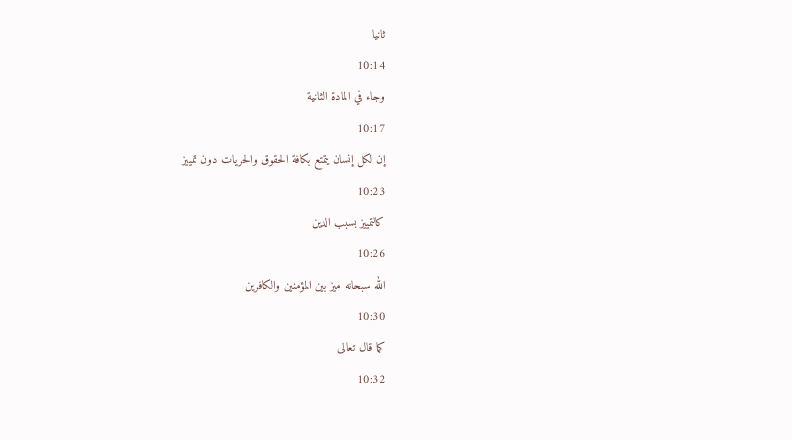ثانيا
10:14
وجاء في المادة الثانية
10:17
إن لكل إنسان يتمتع بكافة الحقوق والحريات دون تمييز
10:23
كالتمييز بسبب الدين
10:26
الله سبحانه ميز بين المؤمنين والكافرين
10:30
كما قال تعالى
10:32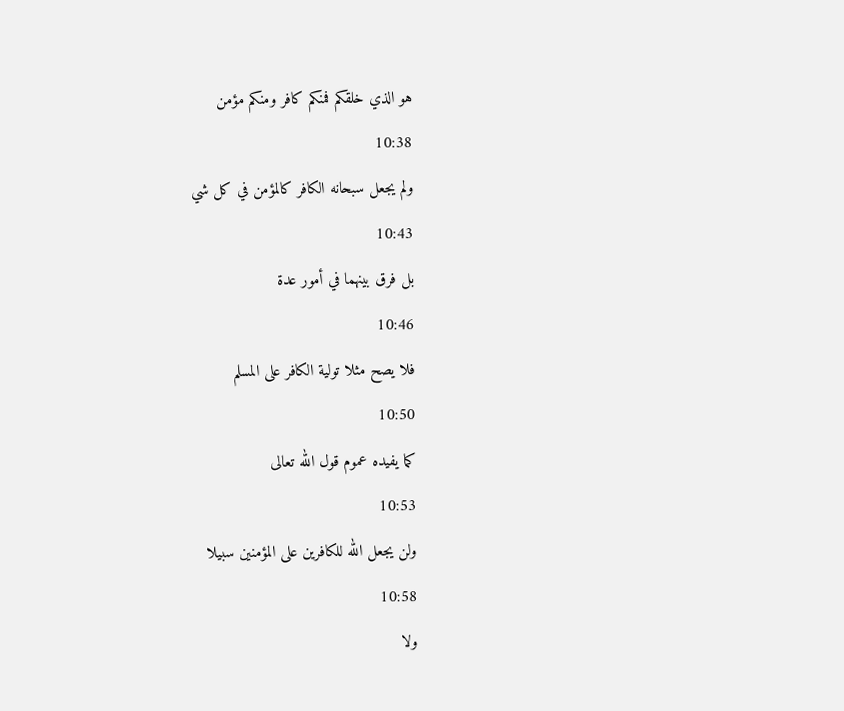هو الذي خلقكم فمنكم كافر ومنكم مؤمن
10:38
ولم يجعل سبحانه الكافر كالمؤمن في كل شي
10:43
بل فرق بينهما في أمور عدة
10:46
فلا يصح مثلا تولية الكافر على المسلم
10:50
كما يفيده عموم قول الله تعالى
10:53
ولن يجعل الله للكافرين على المؤمنين سبيلا
10:58
ولا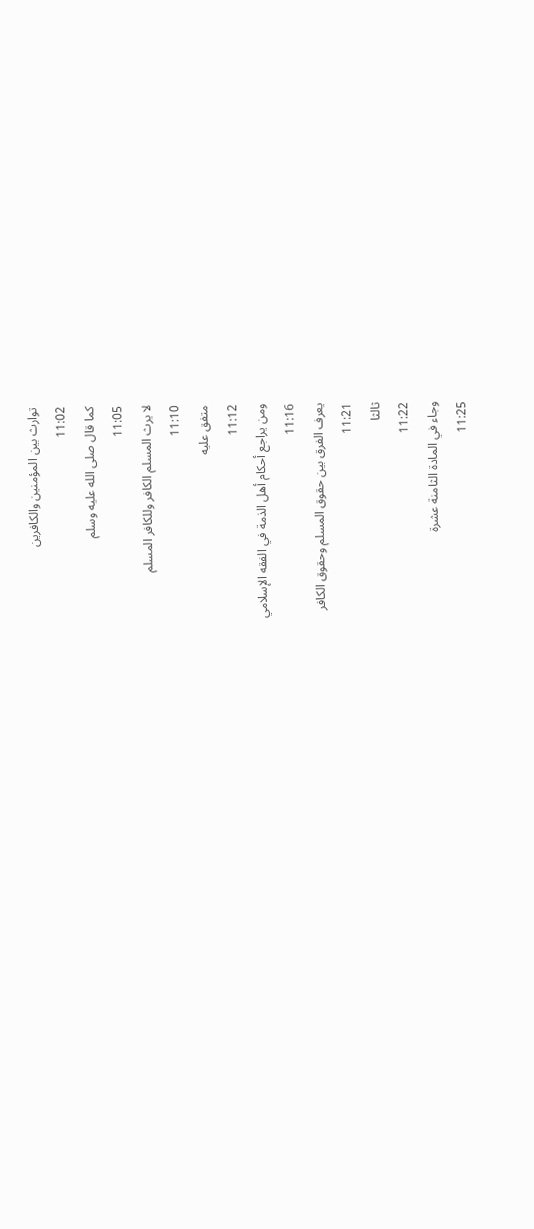توارث بين المؤمنين والكافرين
11:02
كما قال صلى الله عليه وسلم
11:05
لا يرث المسلم الكافر وللكافر المسلم
11:10
متفق عليه
11:12
ومن يراجع أحكام أهل الذمة في الفقه الإسلامي
11:16
يعرف الفرق بين حقوق المسلم وحقوق الكافر
11:21
ثالثا
11:22
وجاء في المادة الثامنة عشرة
11:25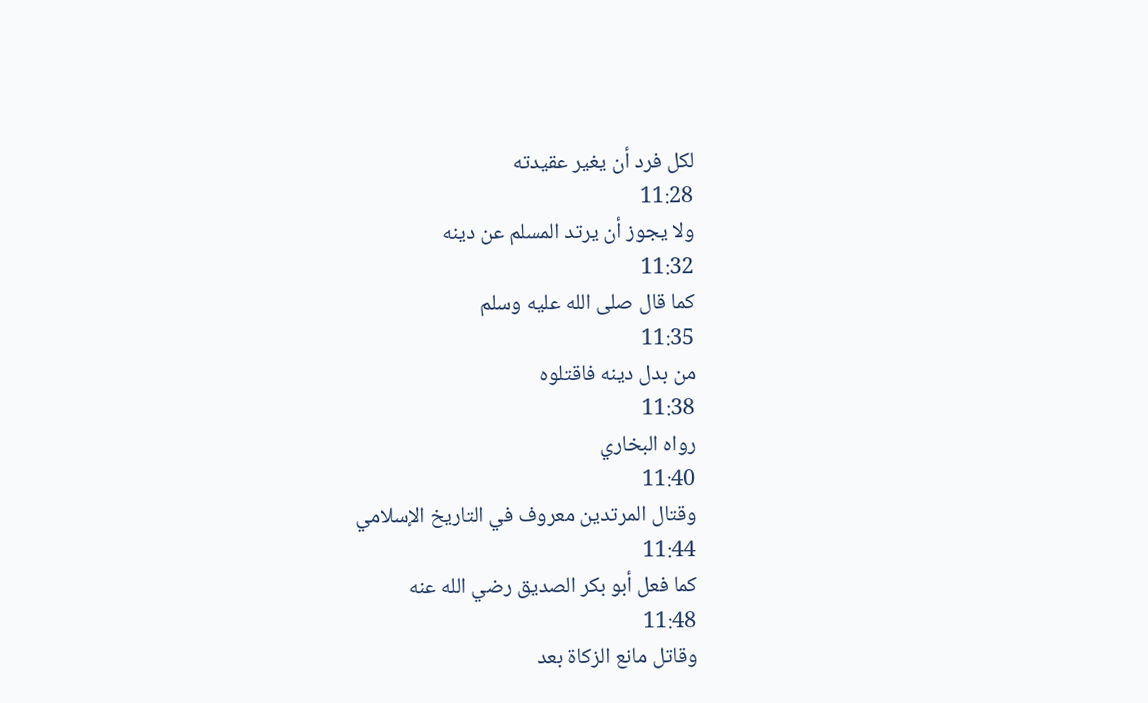لكل فرد أن يغير عقيدته
11:28
ولا يجوز أن يرتد المسلم عن دينه
11:32
كما قال صلى الله عليه وسلم
11:35
من بدل دينه فاقتلوه
11:38
رواه البخاري
11:40
وقتال المرتدين معروف في التاريخ الإسلامي
11:44
كما فعل أبو بكر الصديق رضي الله عنه
11:48
وقاتل مانع الزكاة بعد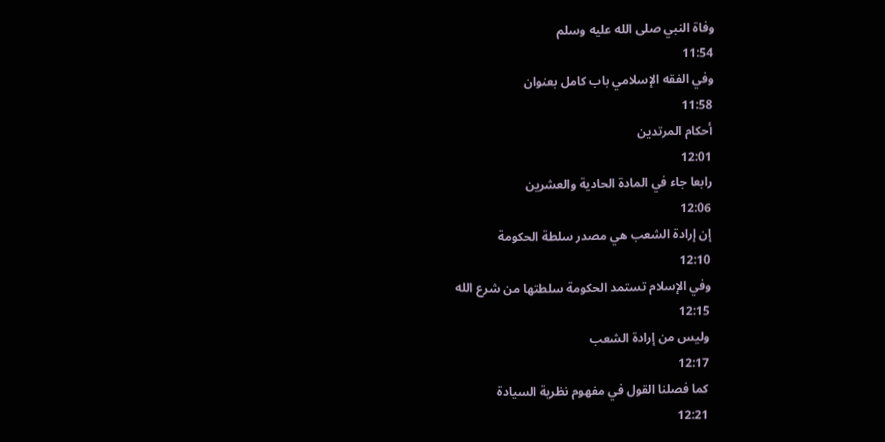وفاة النبي صلى الله عليه وسلم
11:54
وفي الفقه الإسلامي باب كامل بعنوان
11:58
أحكام المرتدين
12:01
رابعا جاء في المادة الحادية والعشرين
12:06
إن إرادة الشعب هي مصدر سلطة الحكومة
12:10
وفي الإسلام تستمد الحكومة سلطتها من شرع الله
12:15
وليس من إرادة الشعب
12:17
كما فصلنا القول في مفهوم نظرية السيادة
12:21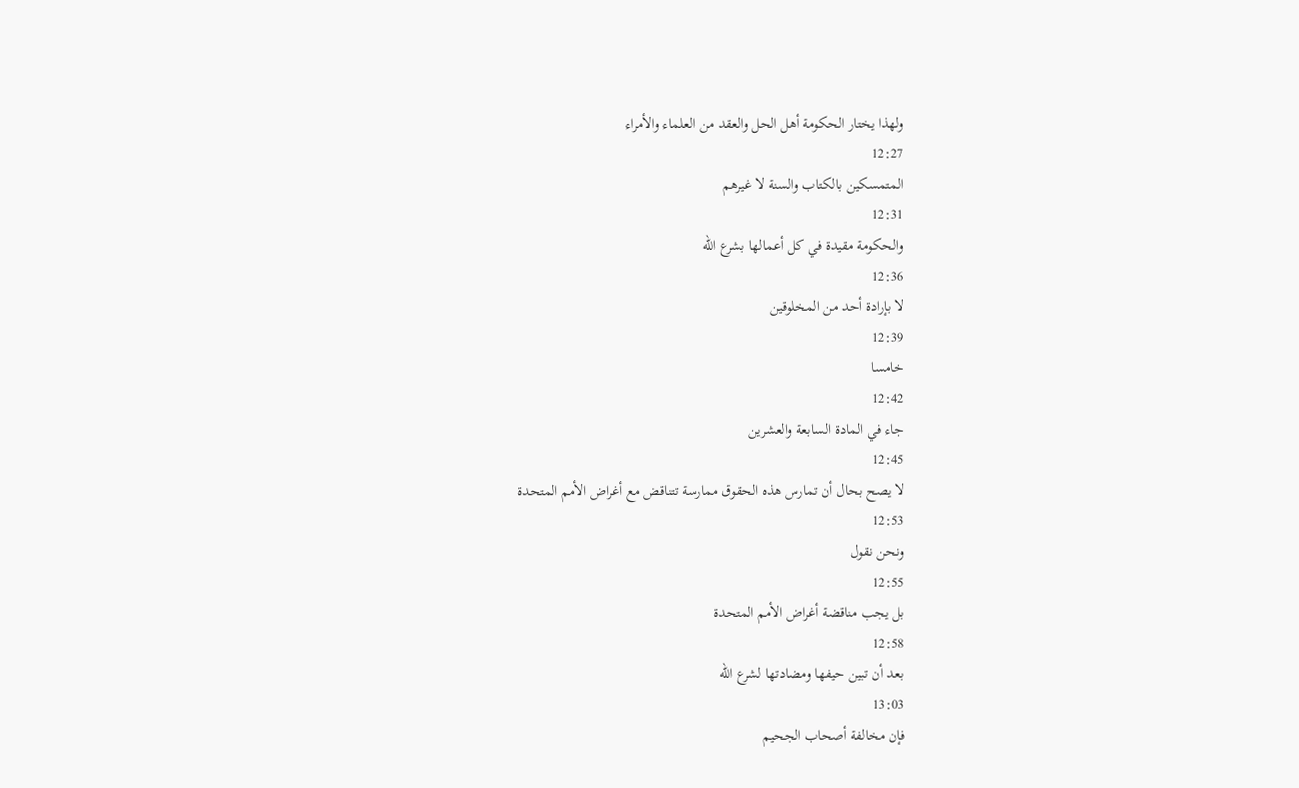ولهذا يختار الحكومة أهل الحل والعقد من العلماء والأمراء
12:27
المتمسكين بالكتاب والسنة لا غيرهم
12:31
والحكومة مقيدة في كل أعمالها بشرع الله
12:36
لا بإرادة أحد من المخلوقين
12:39
خامسا
12:42
جاء في المادة السابعة والعشرين
12:45
لا يصح بحال أن تمارس هذه الحقوق ممارسة تتناقض مع أغراض الأمم المتحدة
12:53
ونحن نقول
12:55
بل يجب مناقضة أغراض الأمم المتحدة
12:58
بعد أن تبين حيفها ومضادتها لشرع الله
13:03
فإن مخالفة أصحاب الجحيم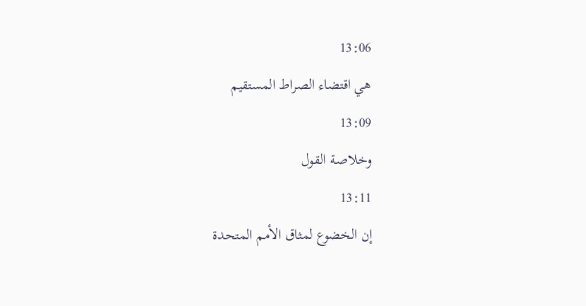13:06
هي اقتضاء الصراط المستقيم
13:09
وخلاصة القول
13:11
إن الخضوع لمثاق الأمم المتحدة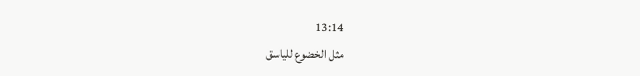13:14
مثل الخضوع للياسق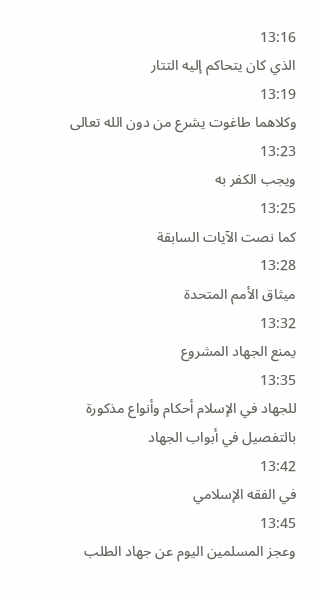13:16
الذي كان يتحاكم إليه التتار
13:19
وكلاهما طاغوت يشرع من دون الله تعالى
13:23
ويجب الكفر به
13:25
كما نصت الآيات السابقة
13:28
ميثاق الأمم المتحدة
13:32
يمنع الجهاد المشروع
13:35
للجهاد في الإسلام أحكام وأنواع مذكورة بالتفصيل في أبواب الجهاد
13:42
في الفقه الإسلامي
13:45
وعجز المسلمين اليوم عن جهاد الطلب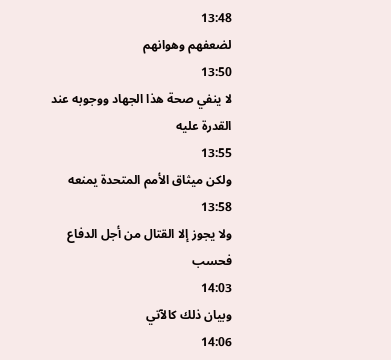13:48
لضعفهم وهوانهم
13:50
لا ينفي صحة هذا الجهاد ووجوبه عند القدرة عليه
13:55
ولكن ميثاق الأمم المتحدة يمنعه
13:58
ولا يجوز إلا القتال من أجل الدفاع فحسب
14:03
وبيان ذلك كالآتي
14:06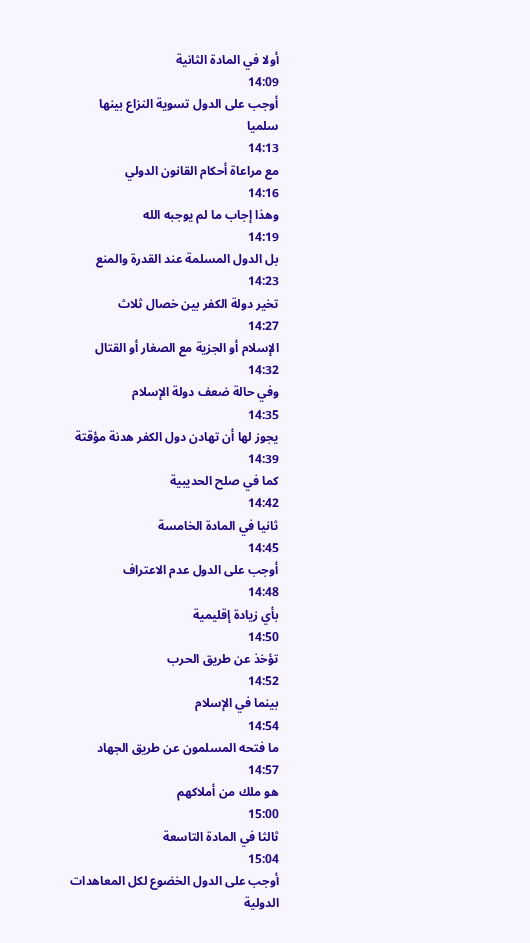أولا في المادة الثانية
14:09
أوجب على الدول تسوية النزاع بينها سلميا
14:13
مع مراعاة أحكام القانون الدولي
14:16
وهذا إجاب ما لم يوجبه الله
14:19
بل الدول المسلمة عند القدرة والمنع
14:23
تخير دولة الكفر بين خصال ثلاث
14:27
الإسلام أو الجزية مع الصغار أو القتال
14:32
وفي حالة ضعف دولة الإسلام
14:35
يجوز لها أن تهادن دول الكفر هدنة مؤقتة
14:39
كما في صلح الحديبية
14:42
ثانيا في المادة الخامسة
14:45
أوجب على الدول عدم الاعتراف
14:48
بأي زيادة إقليمية
14:50
تؤخذ عن طريق الحرب
14:52
بينما في الإسلام
14:54
ما فتحه المسلمون عن طريق الجهاد
14:57
هو ملك من أملاكهم
15:00
ثالثا في المادة التاسعة
15:04
أوجب على الدول الخضوع لكل المعاهدات الدولية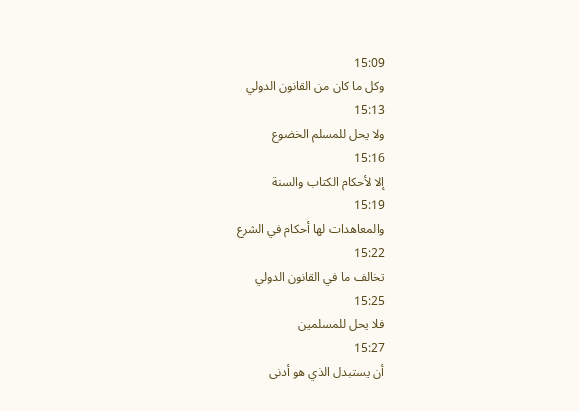15:09
وكل ما كان من القانون الدولي
15:13
ولا يحل للمسلم الخضوع
15:16
إلا لأحكام الكتاب والسنة
15:19
والمعاهدات لها أحكام في الشرع
15:22
تخالف ما في القانون الدولي
15:25
فلا يحل للمسلمين
15:27
أن يستبدل الذي هو أدنى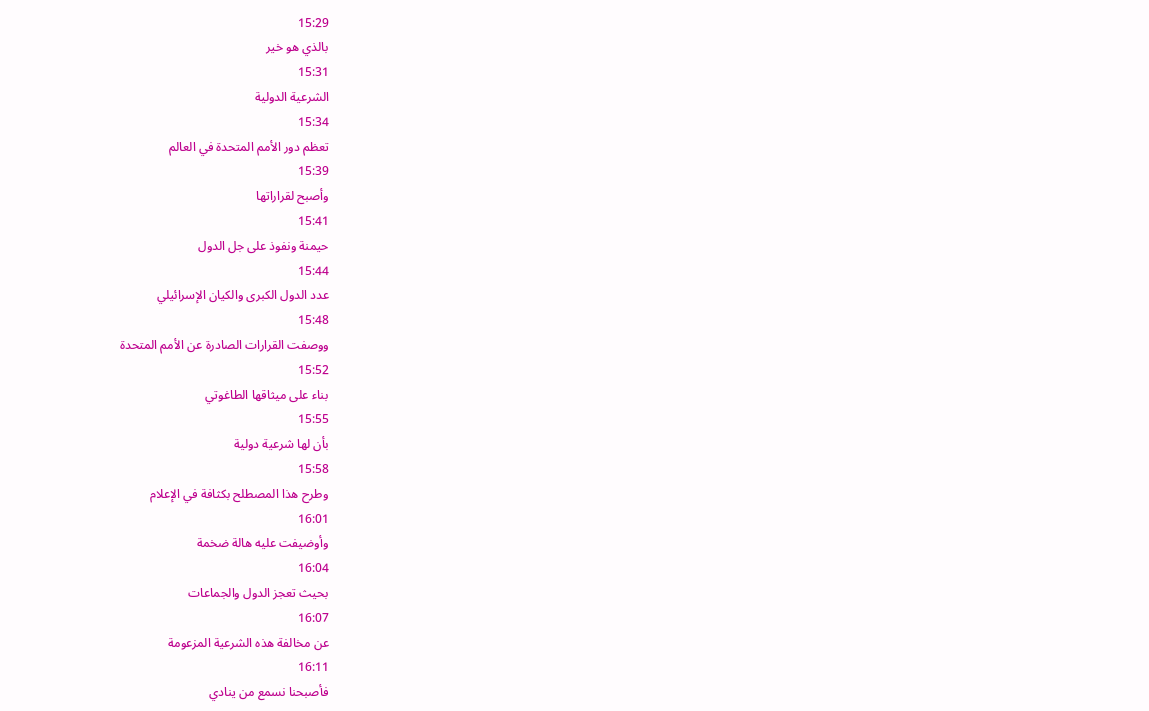15:29
بالذي هو خير
15:31
الشرعية الدولية
15:34
تعظم دور الأمم المتحدة في العالم
15:39
وأصبح لقراراتها
15:41
حيمنة ونفوذ على جل الدول
15:44
عدد الدول الكبرى والكيان الإسرائيلي
15:48
ووصفت القرارات الصادرة عن الأمم المتحدة
15:52
بناء على ميثاقها الطاغوتي
15:55
بأن لها شرعية دولية
15:58
وطرح هذا المصطلح بكثافة في الإعلام
16:01
وأوضيفت عليه هالة ضخمة
16:04
بحيث تعجز الدول والجماعات
16:07
عن مخالفة هذه الشرعية المزعومة
16:11
فأصبحنا نسمع من ينادي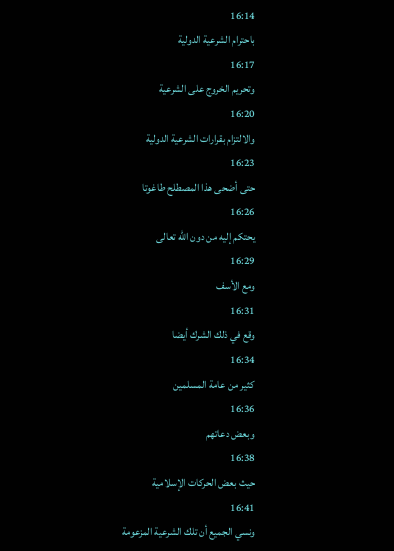16:14
باحترام الشرعية الدولية
16:17
وتحريم الخروج على الشرعية
16:20
والالتزام بقرارات الشرعية الدولية
16:23
حتى أضحى هذا المصطلح طاغوتا
16:26
يحتكم إليه من دون الله تعالى
16:29
ومع الأسف
16:31
وقع في ذلك الشرك أيضا
16:34
كثير من عامة المسلمين
16:36
وبعض دعاتهم
16:38
حيث بعض الحركات الإسلامية
16:41
ونسي الجميع أن تلك الشرعية المزعومة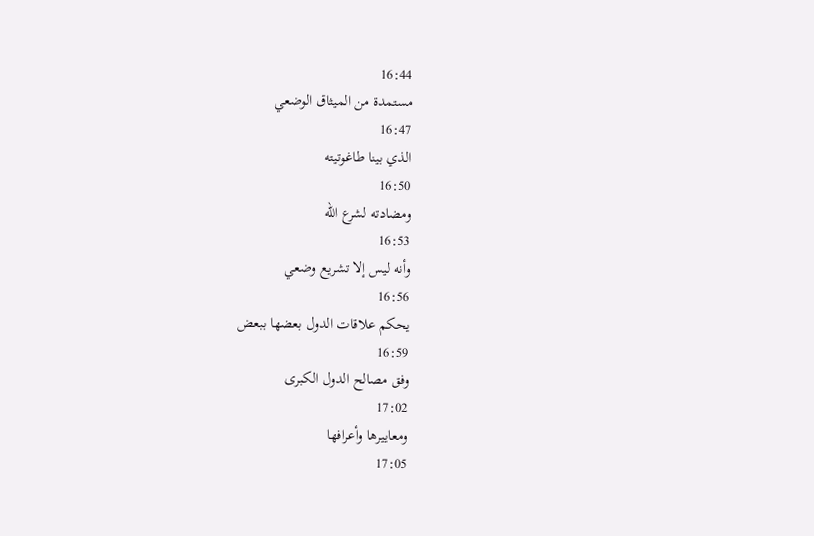16:44
مستمدة من الميثاق الوضعي
16:47
الذي بينا طاغوتيته
16:50
ومضادته لشرع الله
16:53
وأنه ليس إلا تشريع وضعي
16:56
يحكم علاقات الدول بعضها ببعض
16:59
وفق مصالح الدول الكبرى
17:02
ومعاييرها وأعرافها
17:05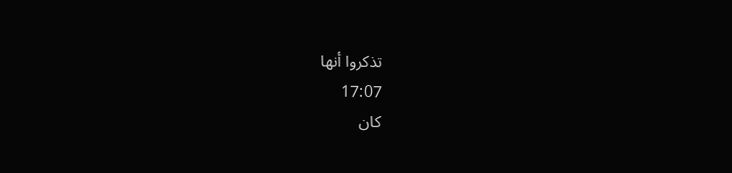تذكروا أنها
17:07
كان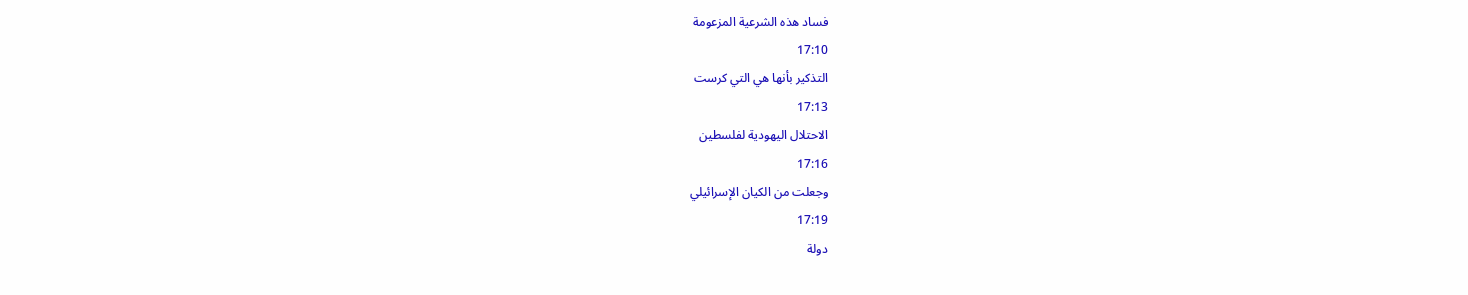فساد هذه الشرعية المزعومة
17:10
التذكير بأنها هي التي كرست
17:13
الاحتلال اليهودية لفلسطين
17:16
وجعلت من الكيان الإسرائيلي
17:19
دولة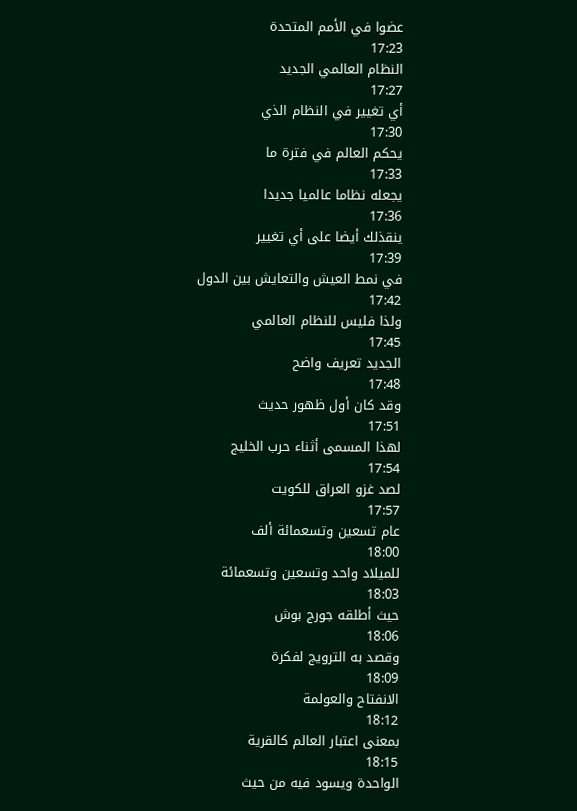عضوا في الأمم المتحدة
17:23
النظام العالمي الجديد
17:27
أي تغيير في النظام الذي
17:30
يحكم العالم في فترة ما
17:33
يجعله نظاما عالميا جديدا
17:36
ينقذلك أيضا على أي تغيير
17:39
في نمط العيش والتعايش بين الدول
17:42
ولذا فليس للنظام العالمي
17:45
الجديد تعريف واضح
17:48
وقد كان أول ظهور حديث
17:51
لهذا المسمى أثناء حرب الخليج
17:54
لصد غزو العراق للكويت
17:57
عام تسعين وتسعمائة ألف
18:00
للميلاد واحد وتسعين وتسعمائة
18:03
حيث أطلقه جورج بوش
18:06
وقصد به الترويج لفكرة
18:09
الانفتاح والعولمة
18:12
بمعنى اعتبار العالم كالقرية
18:15
الواحدة ويسود فيه من حيث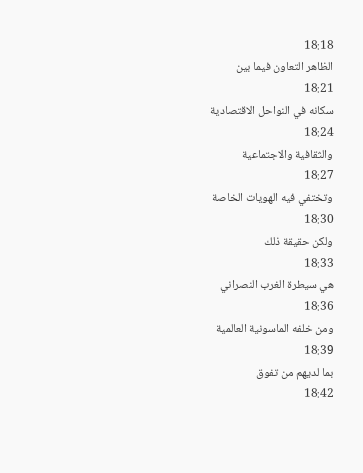18:18
الظاهر التعاون فيما بين
18:21
سكانه في النواحل الاقتصادية
18:24
والثقافية والاجتماعية
18:27
وتختفي فيه الهويات الخاصة
18:30
ولكن حقيقة ذلك
18:33
هي سيطرة الغرب النصراني
18:36
ومن خلفه الماسونية العالمية
18:39
بما لديهم من تفوق
18:42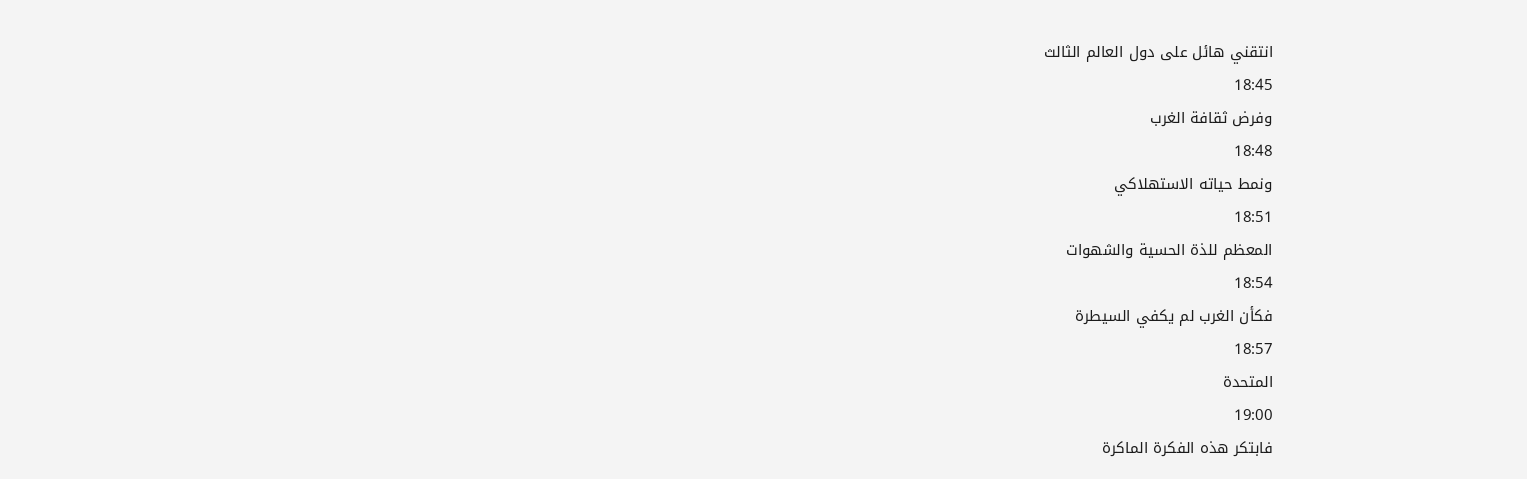انتقني هائل على دول العالم الثالث
18:45
وفرض ثقافة الغرب
18:48
ونمط حياته الاستهلاكي
18:51
المعظم للذة الحسية والشهوات
18:54
فكأن الغرب لم يكفي السيطرة
18:57
المتحدة
19:00
فابتكر هذه الفكرة الماكرة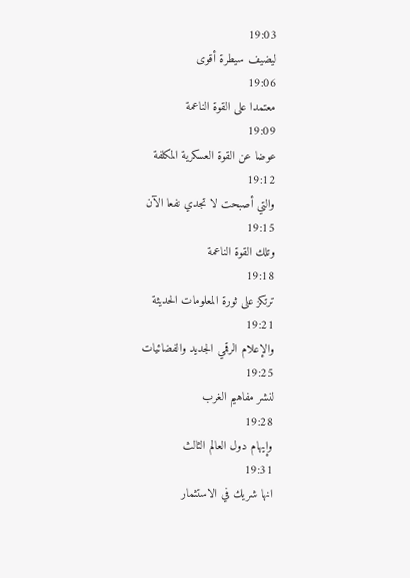19:03
ليضيف سيطرة أقوى
19:06
معتمدا على القوة الناعمة
19:09
عوضا عن القوة العسكرية المكلفة
19:12
والتي أصبحت لا تجدي نفعا الآن
19:15
وتلك القوة الناعمة
19:18
ترتكز على ثورة المعلومات الحديثة
19:21
والإعلام الرقمي الجديد والفضائيات
19:25
لنشر مفاهيم الغرب
19:28
وإيهام دول العالم الثالث
19:31
انها شريك في الاستثمار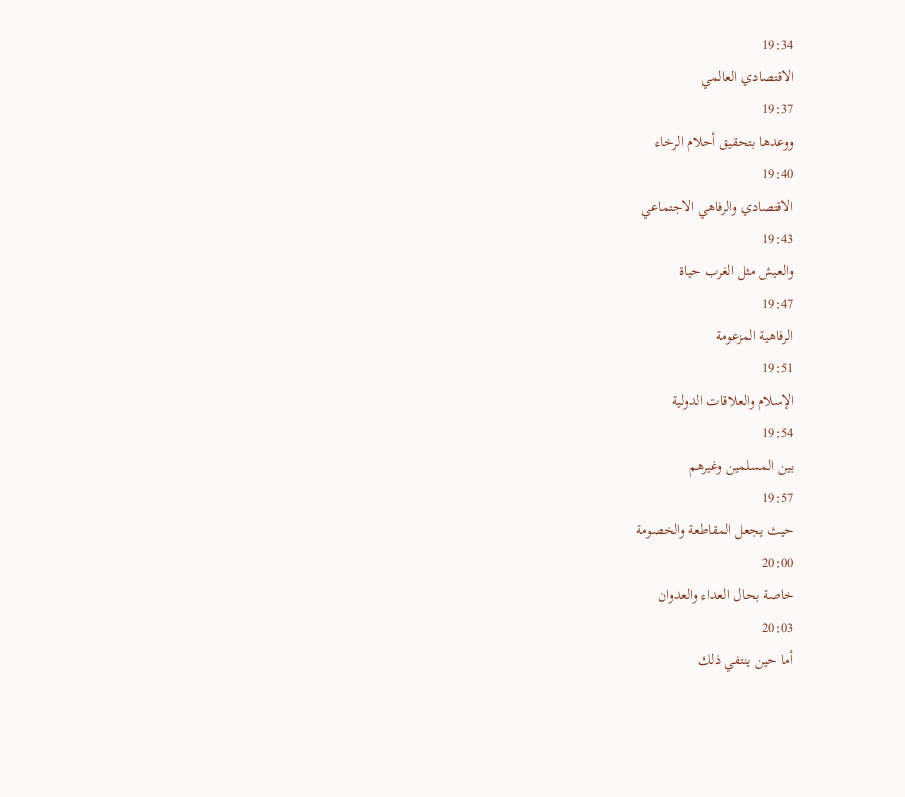19:34
الاقتصادي العالمي
19:37
ووعدها بتحقيق أحلام الرخاء
19:40
الاقتصادي والرفاهي الاجتماعي
19:43
والعيش مثل الغرب حياة
19:47
الرفاهية المزعومة
19:51
الإسلام والعلاقات الدولية
19:54
بين المسلمين وغيرهم
19:57
حيث يجعل المقاطعة والخصومة
20:00
خاصة بحال العداء والعدوان
20:03
أما حين ينتفي ذلك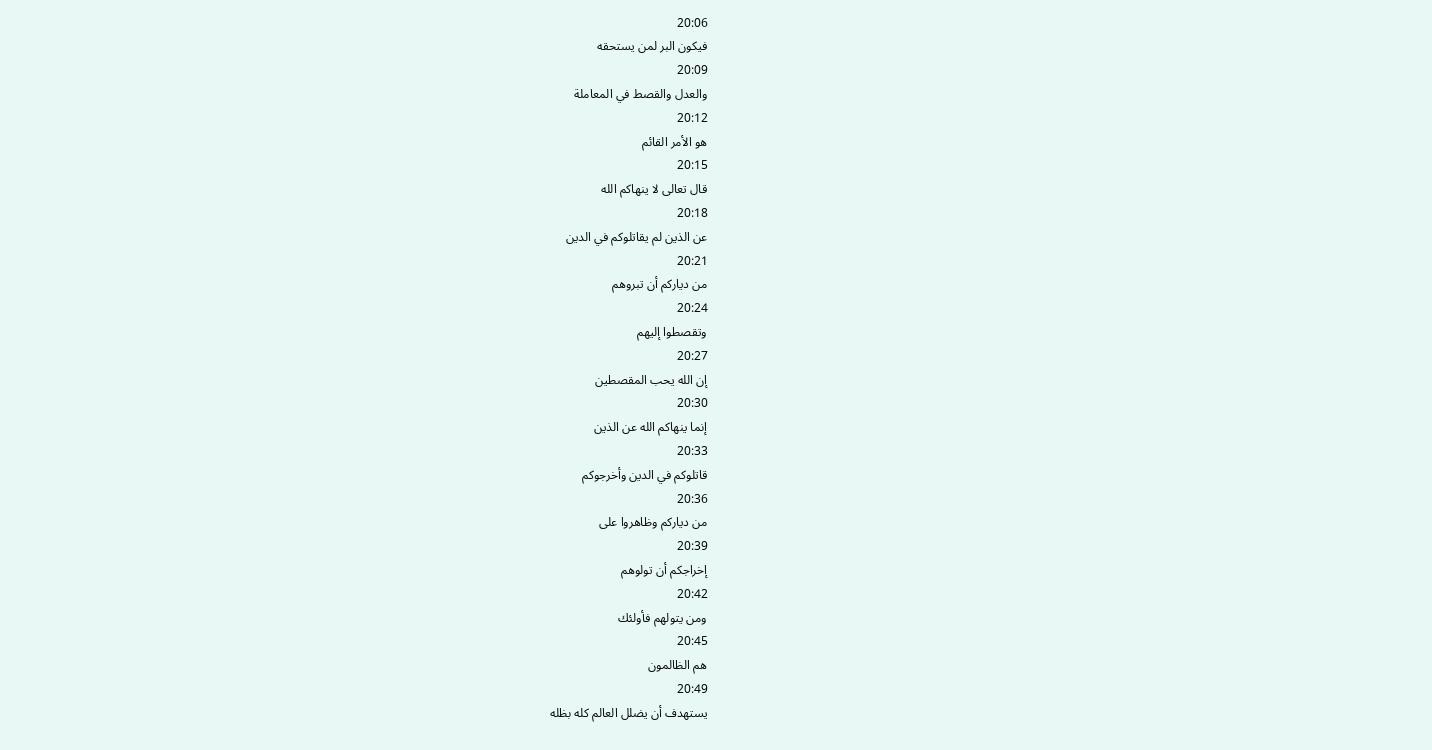20:06
فيكون البر لمن يستحقه
20:09
والعدل والقصط في المعاملة
20:12
هو الأمر القائم
20:15
قال تعالى لا ينهاكم الله
20:18
عن الذين لم يقاتلوكم في الدين
20:21
من دياركم أن تبروهم
20:24
وتقصطوا إليهم
20:27
إن الله يحب المقصطين
20:30
إنما ينهاكم الله عن الذين
20:33
قاتلوكم في الدين وأخرجوكم
20:36
من دياركم وظاهروا على
20:39
إخراجكم أن تولوهم
20:42
ومن يتولهم فأولئك
20:45
هم الظالمون
20:49
يستهدف أن يضلل العالم كله بظله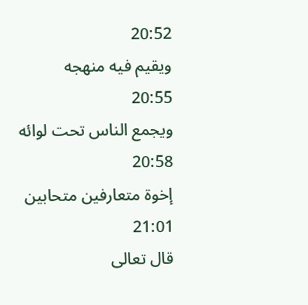20:52
ويقيم فيه منهجه
20:55
ويجمع الناس تحت لوائه
20:58
إخوة متعارفين متحابين
21:01
قال تعالى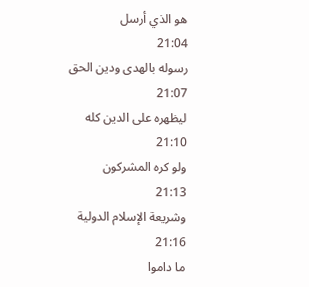هو الذي أرسل
21:04
رسوله بالهدى ودين الحق
21:07
ليظهره على الدين كله
21:10
ولو كره المشركون
21:13
وشريعة الإسلام الدولية
21:16
ما داموا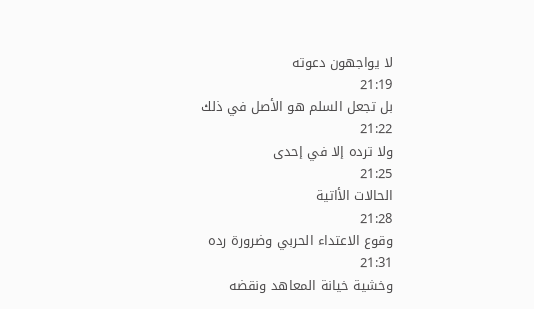لا يواجهون دعوته
21:19
بل تجعل السلم هو الأصل في ذلك
21:22
ولا ترده إلا في إحدى
21:25
الحالات الأاتية
21:28
وقوع الاعتداء الحربي وضرورة رده
21:31
وخشية خيانة المعاهد ونقضه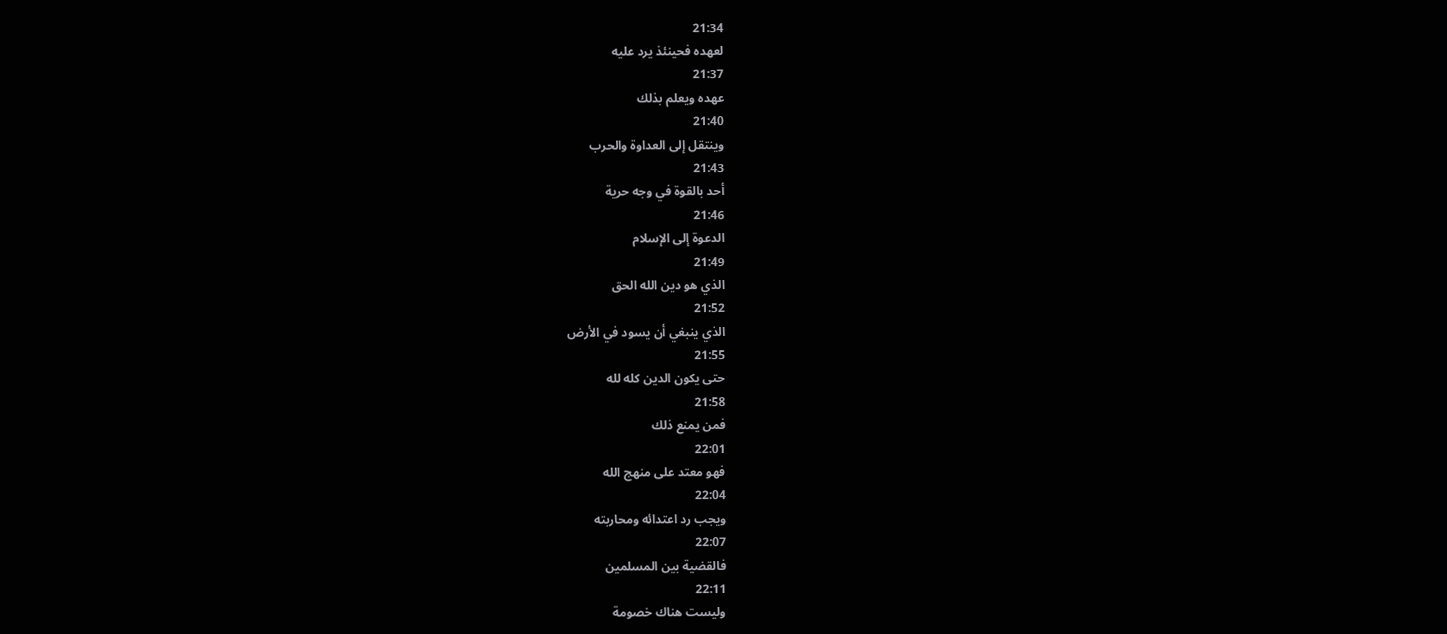21:34
لعهده فحينئذ يرد عليه
21:37
عهده ويعلم بذلك
21:40
وينتقل إلى العداوة والحرب
21:43
أحد بالقوة في وجه حرية
21:46
الدعوة إلى الإسلام
21:49
الذي هو دين الله الحق
21:52
الذي ينبغي أن يسود في الأرض
21:55
حتى يكون الدين كله لله
21:58
فمن يمنع ذلك
22:01
فهو معتد على منهج الله
22:04
ويجب رد اعتدائه ومحاربته
22:07
فالقضية بين المسلمين
22:11
وليست هناك خصومة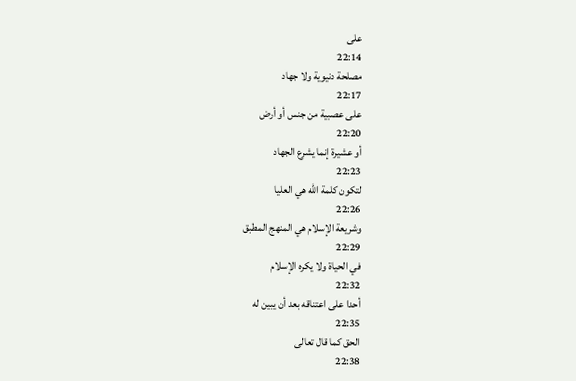على
22:14
مصلحة دنيوية ولا جهاد
22:17
على عصبية من جنس أو أرض
22:20
أو عشيرة إنما يشرع الجهاد
22:23
لتكون كلمة الله هي العليا
22:26
وشريعة الإسلام هي المنهج المطبق
22:29
في الحياة ولا يكره الإسلام
22:32
أحدا على اعتناقه بعد أن يبين له
22:35
الحق كما قال تعالى
22:38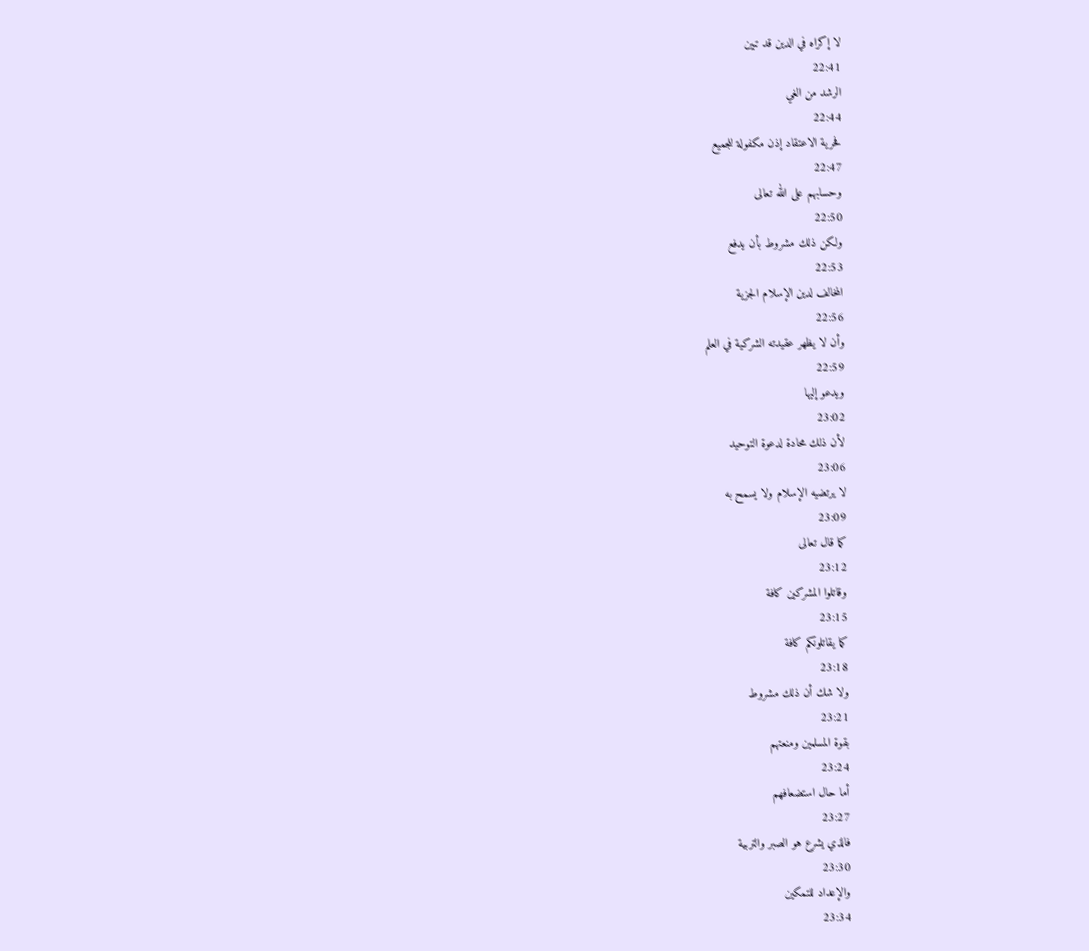لا إكراه في الدين قد تبين
22:41
الرشد من الغي
22:44
فحرية الاعتقاد إذن مكفولة للجميع
22:47
وحسابهم على الله تعالى
22:50
ولكن ذلك مشروط بأن يدفع
22:53
المخالف لدين الإسلام الجزية
22:56
وأن لا يظهر عقيدته الشركية في العلم
22:59
ويدعو إليها
23:02
لأن ذلك محادة لدعوة التوحيد
23:06
لا يرتضيه الإسلام ولا يسمح به
23:09
كما قال تعالى
23:12
وقاتلوا المشركين كافة
23:15
كما يقاتلونكم كافة
23:18
ولا شك أن ذلك مشروط
23:21
بقوة المسلمين ومنعتهم
23:24
أما حال استضعافهم
23:27
فالذي يشرع هو الصبر والتربية
23:30
والإعداد للتمكين
23:34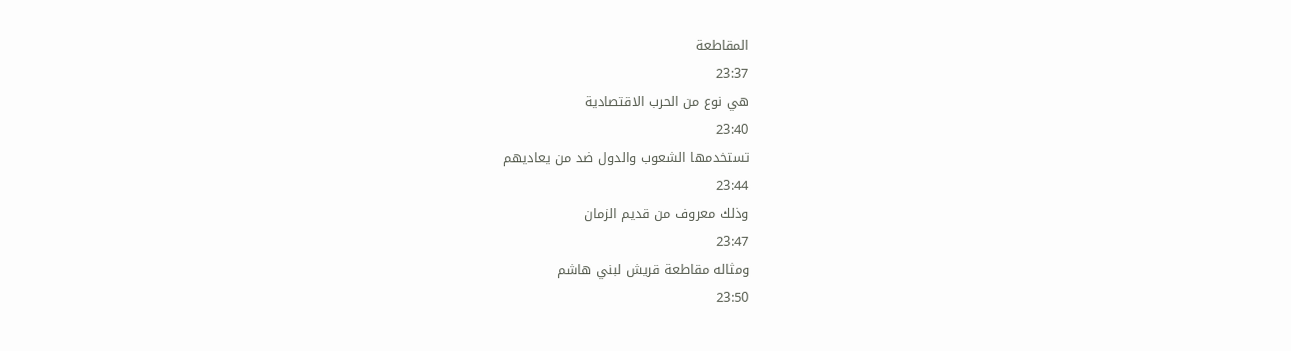المقاطعة
23:37
هي نوع من الحرب الاقتصادية
23:40
تستخدمها الشعوب والدول ضد من يعاديهم
23:44
وذلك معروف من قديم الزمان
23:47
ومثاله مقاطعة قريش لبني هاشم
23:50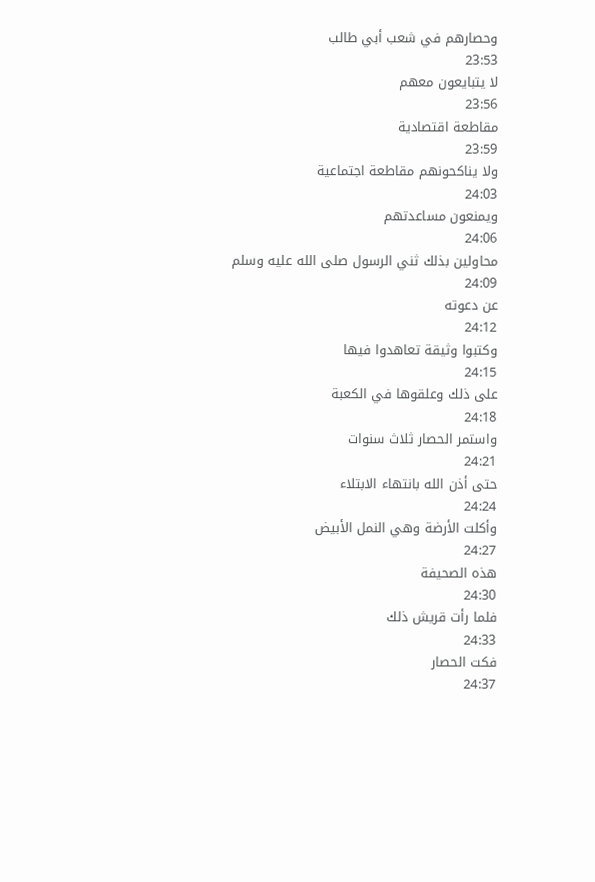وحصارهم في شعب أبي طالب
23:53
لا يتبايعون معهم
23:56
مقاطعة اقتصادية
23:59
ولا يناكحونهم مقاطعة اجتماعية
24:03
ويمنعون مساعدتهم
24:06
محاولين بذلك ثني الرسول صلى الله عليه وسلم
24:09
عن دعوته
24:12
وكتبوا وثيقة تعاهدوا فيها
24:15
على ذلك وعلقوها في الكعبة
24:18
واستمر الحصار ثلاث سنوات
24:21
حتى أذن الله بانتهاء الابتلاء
24:24
وأكلت الأرضة وهي النمل الأبيض
24:27
هذه الصحيفة
24:30
فلما رأت قريش ذلك
24:33
فكت الحصار
24:37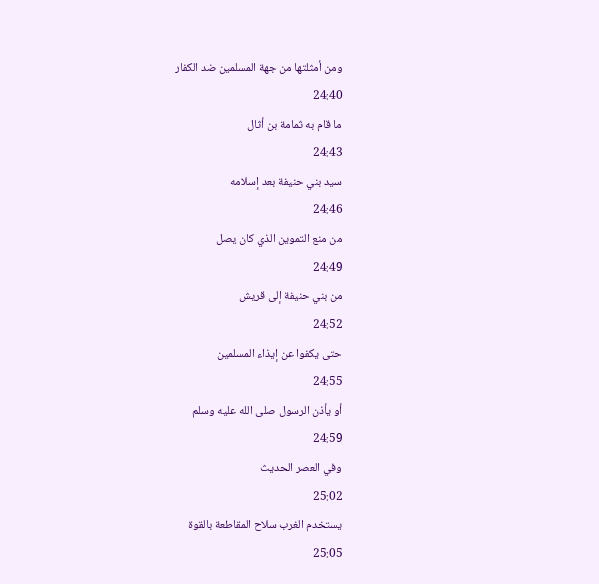ومن أمثلتها من جهة المسلمين ضد الكفار
24:40
ما قام به ثمامة بن أثال
24:43
سيد بني حنيفة بعد إسلامه
24:46
من منع التموين الذي كان يصل
24:49
من بني حنيفة إلى قريش
24:52
حتى يكفوا عن إيذاء المسلمين
24:55
أو يأذن الرسول صلى الله عليه وسلم
24:59
وفي العصر الحديث
25:02
يستخدم الغرب سلاح المقاطعة بالقوة
25:05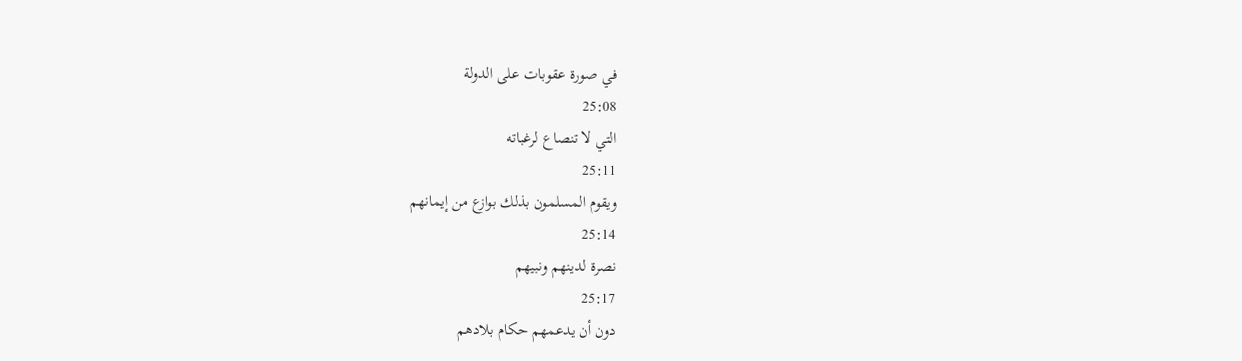في صورة عقوبات على الدولة
25:08
التي لا تنصاع لرغباته
25:11
ويقوم المسلمون بذلك بوازع من إيمانهم
25:14
نصرة لدينهم ونبيهم
25:17
دون أن يدعمهم حكام بلادهم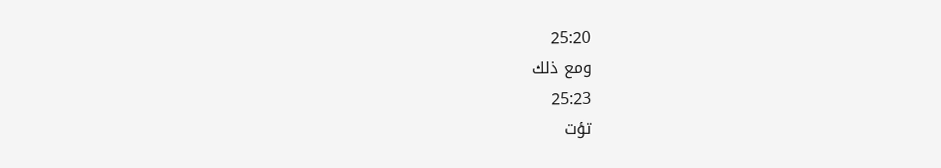25:20
ومع ذلك
25:23
تؤت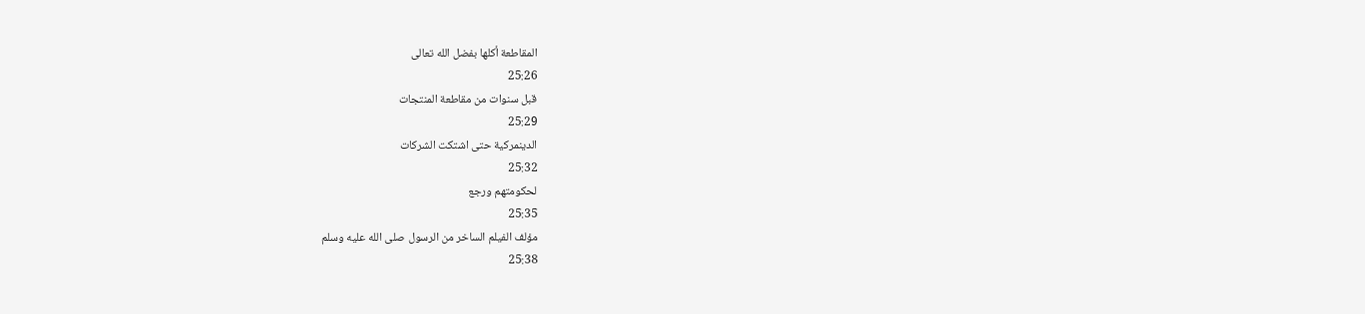المقاطعة أكلها بفضل الله تعالى
25:26
قبل سنوات من مقاطعة المنتجات
25:29
الدينمركية حتى اشتكت الشركات
25:32
لحكومتهم ورجع
25:35
مؤلف الفيلم الساخر من الرسول صلى الله عليه وسلم
25:38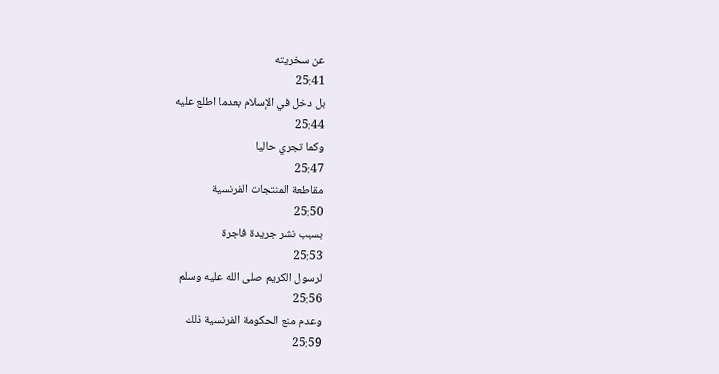عن سخريته
25:41
بل دخل في الإسلام بعدما اطلع عليه
25:44
وكما تجري حاليا
25:47
مقاطعة المنتجات الفرنسية
25:50
بسبب نشر جريدة فاجرة
25:53
لرسول الكريم صلى الله عليه وسلم
25:56
وعدم منع الحكومة الفرنسية ذلك
25:59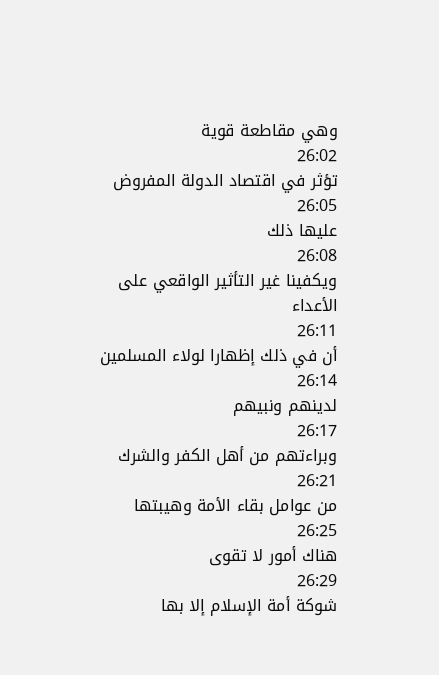وهي مقاطعة قوية
26:02
تؤثر في اقتصاد الدولة المفروض
26:05
عليها ذلك
26:08
ويكفينا غير التأثير الواقعي على الأعداء
26:11
أن في ذلك إظهارا لولاء المسلمين
26:14
لدينهم ونبيهم
26:17
وبراءتهم من أهل الكفر والشرك
26:21
من عوامل بقاء الأمة وهيبتها
26:25
هناك أمور لا تقوى
26:29
شوكة أمة الإسلام إلا بها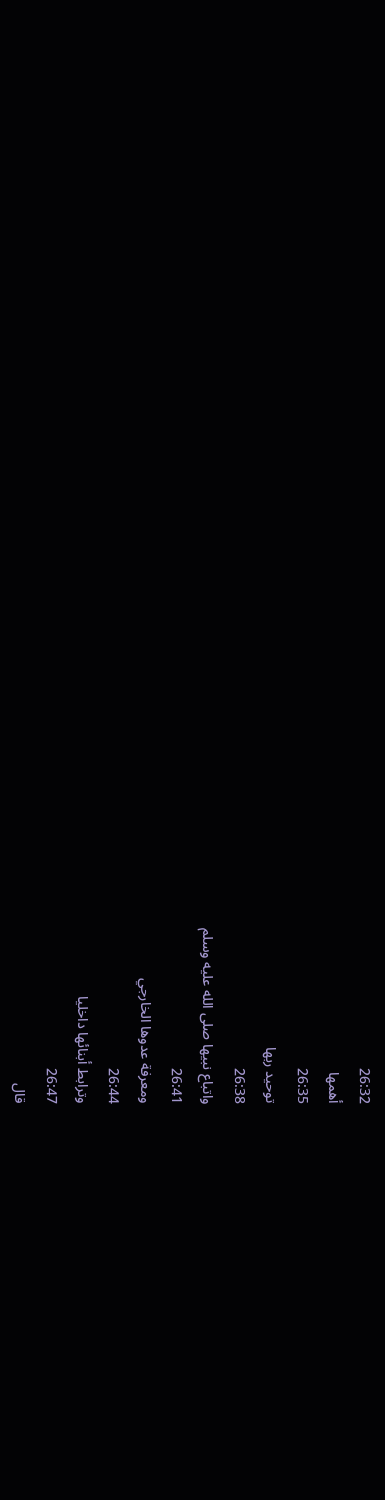26:32
أهمها
26:35
توحيد ربها
26:38
واتباع نبيها صلى الله عليه وسلم
26:41
ومعرفة عدوها الخارجي
26:44
وترابط أبنائها داخليا
26:47
قال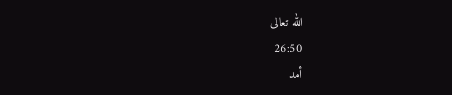الله تعالى
26:50
أمد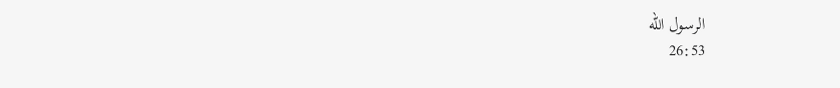الرسول الله
26:53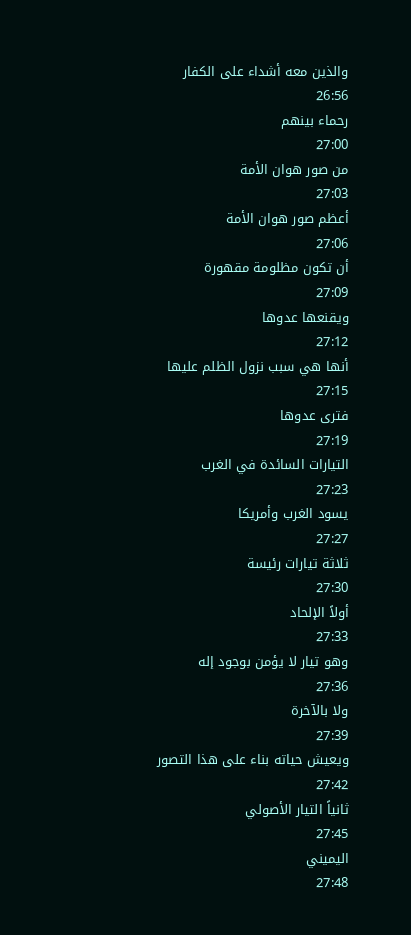والذين معه أشداء على الكفار
26:56
رحماء بينهم
27:00
من صور هوان الأمة
27:03
أعظم صور هوان الأمة
27:06
أن تكون مظلومة مقهورة
27:09
ويقنعها عدوها
27:12
أنها هي سبب نزول الظلم عليها
27:15
فترى عدوها
27:19
التيارات السائدة في الغرب
27:23
يسود الغرب وأمريكا
27:27
ثلاثة تيارات رئيسة
27:30
أولاً الإلحاد
27:33
وهو تيار لا يؤمن بوجود إله
27:36
ولا بالآخرة
27:39
ويعيش حياته بناء على هذا التصور
27:42
ثانياً التيار الأصولي
27:45
اليميني
27:48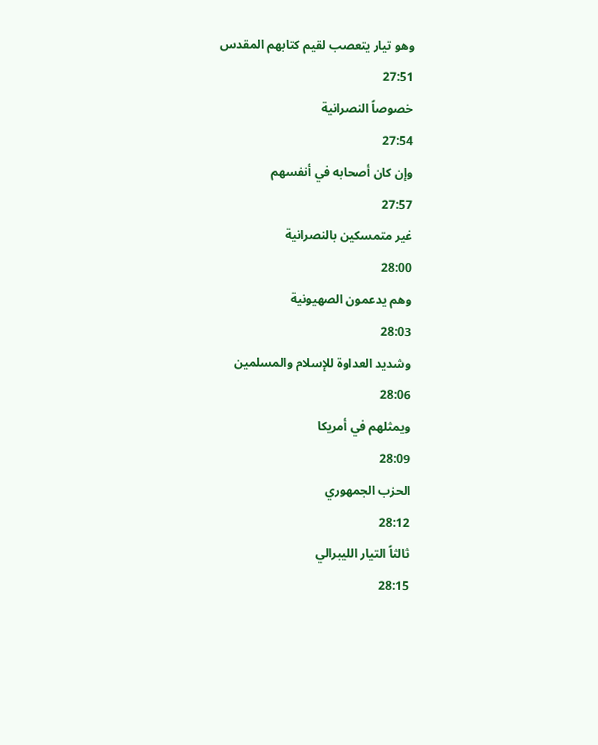وهو تيار يتعصب لقيم كتابهم المقدس
27:51
خصوصاً النصرانية
27:54
وإن كان أصحابه في أنفسهم
27:57
غير متمسكين بالنصرانية
28:00
وهم يدعمون الصهيونية
28:03
وشديد العداوة للإسلام والمسلمين
28:06
ويمثلهم في أمريكا
28:09
الحزب الجمهوري
28:12
ثالثاً التيار الليبرالي
28:15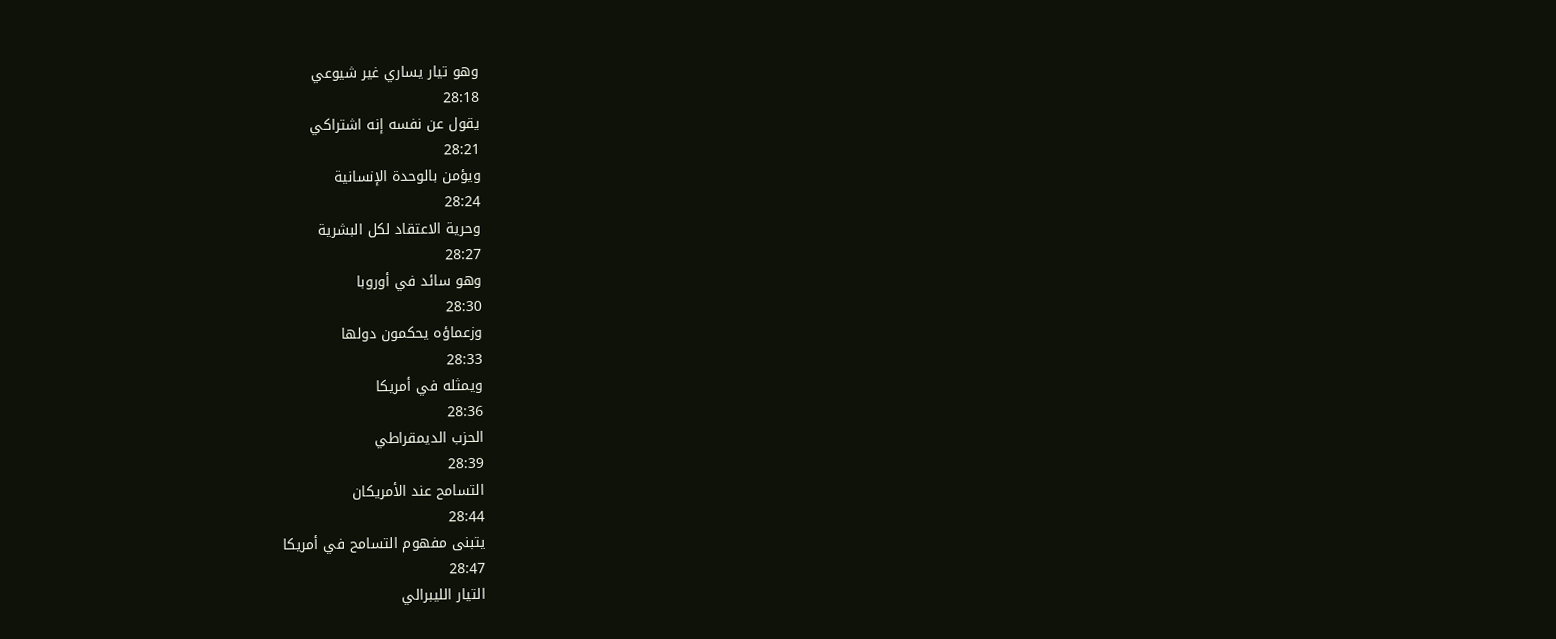وهو تيار يساري غير شيوعي
28:18
يقول عن نفسه إنه اشتراكي
28:21
ويؤمن بالوحدة الإنسانية
28:24
وحرية الاعتقاد لكل البشرية
28:27
وهو سائد في أوروبا
28:30
وزعماؤه يحكمون دولها
28:33
ويمثله في أمريكا
28:36
الحزب الديمقراطي
28:39
التسامح عند الأمريكان
28:44
يتبنى مفهوم التسامح في أمريكا
28:47
التيار الليبرالي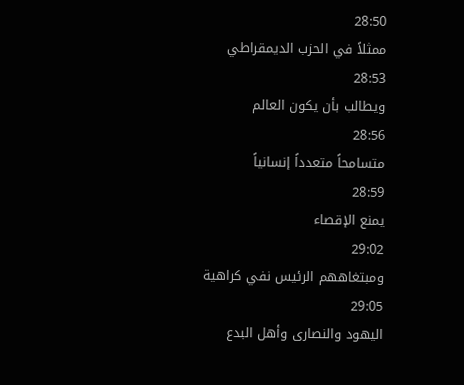28:50
ممثلاً في الحزب الديمقراطي
28:53
ويطالب بأن يكون العالم
28:56
متسامحاً متعدداً إنسانياً
28:59
يمنع الإقصاء
29:02
ومبتغاههم الرئيس نفي كراهية
29:05
اليهود والنصارى وأهل البدع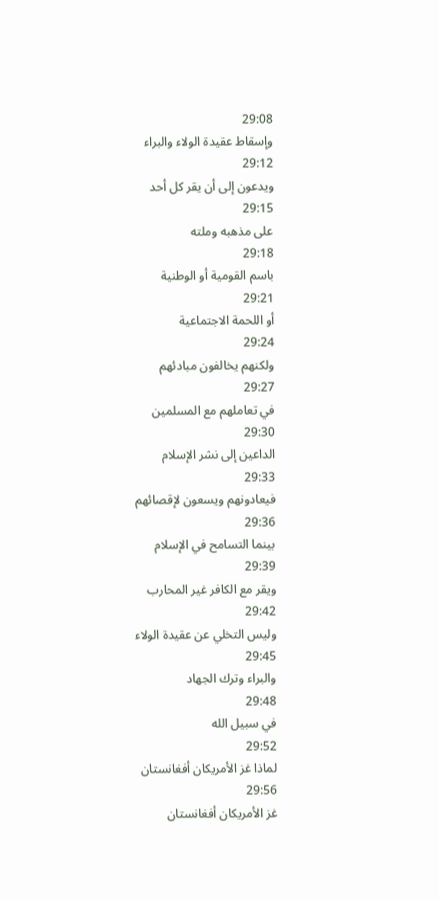29:08
وإسقاط عقيدة الولاء والبراء
29:12
ويدعون إلى أن يقر كل أحد
29:15
على مذهبه وملته
29:18
باسم القومية أو الوطنية
29:21
أو اللحمة الاجتماعية
29:24
ولكنهم يخالفون مبادئهم
29:27
في تعاملهم مع المسلمين
29:30
الداعين إلى نشر الإسلام
29:33
فيعادونهم ويسعون لإقصائهم
29:36
بينما التسامح في الإسلام
29:39
ويقر مع الكافر غير المحارب
29:42
وليس التخلي عن عقيدة الولاء
29:45
والبراء وترك الجهاد
29:48
في سبيل الله
29:52
لماذا غز الأمريكان أفغانستان
29:56
غز الأمريكان أفغانستان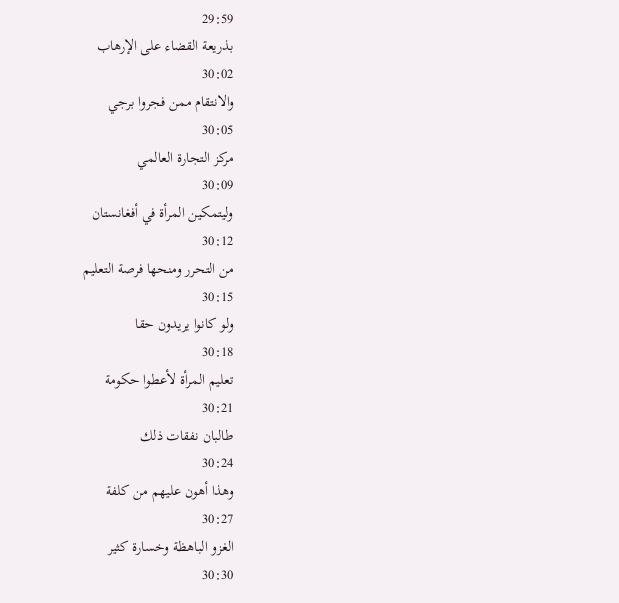29:59
بذريعة القضاء على الإرهاب
30:02
والانتقام ممن فجروا برجي
30:05
مركز التجارة العالمي
30:09
وليتمكين المرأة في أفغانستان
30:12
من التحرر ومنحها فرصة التعليم
30:15
ولو كانوا يريدون حقا
30:18
تعليم المرأة لأعطوا حكومة
30:21
طالبان نفقات ذلك
30:24
وهذا أهون عليهم من كلفة
30:27
الغزو الباهظة وخسارة كثير
30:30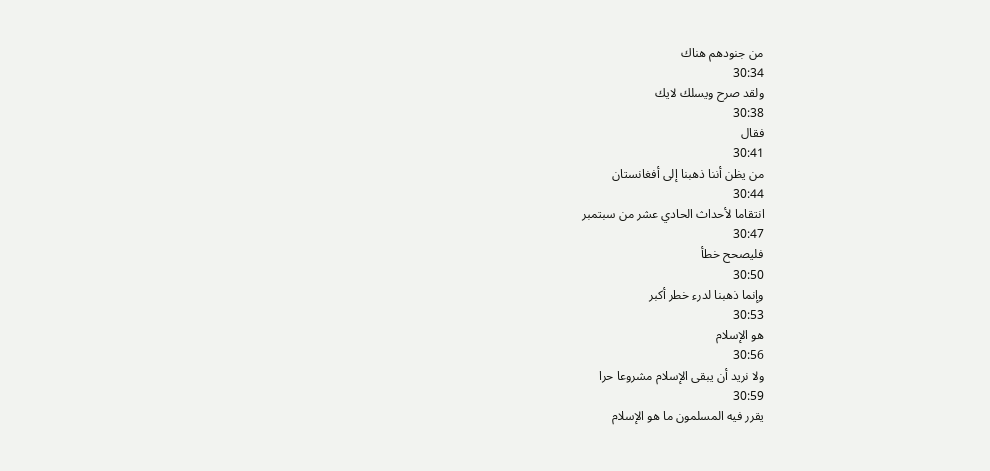من جنودهم هناك
30:34
ولقد صرح ويسلك لايك
30:38
فقال
30:41
من يظن أننا ذهبنا إلى أفغانستان
30:44
انتقاما لأحداث الحادي عشر من سبتمبر
30:47
فليصحح خطأ
30:50
وإنما ذهبنا لدرء خطر أكبر
30:53
هو الإسلام
30:56
ولا نريد أن يبقى الإسلام مشروعا حرا
30:59
يقرر فيه المسلمون ما هو الإسلام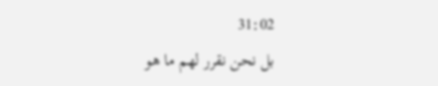31:02
بل نحن نقرر لهم ما هو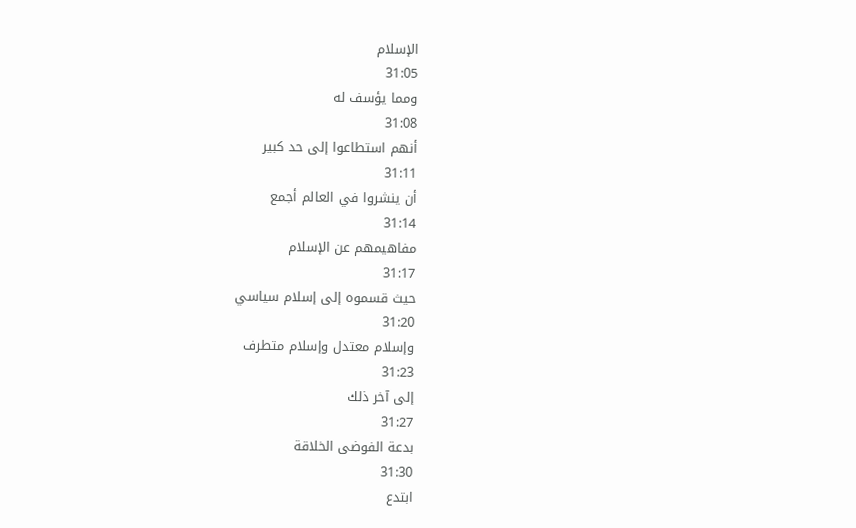الإسلام
31:05
ومما يؤسف له
31:08
أنهم استطاعوا إلى حد كبير
31:11
أن ينشروا في العالم أجمع
31:14
مفاهيمهم عن الإسلام
31:17
حيث قسموه إلى إسلام سياسي
31:20
وإسلام معتدل وإسلام متطرف
31:23
إلى آخر ذلك
31:27
بدعة الفوضى الخلاقة
31:30
ابتدع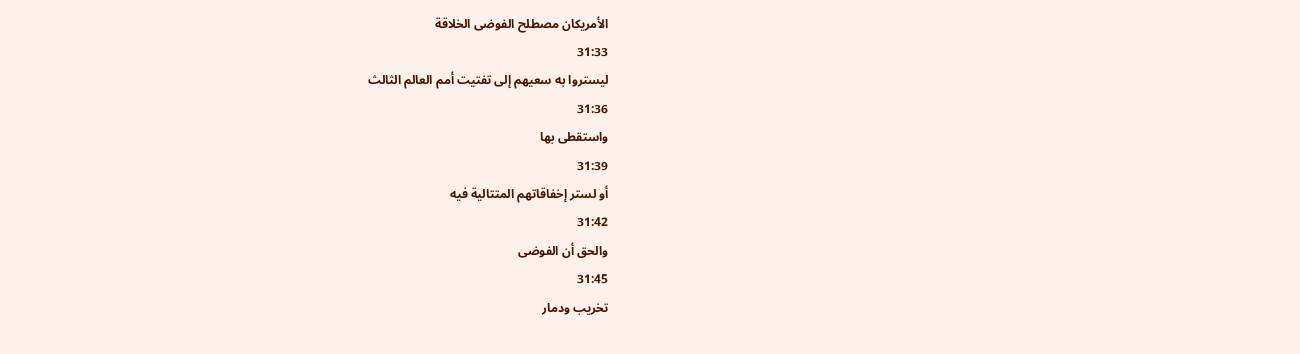الأمريكان مصطلح الفوضى الخلاقة
31:33
ليستروا به سعيهم إلى تفتيت أمم العالم الثالث
31:36
واستقطى بها
31:39
أو لستر إخفاقاتهم المتتالية فيه
31:42
والحق أن الفوضى
31:45
تخريب ودمار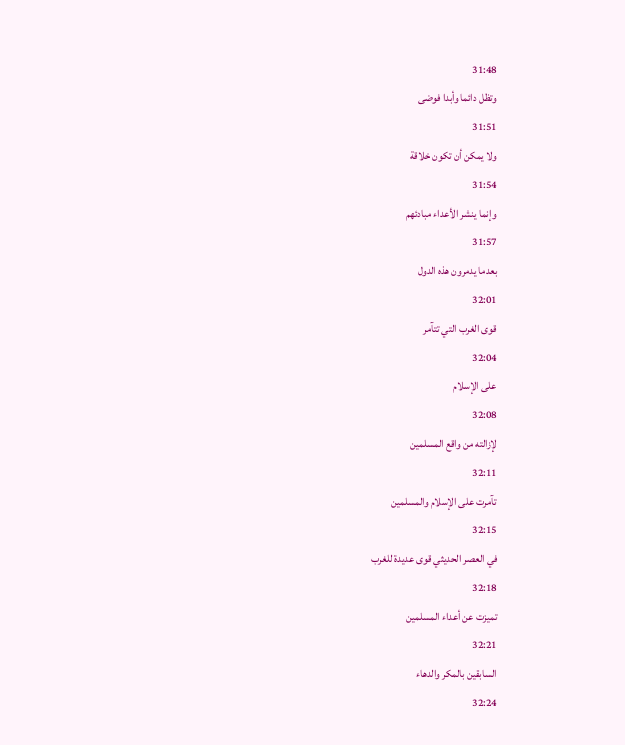31:48
وتظل دائما وأبدا فوضى
31:51
ولا يمكن أن تكون خلاقة
31:54
وإنما ينشر الأعداء مبادئهم
31:57
بعدما يدمرون هذه الدول
32:01
قوى الغرب التي تتآمر
32:04
على الإسلام
32:08
لإزالته من واقع المسلمين
32:11
تآمرت على الإسلام والمسلمين
32:15
في العصر الحديثي قوى عديدة للغرب
32:18
تميزت عن أعداء المسلمين
32:21
السابقين بالمكر والدهاء
32:24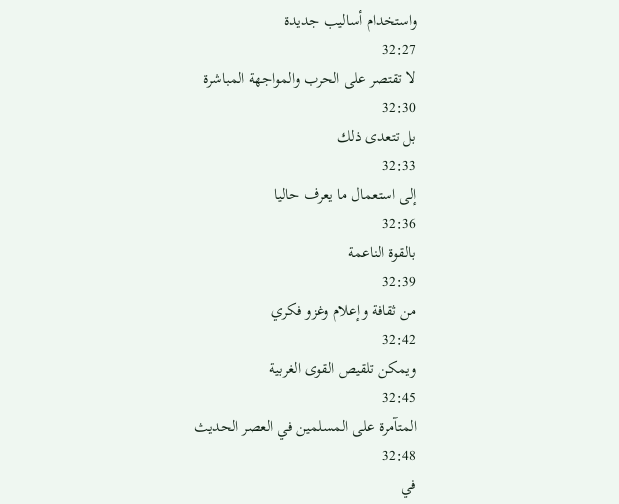واستخدام أساليب جديدة
32:27
لا تقتصر على الحرب والمواجهة المباشرة
32:30
بل تتعدى ذلك
32:33
إلى استعمال ما يعرف حاليا
32:36
بالقوة الناعمة
32:39
من ثقافة وإعلام وغزو فكري
32:42
ويمكن تلقيص القوى الغربية
32:45
المتآمرة على المسلمين في العصر الحديث
32:48
في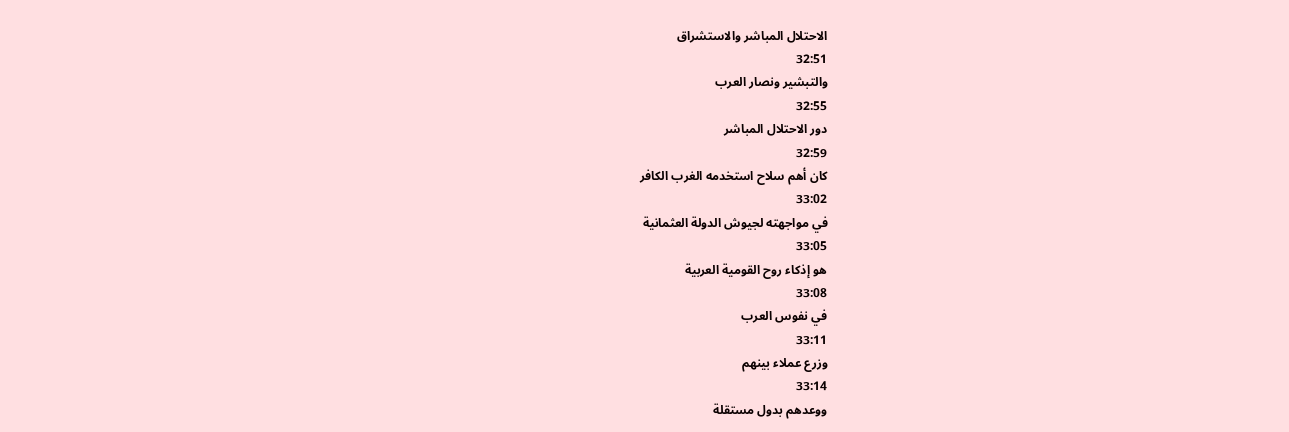الاحتلال المباشر والاستشراق
32:51
والتبشير ونصار العرب
32:55
دور الاحتلال المباشر
32:59
كان أهم سلاح استخدمه الغرب الكافر
33:02
في مواجهته لجيوش الدولة العثمانية
33:05
هو إذكاء روح القومية العربية
33:08
في نفوس العرب
33:11
وزرع عملاء بينهم
33:14
ووعدهم بدول مستقلة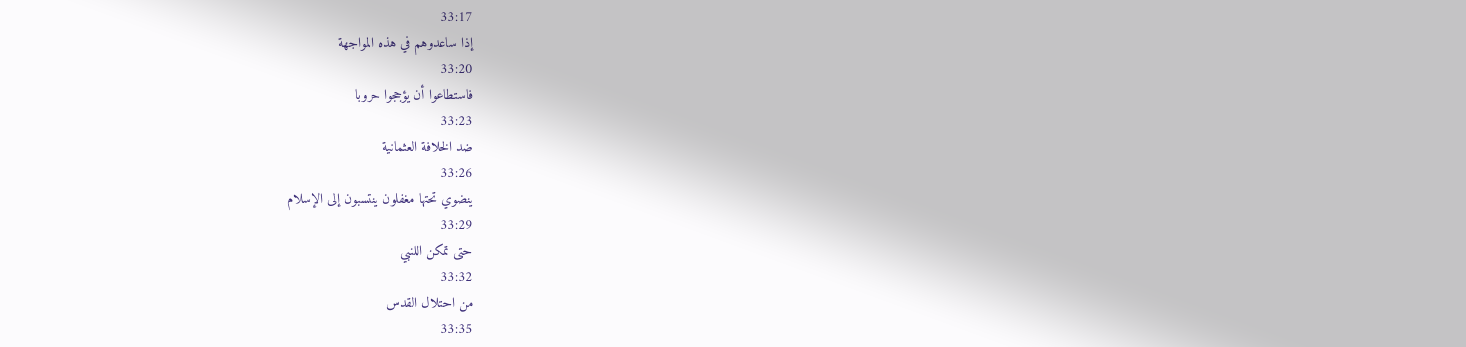33:17
إذا ساعدوهم في هذه المواجهة
33:20
فاستطاعوا أن يؤججوا حروبا
33:23
ضد الخلافة العثمانية
33:26
ينضوي تحتها مغفلون ينتسبون إلى الإسلام
33:29
حتى تمكن اللنبي
33:32
من احتلال القدس
33:35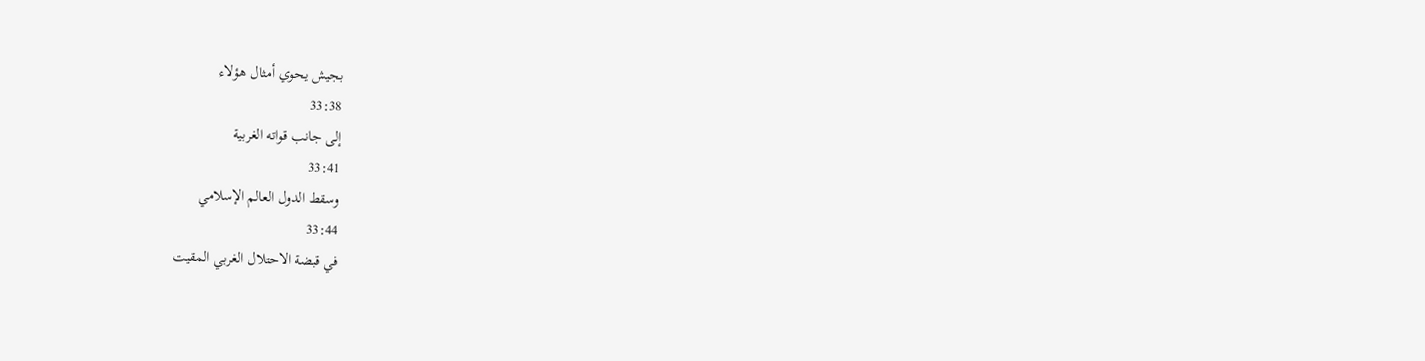بجيش يحوي أمثال هؤلاء
33:38
إلى جانب قواته الغربية
33:41
وسقط الدول العالم الإسلامي
33:44
في قبضة الاحتلال الغربي المقيت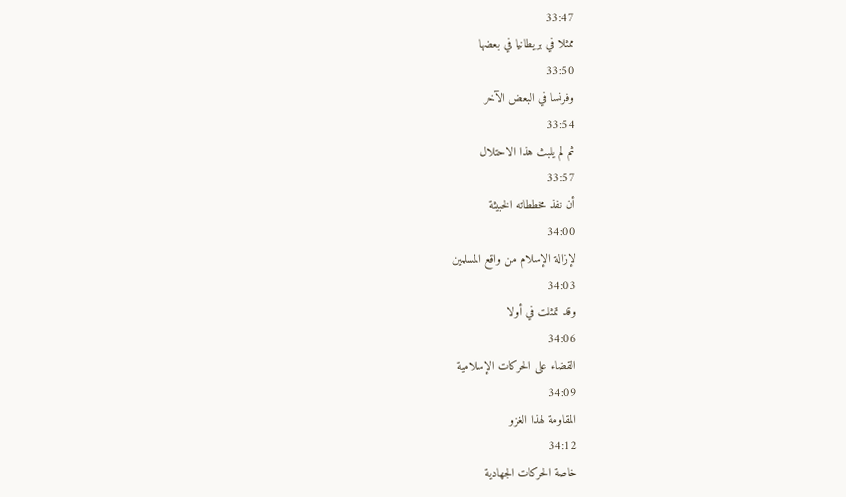33:47
ممثلا في بريطانيا في بعضها
33:50
وفرنسا في البعض الآخر
33:54
ثم لم يلبث هذا الاحتلال
33:57
أن نفذ مخططاته الخبيثة
34:00
لإزالة الإسلام من واقع المسلمين
34:03
وقد تمثلت في أولا
34:06
القضاء على الحركات الإسلامية
34:09
المقاومة لهذا الغزو
34:12
خاصة الحركات الجهادية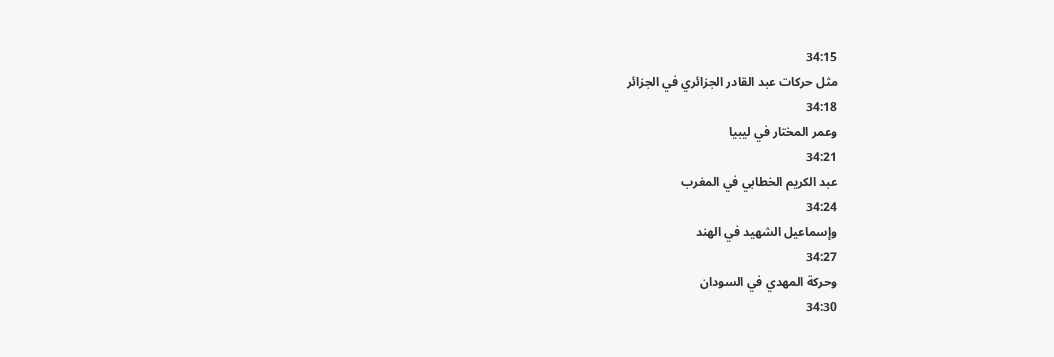34:15
مثل حركات عبد القادر الجزائري في الجزائر
34:18
وعمر المختار في ليبيا
34:21
عبد الكريم الخطابي في المغرب
34:24
وإسماعيل الشهيد في الهند
34:27
وحركة المهدي في السودان
34:30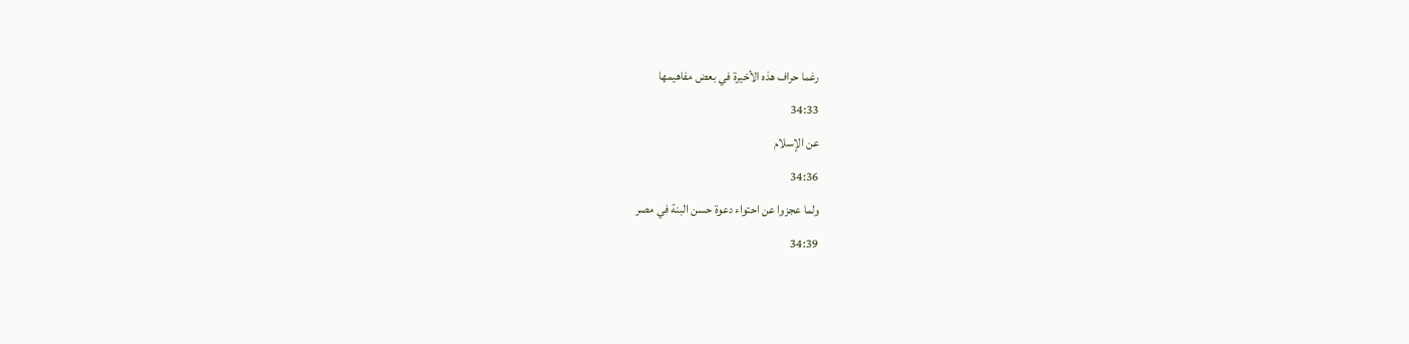رغما حراف هذه الأخيرة في بعض مفاهيمها
34:33
عن الإسلام
34:36
ولما عجزوا عن احتواء دعوة حسن البنة في مصر
34:39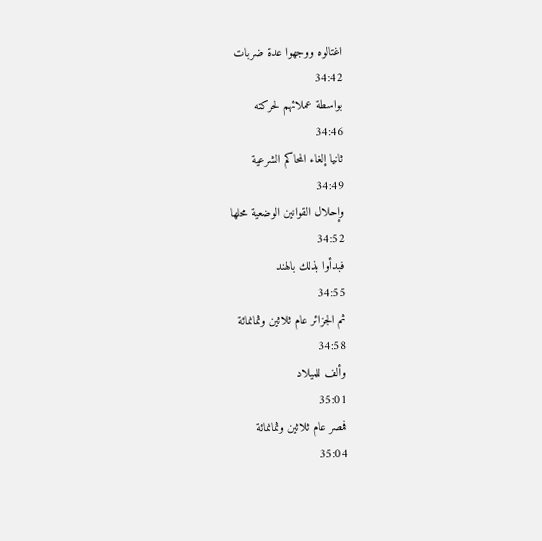اغتالوه ووجهوا عدة ضربات
34:42
بواسطة عملائهم لحركته
34:46
ثانيا إلغاء المحاكم الشرعية
34:49
وإحلال القوانين الوضعية محلها
34:52
فبدأوا بذلك بالهند
34:55
ثم الجزائر عام ثلاثين وثمانمائة
34:58
وألف للميلاد
35:01
فمصر عام ثلاثين وثمانمائة
35:04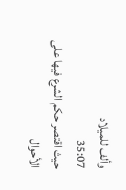وألف للميلاد
35:07
حيث اقتصر حكم الشرع فيها على الأحوال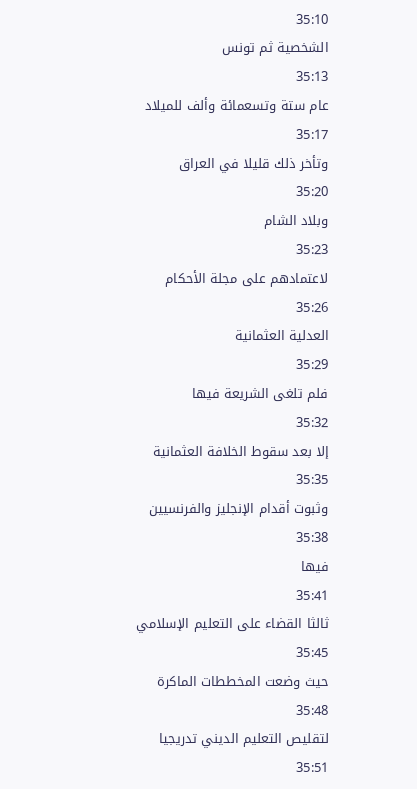35:10
الشخصية ثم تونس
35:13
عام ستة وتسعمائة وألف للميلاد
35:17
وتأخر ذلك قليلا في العراق
35:20
وبلاد الشام
35:23
لاعتمادهم على مجلة الأحكام
35:26
العدلية العثمانية
35:29
فلم تلغى الشريعة فيها
35:32
إلا بعد سقوط الخلافة العثمانية
35:35
وثبوت أقدام الإنجليز والفرنسيين
35:38
فيها
35:41
ثالثا القضاء على التعليم الإسلامي
35:45
حيث وضعت المخططات الماكرة
35:48
لتقليص التعليم الديني تدريجيا
35:51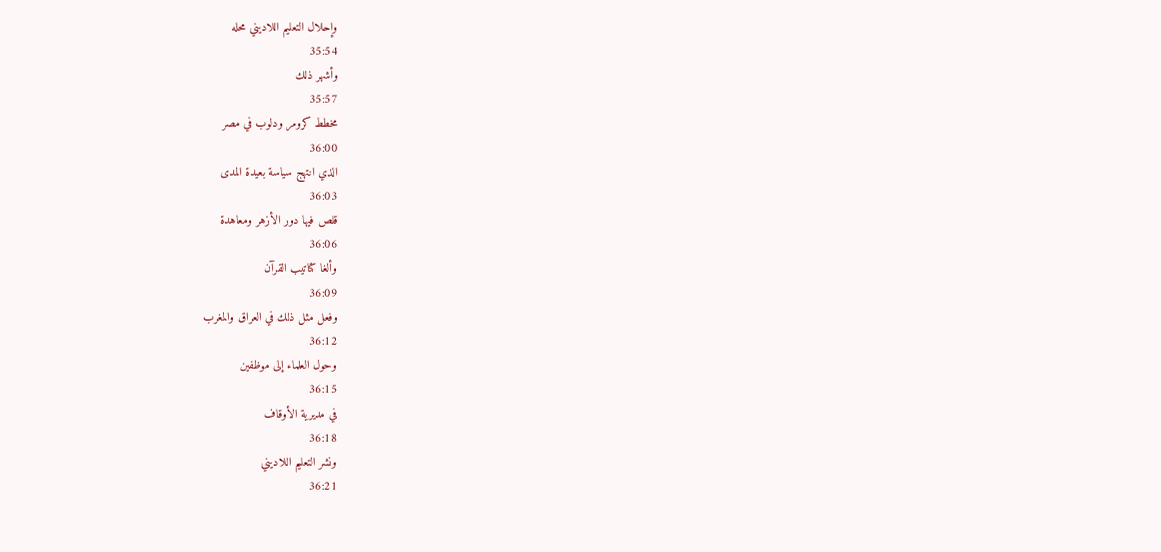وإحلال التعليم اللاديني محله
35:54
وأشهر ذلك
35:57
مخطط كرومر ودلوب في مصر
36:00
الذي انتهج سياسة بعيدة المدى
36:03
قلص فيها دور الأزهر ومعاهدة
36:06
وألغا كتاتيب القرآن
36:09
وفعل مثل ذلك في العراق والمغرب
36:12
وحول العلماء إلى موظفين
36:15
في مديرية الأوقاف
36:18
ونشر التعليم اللاديني
36:21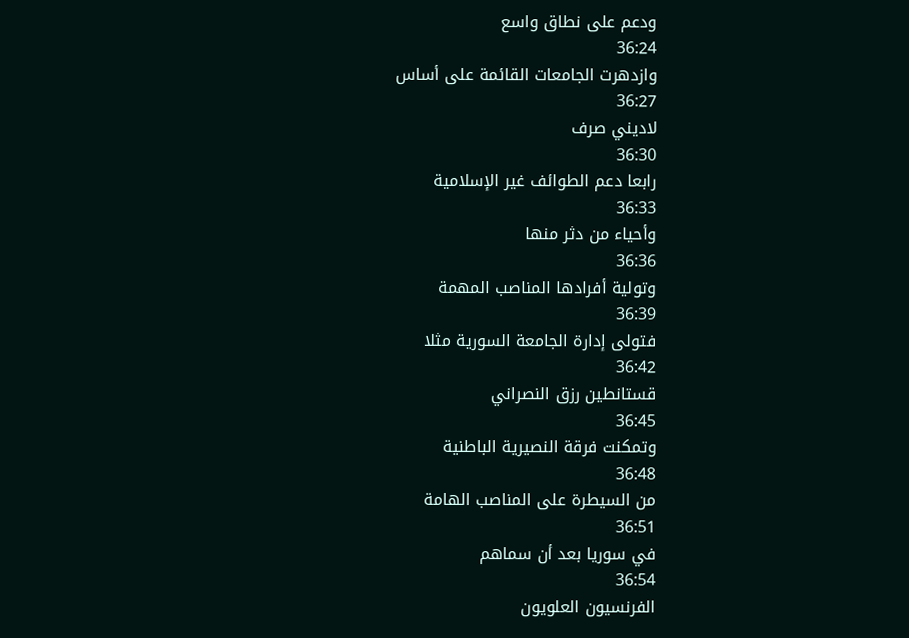ودعم على نطاق واسع
36:24
وازدهرت الجامعات القائمة على أساس
36:27
لاديني صرف
36:30
رابعا دعم الطوائف غير الإسلامية
36:33
وأحياء من دثر منها
36:36
وتولية أفرادها المناصب المهمة
36:39
فتولى إدارة الجامعة السورية مثلا
36:42
قستانطين رزق النصراني
36:45
وتمكنت فرقة النصيرية الباطنية
36:48
من السيطرة على المناصب الهامة
36:51
في سوريا بعد أن سماهم
36:54
الفرنسيون العلويون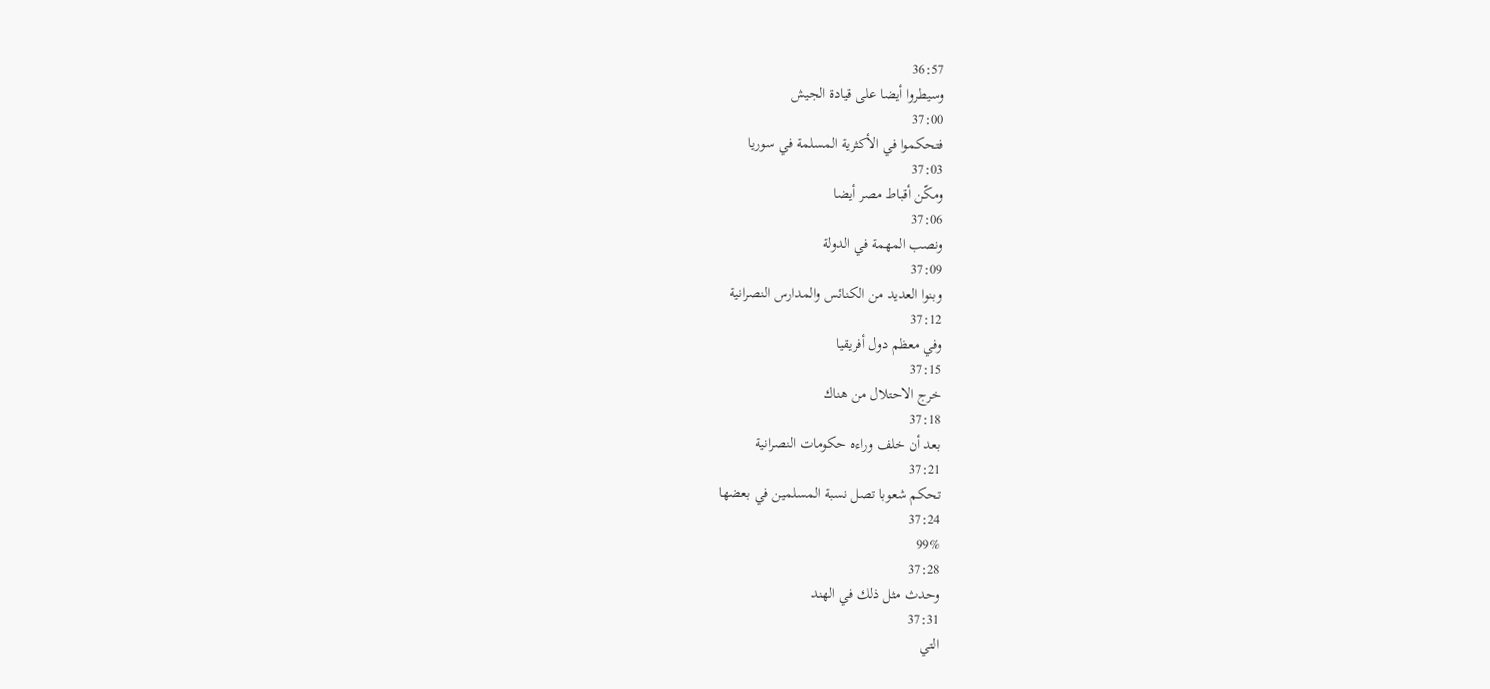36:57
وسيطروا أيضا على قيادة الجيش
37:00
فتحكموا في الأكثرية المسلمة في سوريا
37:03
ومكّن أقباط مصر أيضا
37:06
ونصب المهمة في الدولة
37:09
وبنوا العديد من الكنائس والمدارس النصرانية
37:12
وفي معظم دول أفريقيا
37:15
خرج الاحتلال من هناك
37:18
بعد أن خلف وراءه حكومات النصرانية
37:21
تحكم شعوبا تصل نسبة المسلمين في بعضها
37:24
99%
37:28
وحدث مثل ذلك في الهند
37:31
التي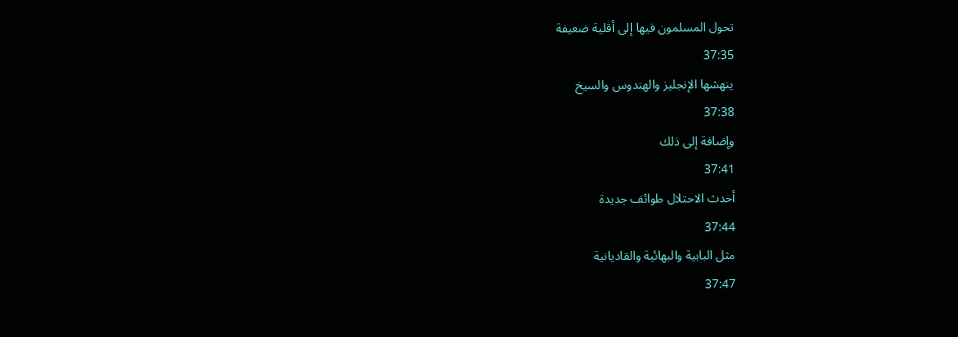تحول المسلمون فيها إلى أقلية ضعيفة
37:35
ينهشها الإنجليز والهندوس والسيخ
37:38
وإضافة إلى ذلك
37:41
أحدث الاحتلال طوائف جديدة
37:44
مثل البابية والبهائية والقاديانية
37:47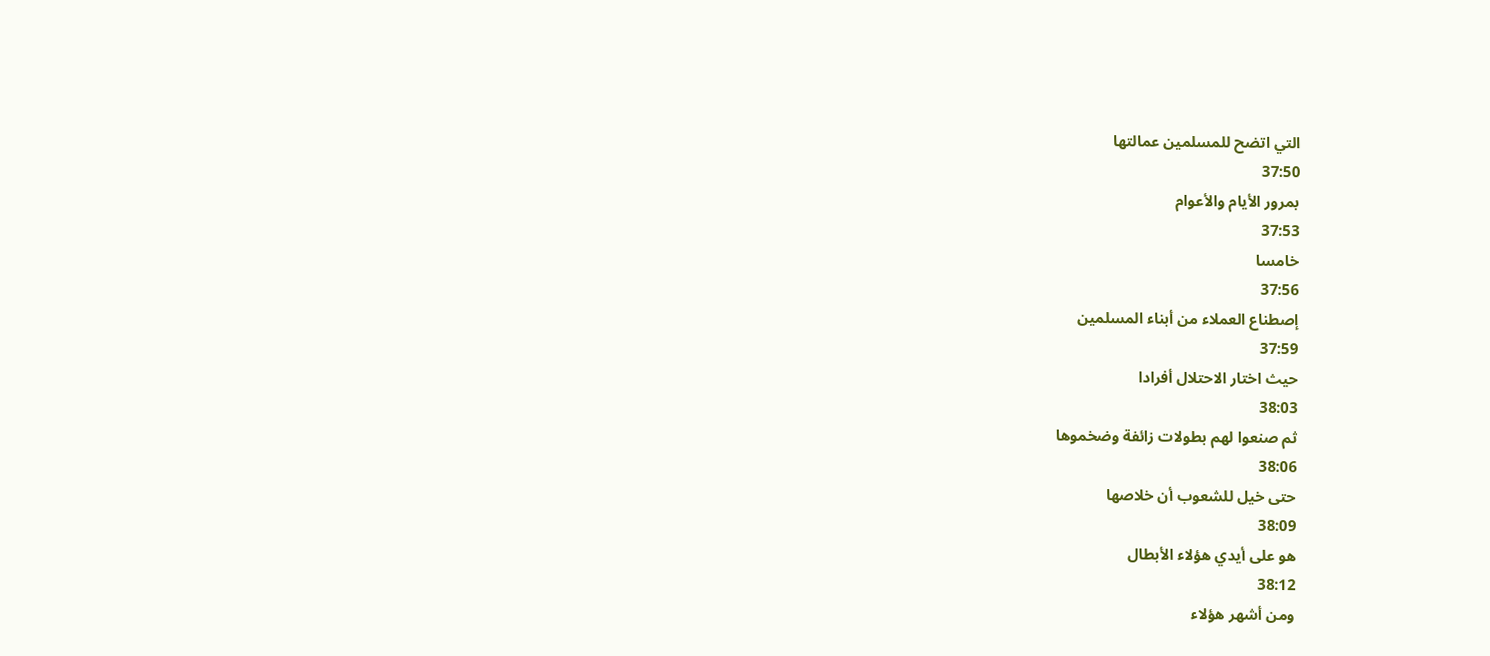التي اتضح للمسلمين عمالتها
37:50
بمرور الأيام والأعوام
37:53
خامسا
37:56
إصطناع العملاء من أبناء المسلمين
37:59
حيث اختار الاحتلال أفرادا
38:03
ثم صنعوا لهم بطولات زائفة وضخموها
38:06
حتى خيل للشعوب أن خلاصها
38:09
هو على أيدي هؤلاء الأبطال
38:12
ومن أشهر هؤلاء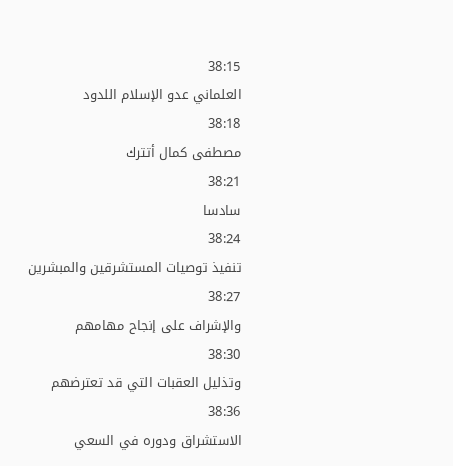38:15
العلماني عدو الإسلام اللدود
38:18
مصطفى كمال أتترك
38:21
سادسا
38:24
تنفيذ توصيات المستشرقين والمبشرين
38:27
والإشراف على إنجاح مهامهم
38:30
وتذليل العقبات التي قد تعترضهم
38:36
الاستشراق ودوره في السعي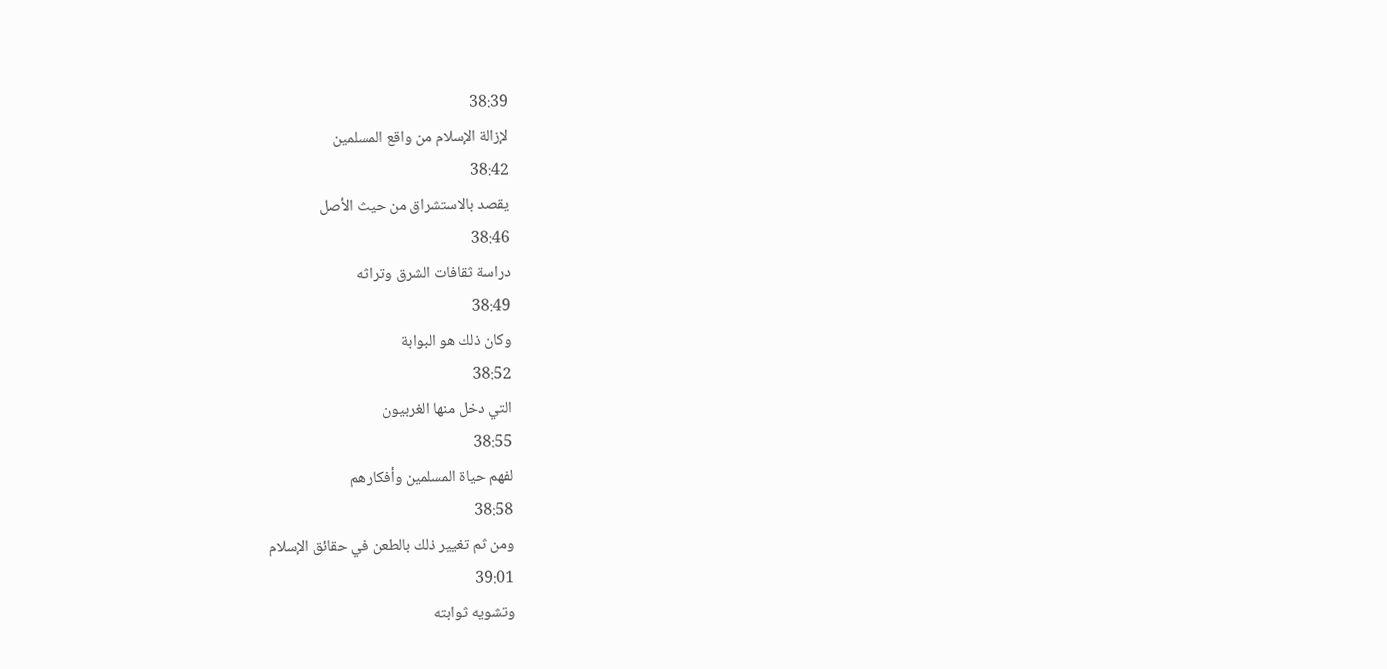38:39
لإزالة الإسلام من واقع المسلمين
38:42
يقصد بالاستشراق من حيث الأصل
38:46
دراسة ثقافات الشرق وتراثه
38:49
وكان ذلك هو البوابة
38:52
التي دخل منها الغربيون
38:55
لفهم حياة المسلمين وأفكارهم
38:58
ومن ثم تغيير ذلك بالطعن في حقائق الإسلام
39:01
وتشويه ثوابته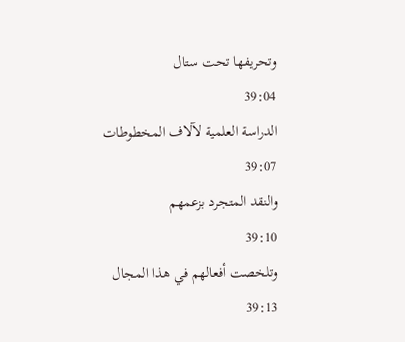وتحريفها تحت ستال
39:04
الدراسة العلمية لآلاف المخطوطات
39:07
والنقد المتجرد بزعمهم
39:10
وتلخصت أفعالهم في هذا المجال
39:13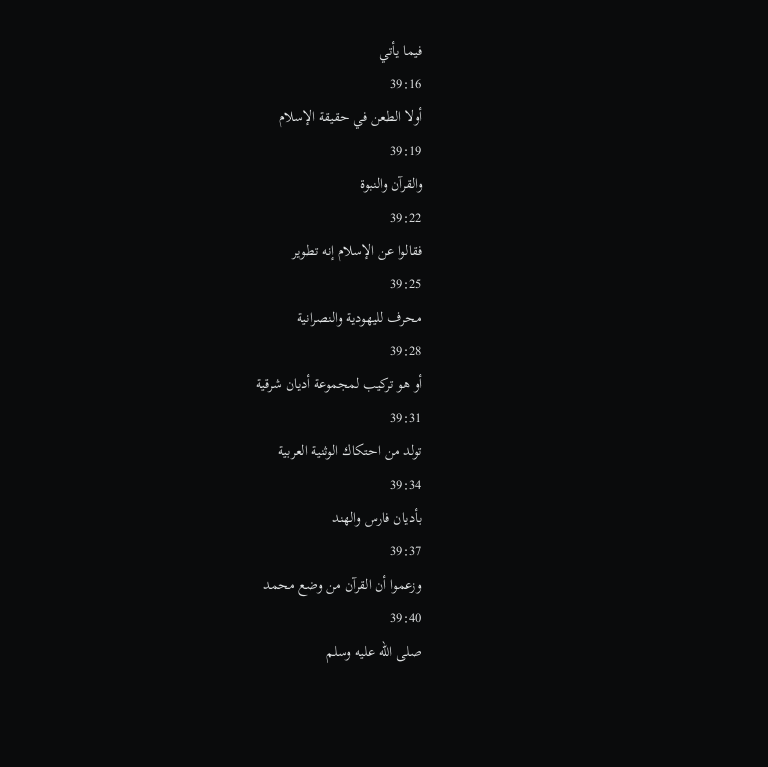فيما يأتي
39:16
أولا الطعن في حقيقة الإسلام
39:19
والقرآن والنبوة
39:22
فقالوا عن الإسلام إنه تطوير
39:25
محرف لليهودية والنصرانية
39:28
أو هو تركيب لمجموعة أديان شرقية
39:31
تولد من احتكاك الوثنية العربية
39:34
بأديان فارس والهند
39:37
وزعموا أن القرآن من وضع محمد
39:40
صلى الله عليه وسلم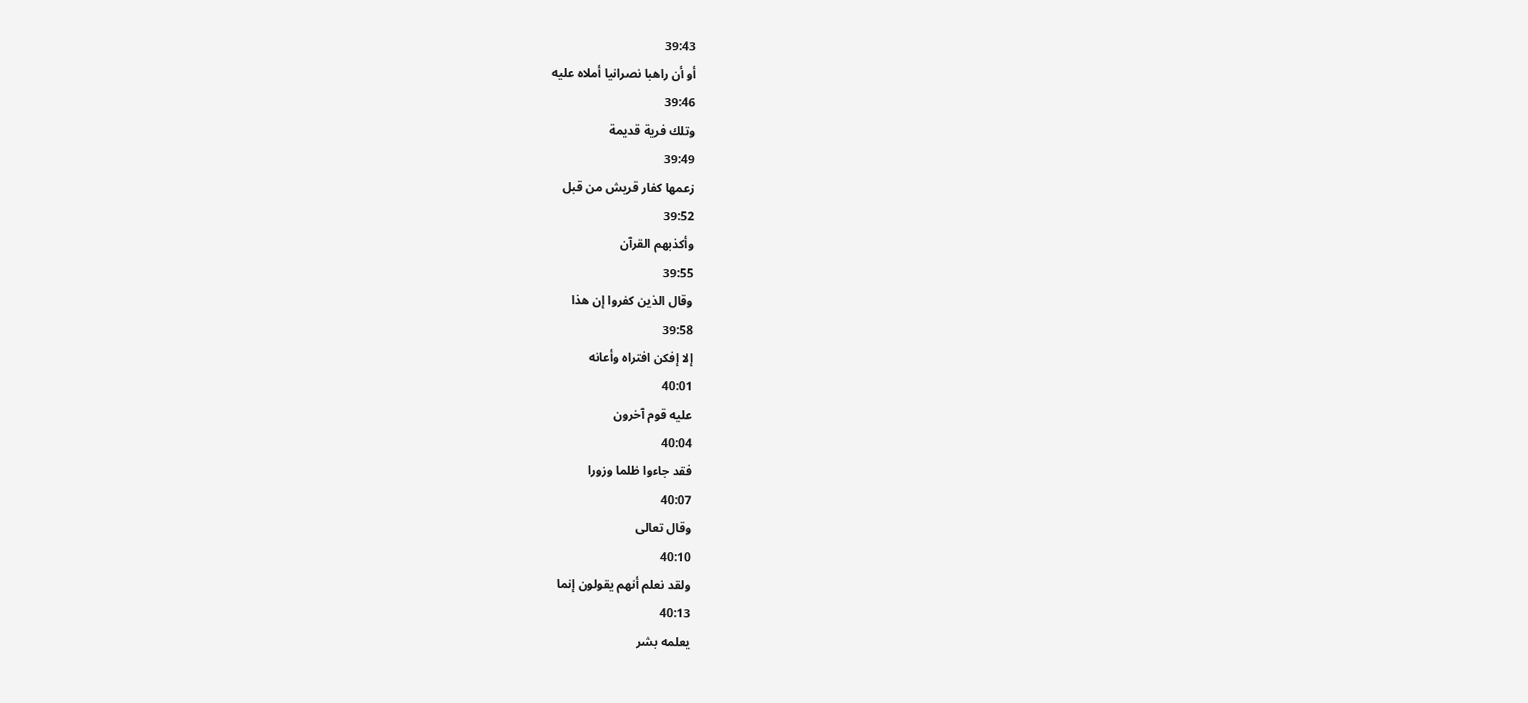39:43
أو أن راهبا نصرانيا أملاه عليه
39:46
وتلك فرية قديمة
39:49
زعمها كفار قريش من قبل
39:52
وأكذبهم القرآن
39:55
وقال الذين كفروا إن هذا
39:58
إلا إفكن افتراه وأعانه
40:01
عليه قوم آخرون
40:04
فقد جاءوا ظلما وزورا
40:07
وقال تعالى
40:10
ولقد نعلم أنهم يقولون إنما
40:13
يعلمه بشر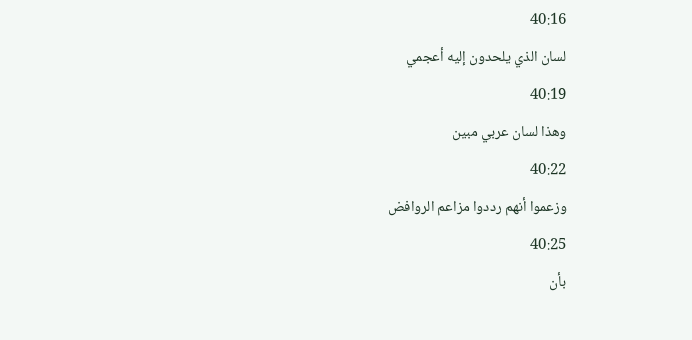40:16
لسان الذي يلحدون إليه أعجمي
40:19
وهذا لسان عربي مبين
40:22
وزعموا أنهم رددوا مزاعم الروافض
40:25
بأن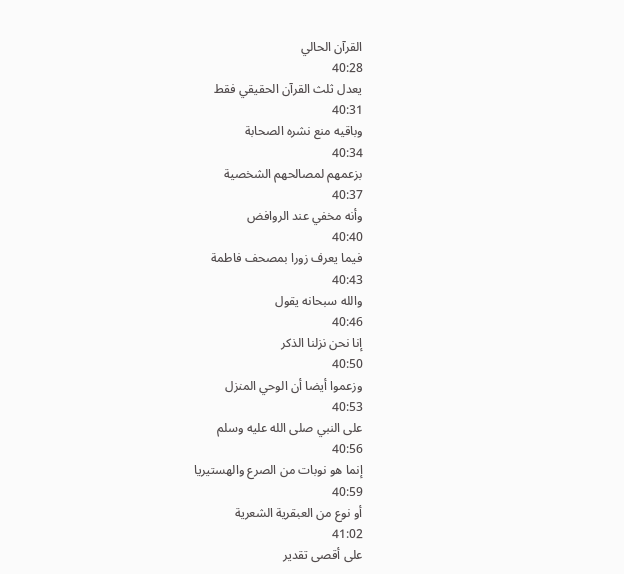القرآن الحالي
40:28
يعدل ثلث القرآن الحقيقي فقط
40:31
وباقيه منع نشره الصحابة
40:34
بزعمهم لمصالحهم الشخصية
40:37
وأنه مخفي عند الروافض
40:40
فيما يعرف زورا بمصحف فاطمة
40:43
والله سبحانه يقول
40:46
إنا نحن نزلنا الذكر
40:50
وزعموا أيضا أن الوحي المنزل
40:53
على النبي صلى الله عليه وسلم
40:56
إنما هو نوبات من الصرع والهستيريا
40:59
أو نوع من العبقرية الشعرية
41:02
على أقصى تقدير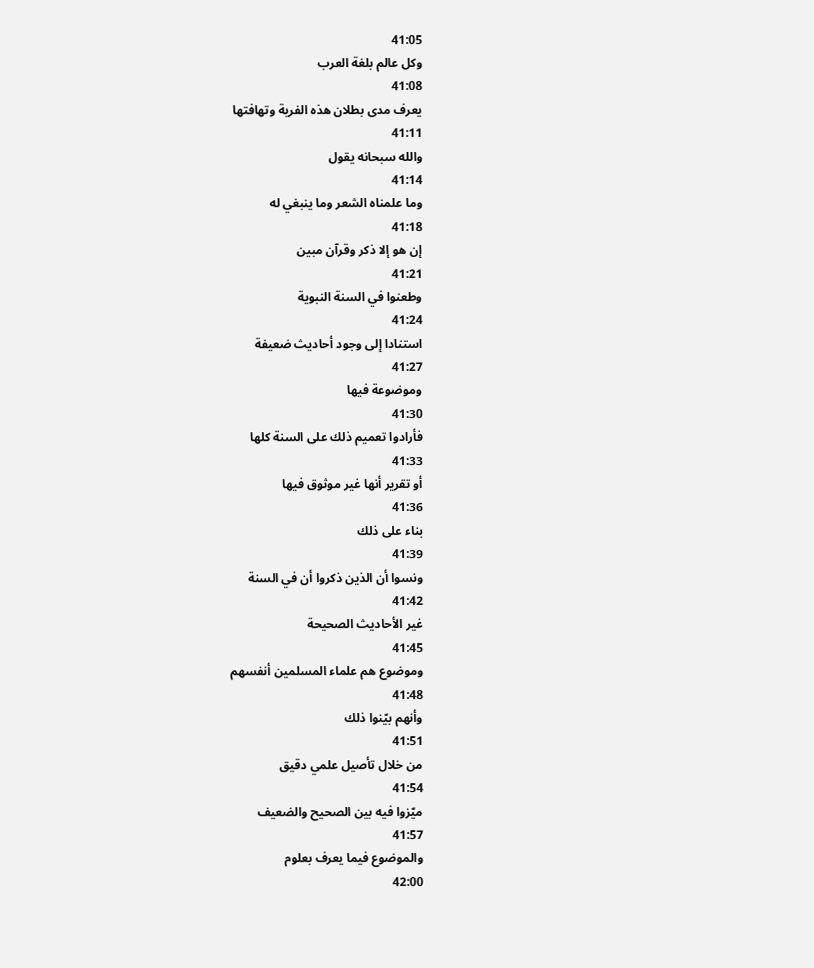41:05
وكل عالم بلغة العرب
41:08
يعرف مدى بطلان هذه الفرية وتهافتها
41:11
والله سبحانه يقول
41:14
وما علمناه الشعر وما ينبغي له
41:18
إن هو إلا ذكر وقرآن مبين
41:21
وطعنوا في السنة النبوية
41:24
استنادا إلى وجود أحاديث ضعيفة
41:27
وموضوعة فيها
41:30
فأرادوا تعميم ذلك على السنة كلها
41:33
أو تقرير أنها غير موثوق فيها
41:36
بناء على ذلك
41:39
ونسوا أن الذين ذكروا أن في السنة
41:42
غير الأحاديث الصحيحة
41:45
وموضوع هم علماء المسلمين أنفسهم
41:48
وأنهم بيّنوا ذلك
41:51
من خلال تأصيل علمي دقيق
41:54
ميّزوا فيه بين الصحيح والضعيف
41:57
والموضوع فيما يعرف بعلوم
42:00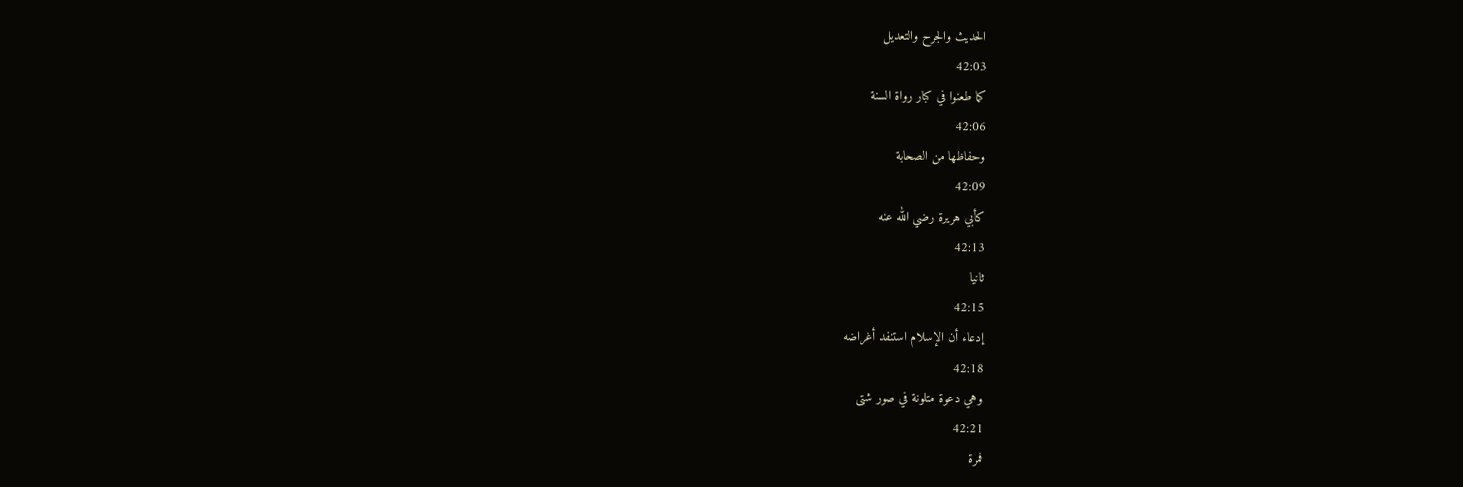الحديث والجرح والتعديل
42:03
كما طعنوا في كبار رواة السنة
42:06
وحفاظها من الصحابة
42:09
كأبي هريرة رضي الله عنه
42:13
ثانيا
42:15
إدعاء أن الإسلام استنفد أغراضه
42:18
وهي دعوة متلونة في صور شتى
42:21
فمرة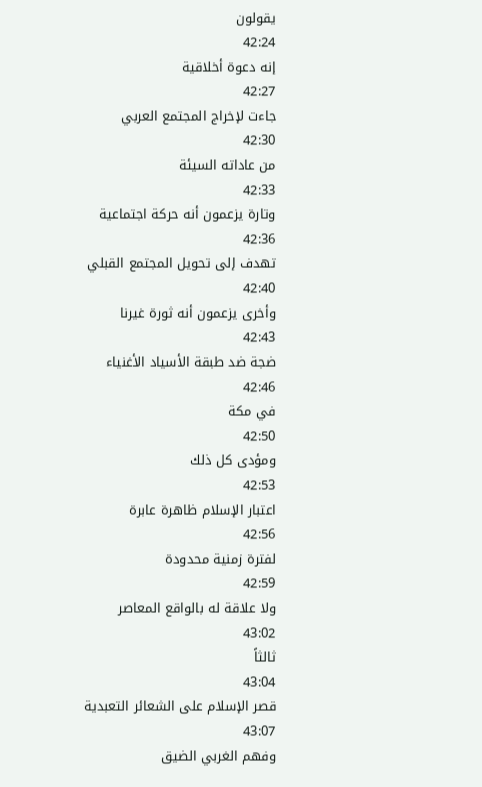يقولون
42:24
إنه دعوة أخلاقية
42:27
جاءت لإخراج المجتمع العربي
42:30
من عاداته السيئة
42:33
وتارة يزعمون أنه حركة اجتماعية
42:36
تهدف إلى تحويل المجتمع القبلي
42:40
وأخرى يزعمون أنه ثورة غيرنا
42:43
ضجة ضد طبقة الأسياد الأغنياء
42:46
في مكة
42:50
ومؤدى كل ذلك
42:53
اعتبار الإسلام ظاهرة عابرة
42:56
لفترة زمنية محدودة
42:59
ولا علاقة له بالواقع المعاصر
43:02
ثالثاً
43:04
قصر الإسلام على الشعائر التعبدية
43:07
وفهم الغربي الضيق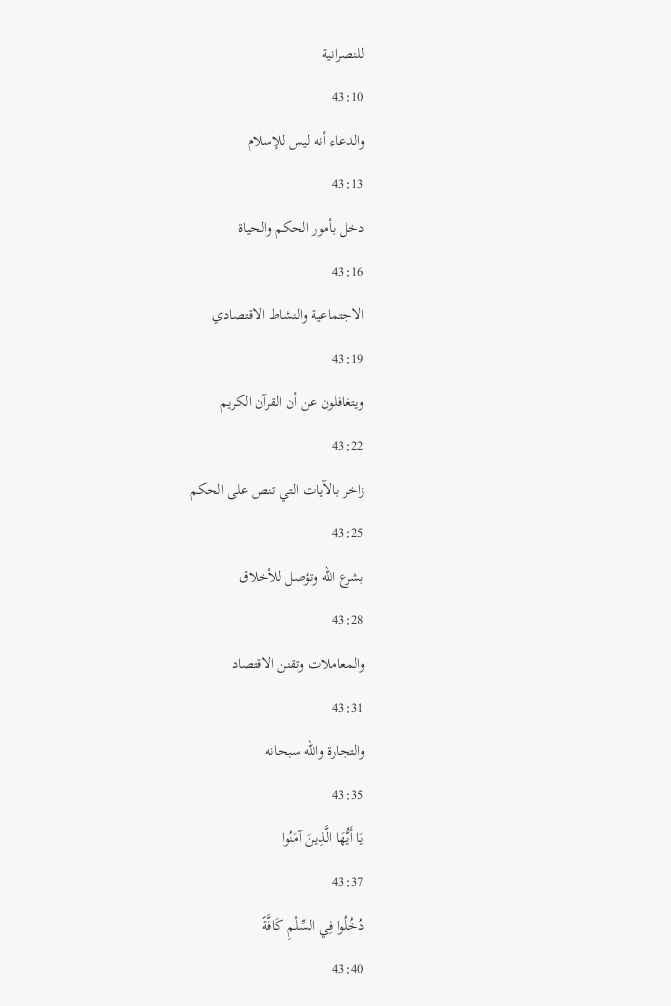للنصرانية
43:10
والدعاء أنه ليس للإسلام
43:13
دخل بأمور الحكم والحياة
43:16
الاجتماعية والنشاط الاقتصادي
43:19
ويتغافلون عن أن القرآن الكريم
43:22
زاخر بالآيات التي تنص على الحكم
43:25
بشرع الله وتؤصل للأخلاق
43:28
والمعاملات وتقنن الاقتصاد
43:31
والتجارة والله سبحانه
43:35
يَا أَيُّهَا الَّذِينَ آمَنُوا
43:37
دُخُلُوا فِي السِّلْمِ كَافَّةً
43:40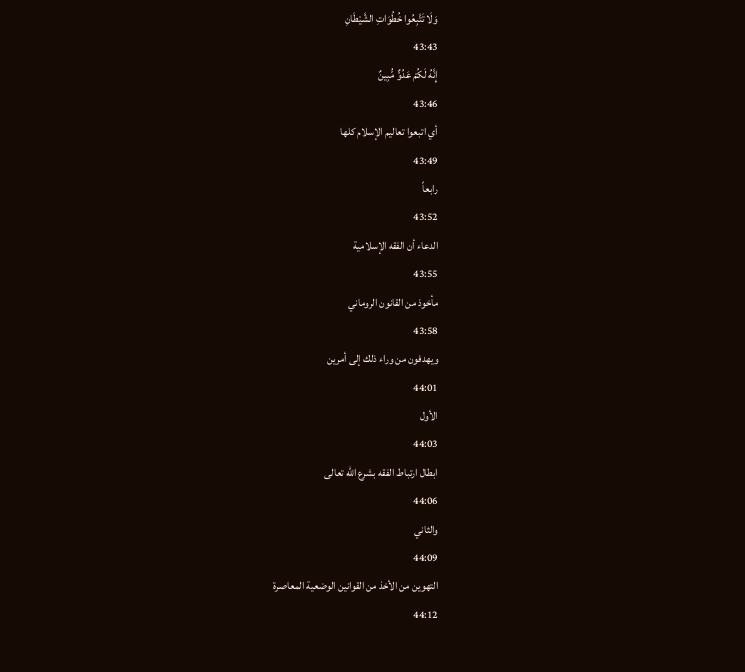وَلَا تَتَّبِعُوا خُطُوَاتِ الشَّيْطَانِ
43:43
إِنَّهُ لَكُمْ عَدُوٌّ مُّبِينٌ
43:46
أي اتبعوا تعاليم الإسلام كلها
43:49
رابعاً
43:52
الدعاء أن الفقه الإسلامية
43:55
مأخوذ من القانون الروماني
43:58
ويهدفون من وراء ذلك إلى أمرين
44:01
الأول
44:03
ابطال ارتباط الفقه بشرع الله تعالى
44:06
والثاني
44:09
التهوين من الأخذ من القوانين الوضعية المعاصرة
44:12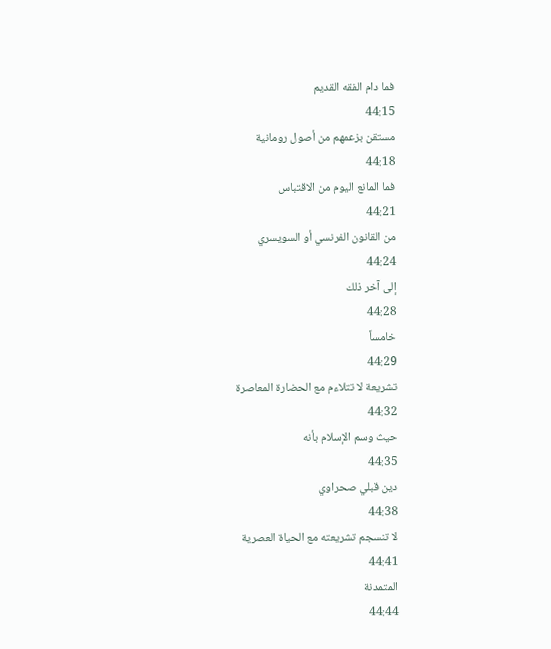فما دام الفقه القديم
44:15
مستقن بزعمهم من أصول رومانية
44:18
فما المانع اليوم من الاقتباس
44:21
من القانون الفرنسي أو السويسري
44:24
إلى آخر ذلك
44:28
خامساً
44:29
تشريعة لا تتلاءم مع الحضارة المعاصرة
44:32
حيث وسم الإسلام بأنه
44:35
دين قبلي صحراوي
44:38
لا تنسجم تشريعته مع الحياة العصرية
44:41
المتمدنة
44:44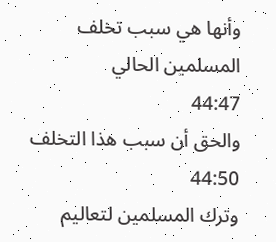وأنها هي سبب تخلف المسلمين الحالي
44:47
والحق أن سبب هذا التخلف
44:50
وترك المسلمين لتعاليم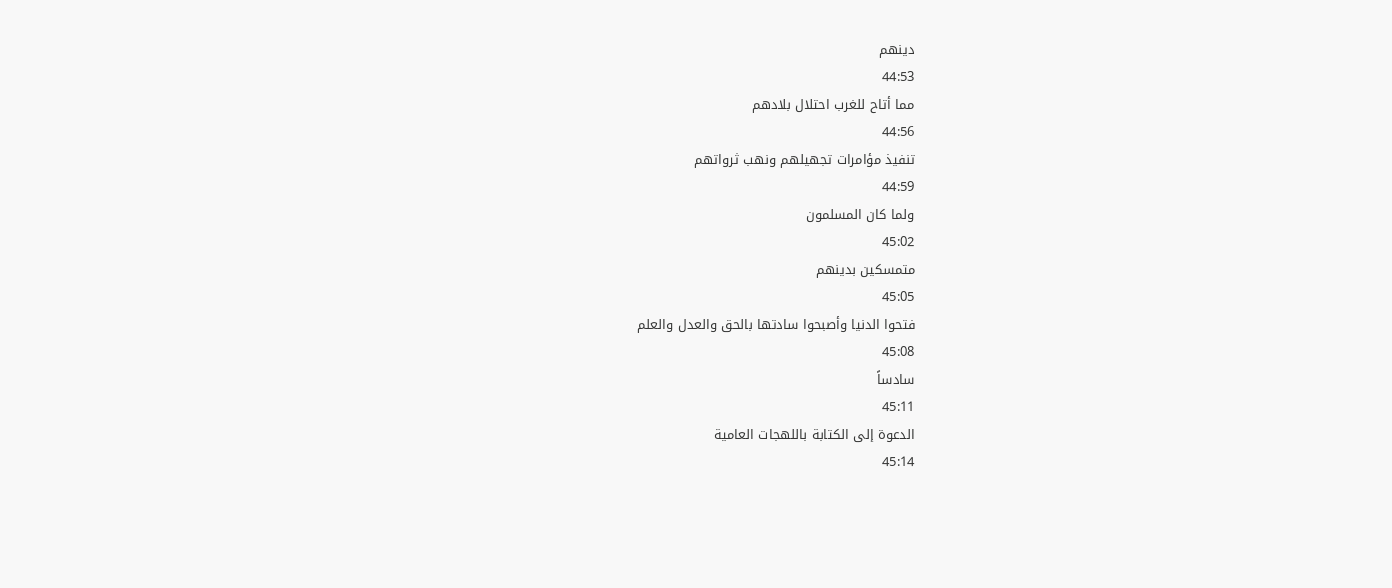دينهم
44:53
مما أتاح للغرب احتلال بلادهم
44:56
تنفيذ مؤامرات تجهيلهم ونهب ثرواتهم
44:59
ولما كان المسلمون
45:02
متمسكين بدينهم
45:05
فتحوا الدنيا وأصبحوا سادتها بالحق والعدل والعلم
45:08
سادساً
45:11
الدعوة إلى الكتابة باللهجات العامية
45:14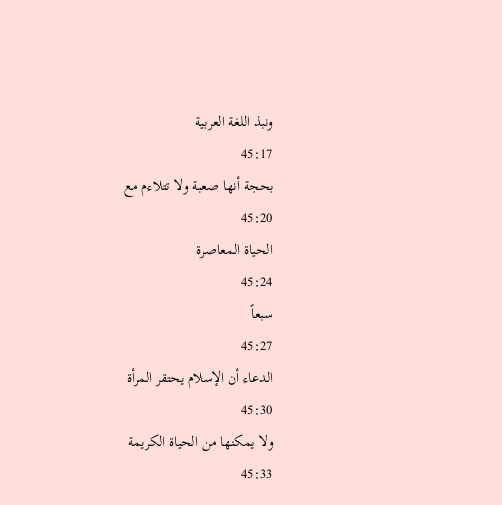ونبذ اللغة العربية
45:17
بحجة أنها صعبة ولا تتلاءم مع
45:20
الحياة المعاصرة
45:24
سبعاً
45:27
الدعاء أن الإسلام يحتقر المرأة
45:30
ولا يمكنها من الحياة الكريمة
45:33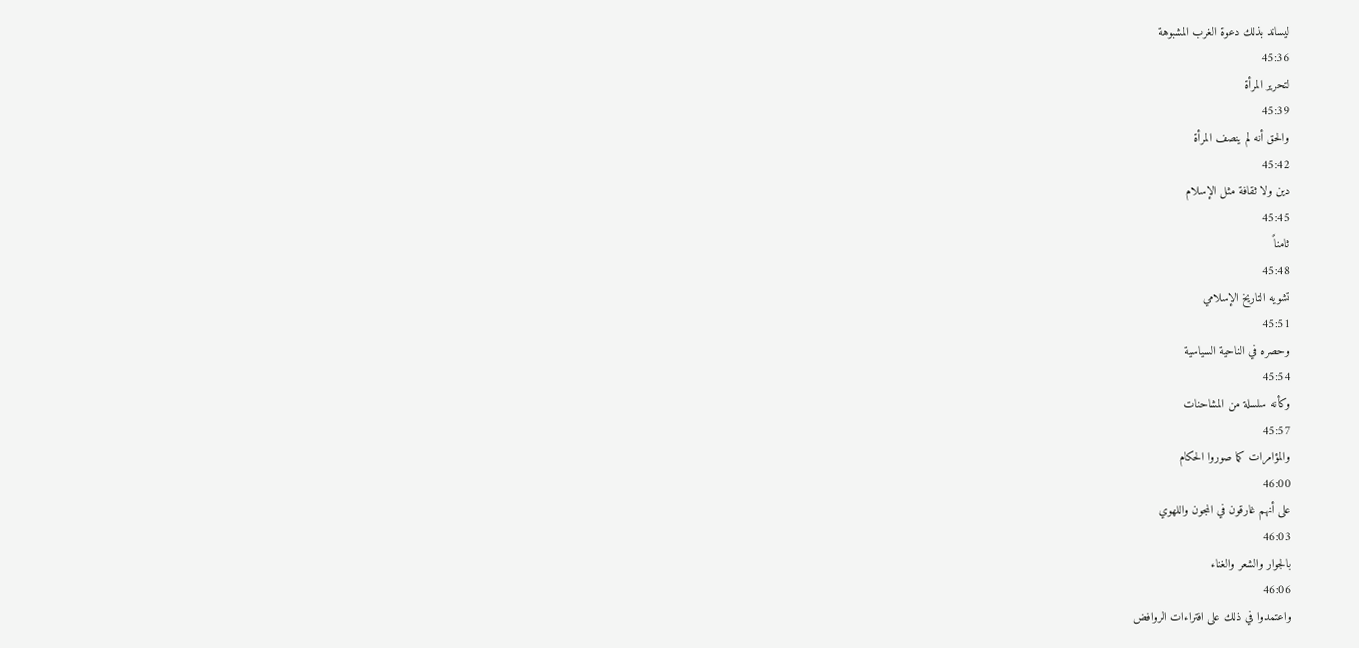ليساند بذلك دعوة الغرب المشبوهة
45:36
لتحرير المرأة
45:39
والحق أنه لم ينصف المرأة
45:42
دين ولا ثقافة مثل الإسلام
45:45
ثامناً
45:48
تشويه التاريخ الإسلامي
45:51
وحصره في الناحية السياسية
45:54
وكأنه سلسلة من المشاحنات
45:57
والمؤامرات كما صوروا الحكام
46:00
على أنهم غارقون في المجون واللهوي
46:03
بالجوار والشعر والغناء
46:06
واعتمدوا في ذلك على افتراءات الروافض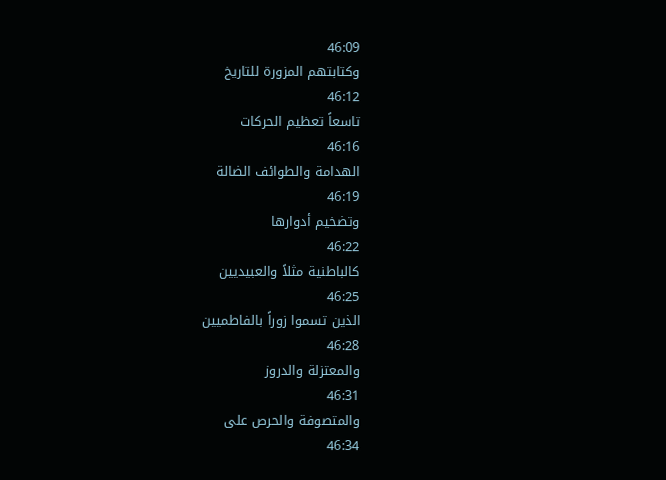46:09
وكتابتهم المزورة للتاريخ
46:12
تاسعاً تعظيم الحركات
46:16
الهدامة والطوائف الضالة
46:19
وتضخيم أدوارها
46:22
كالباطنية مثلاً والعبيديين
46:25
الذين تسموا زوراً بالفاطميين
46:28
والمعتزلة والدروز
46:31
والمتصوفة والحرص على
46:34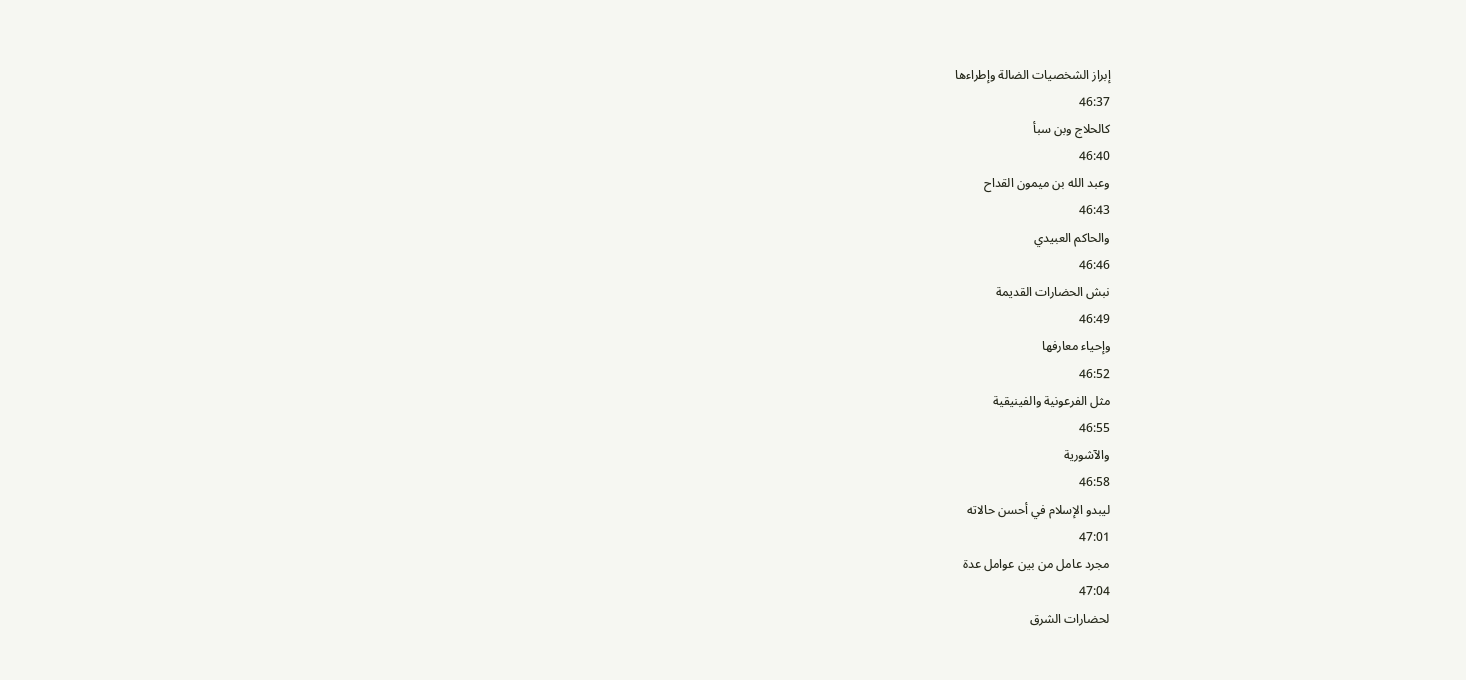إبراز الشخصيات الضالة وإطراءها
46:37
كالحلاج وبن سبأ
46:40
وعبد الله بن ميمون القداح
46:43
والحاكم العبيدي
46:46
نبش الحضارات القديمة
46:49
وإحياء معارفها
46:52
مثل الفرعونية والفينيقية
46:55
والآشورية
46:58
ليبدو الإسلام في أحسن حالاته
47:01
مجرد عامل من بين عوامل عدة
47:04
لحضارات الشرق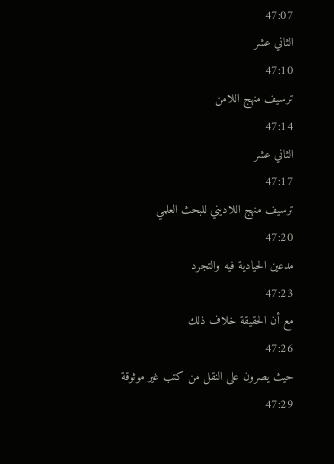47:07
الثاني عشر
47:10
ترسيف منهج اللامن
47:14
الثاني عشر
47:17
ترسيف منهج اللاديني للبحث العلمي
47:20
مدعين الحيادية فيه والتجرد
47:23
مع أن الحقيقة خلاف ذلك
47:26
حيث يصرون على النقل من كتب غير موثوقة
47:29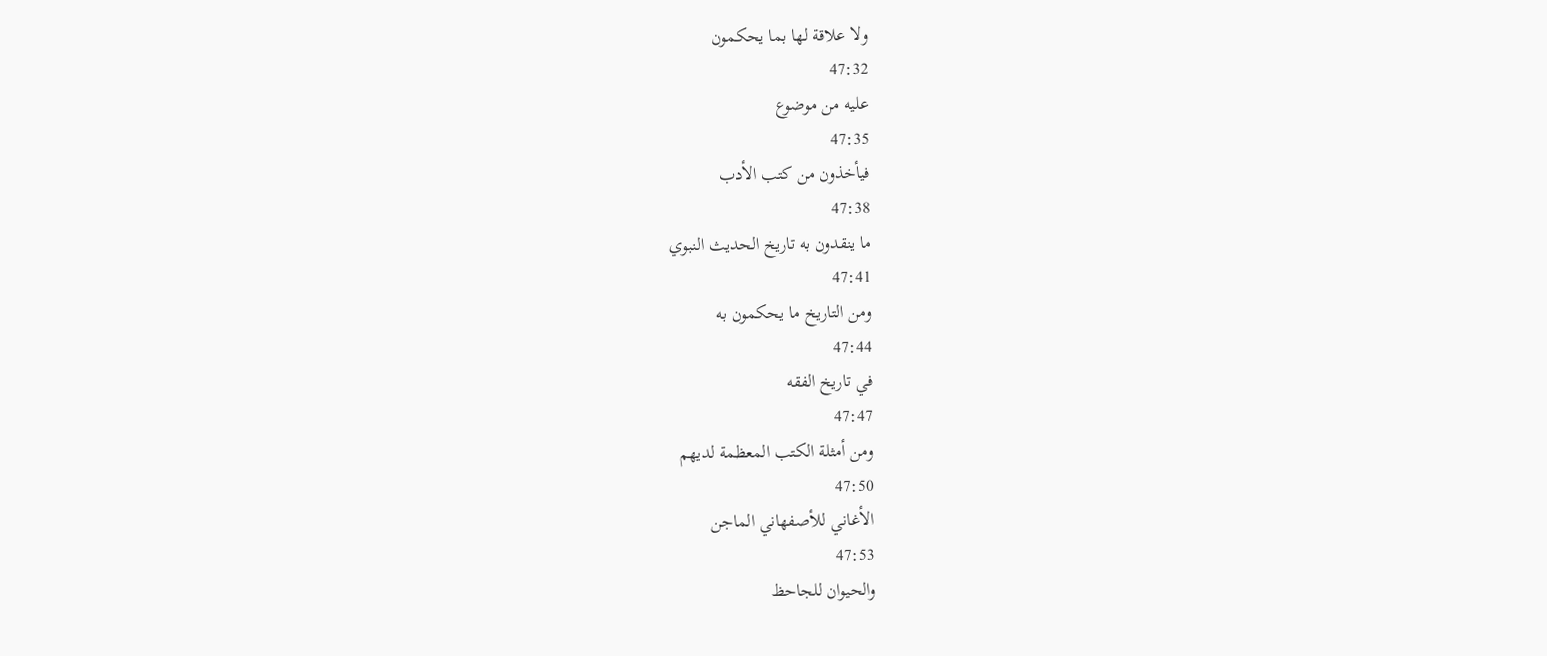ولا علاقة لها بما يحكمون
47:32
عليه من موضوع
47:35
فيأخذون من كتب الأدب
47:38
ما ينقدون به تاريخ الحديث النبوي
47:41
ومن التاريخ ما يحكمون به
47:44
في تاريخ الفقه
47:47
ومن أمثلة الكتب المعظمة لديهم
47:50
الأغاني للأصفهاني الماجن
47:53
والحيوان للجاحظ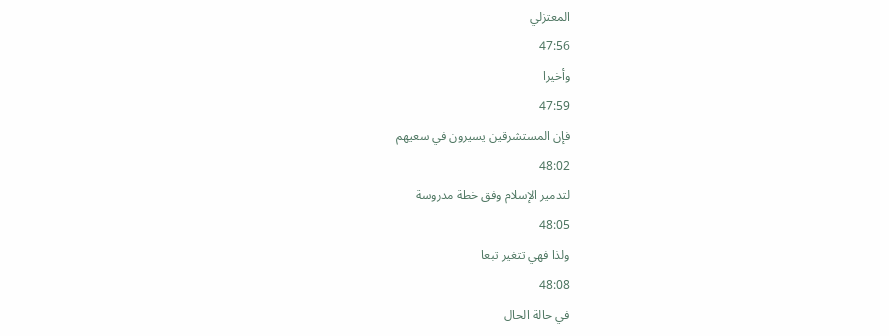المعتزلي
47:56
وأخيرا
47:59
فإن المستشرقين يسيرون في سعيهم
48:02
لتدمير الإسلام وفق خطة مدروسة
48:05
ولذا فهي تتغير تبعا
48:08
في حالة الحال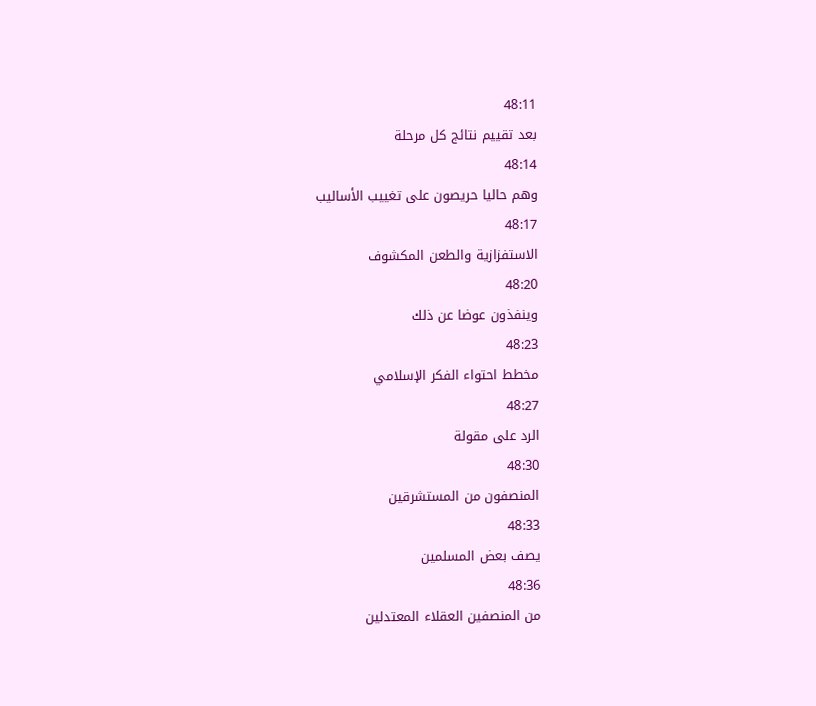48:11
بعد تقييم نتائج كل مرحلة
48:14
وهم حاليا حريصون على تغييب الأساليب
48:17
الاستفزازية والطعن المكشوف
48:20
وينفذون عوضا عن ذلك
48:23
مخطط احتواء الفكر الإسلامي
48:27
الرد على مقولة
48:30
المنصفون من المستشرقين
48:33
يصف بعض المسلمين
48:36
من المنصفين العقلاء المعتدلين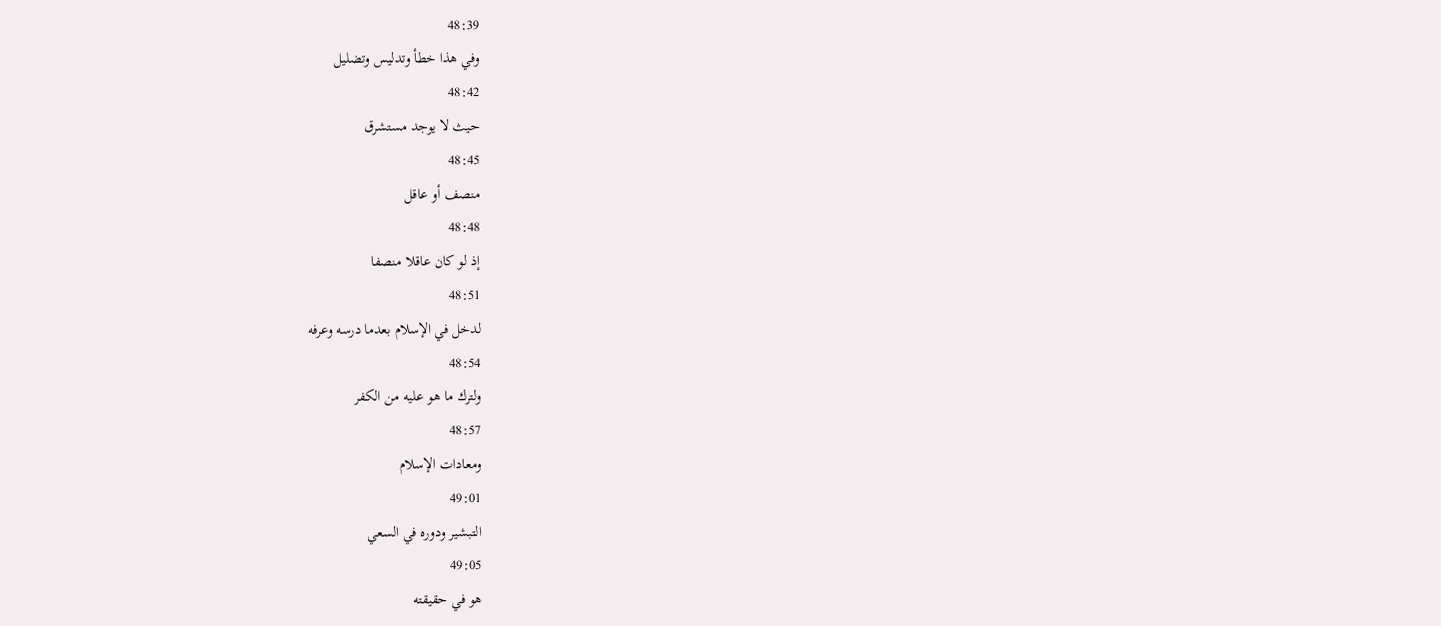48:39
وفي هذا خطأ وتدليس وتضليل
48:42
حيث لا يوجد مستشرق
48:45
منصف أو عاقل
48:48
إذ لو كان عاقلا منصفا
48:51
لدخل في الإسلام بعدما درسه وعرفه
48:54
ولترك ما هو عليه من الكفر
48:57
ومعادات الإسلام
49:01
التبشير ودوره في السعي
49:05
هو في حقيقته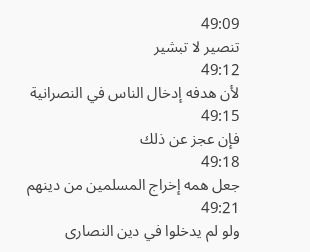49:09
تنصير لا تبشير
49:12
لأن هدفه إدخال الناس في النصرانية
49:15
فإن عجز عن ذلك
49:18
جعل همه إخراج المسلمين من دينهم
49:21
ولو لم يدخلوا في دين النصارى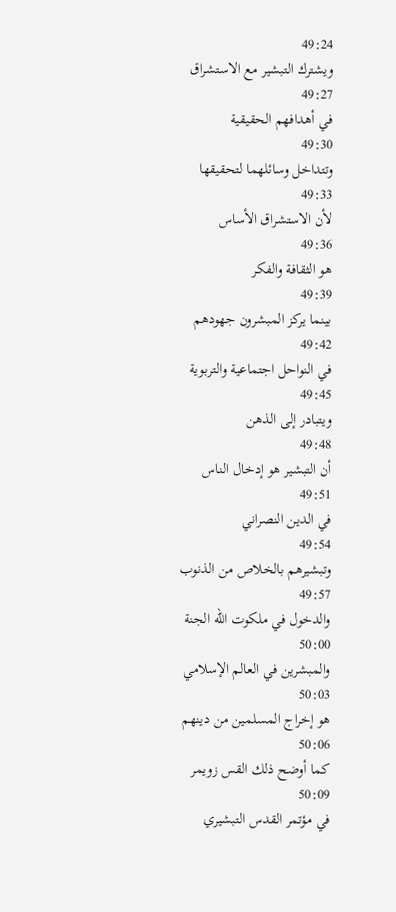49:24
ويشترك التبشير مع الاستشراق
49:27
في أهدافهم الحقيقية
49:30
وتتداخل وسائلهما لتحقيقها
49:33
لأن الاستشراق الأساس
49:36
هو الثقافة والفكر
49:39
بينما يركز المبشرون جهودهم
49:42
في النواحل اجتماعية والتربوية
49:45
ويتبادر إلى الذهن
49:48
أن التبشير هو إدخال الناس
49:51
في الدين النصراني
49:54
وتبشيرهم بالخلاص من الذنوب
49:57
والدخول في ملكوت الله الجنة
50:00
والمبشرين في العالم الإسلامي
50:03
هو إخراج المسلمين من دينهم
50:06
كما أوضح ذلك القس زويمر
50:09
في مؤتمر القدس التبشيري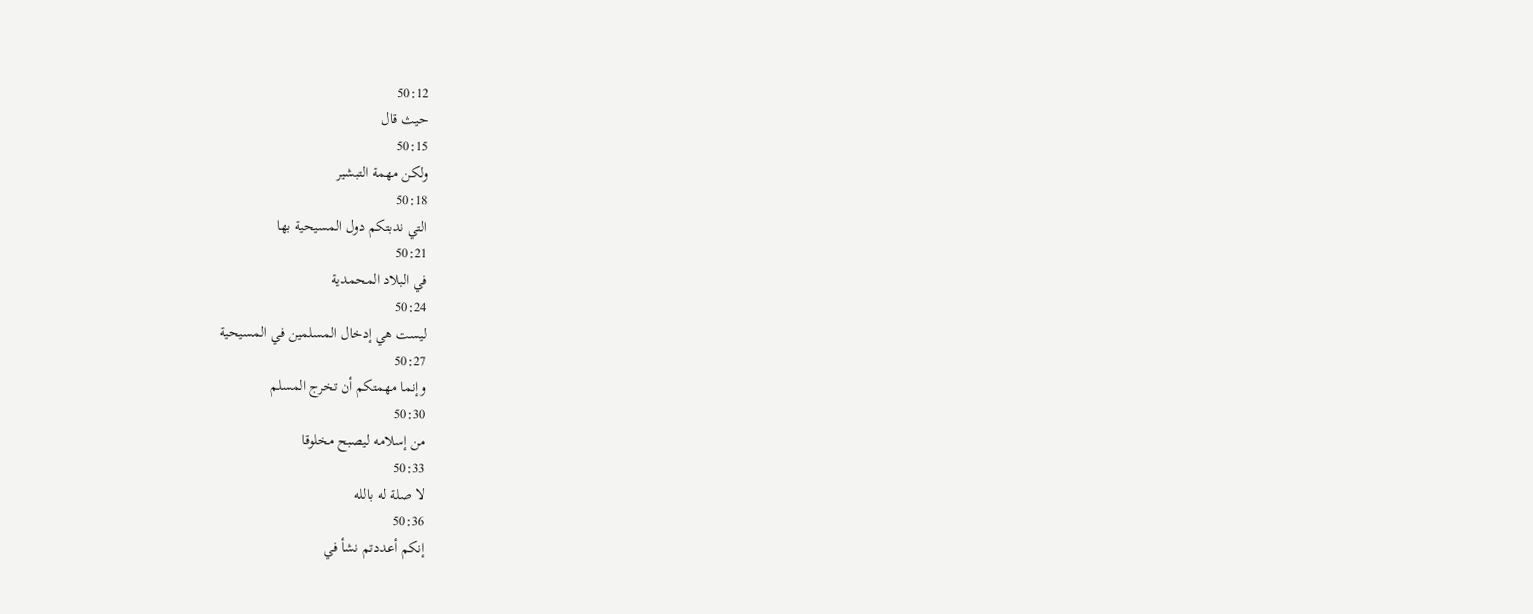50:12
حيث قال
50:15
ولكن مهمة التبشير
50:18
التي ندبتكم دول المسيحية بها
50:21
في البلاد المحمدية
50:24
ليست هي إدخال المسلمين في المسيحية
50:27
وإنما مهمتكم أن تخرج المسلم
50:30
من إسلامه ليصبح مخلوقا
50:33
لا صلة له بالله
50:36
إنكم أعددتم نشأ في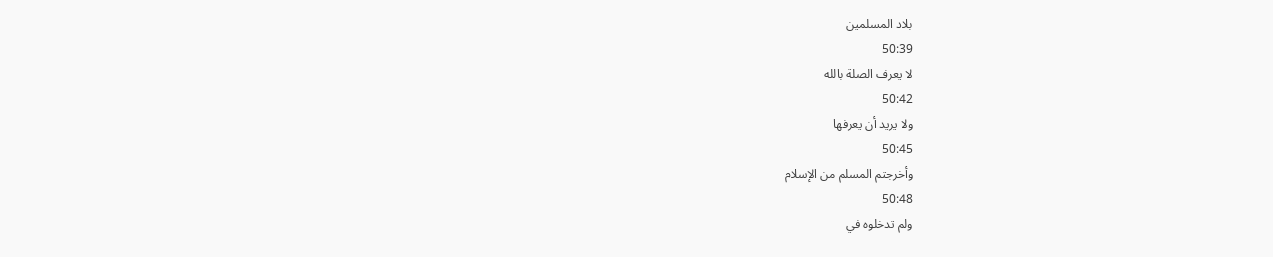بلاد المسلمين
50:39
لا يعرف الصلة بالله
50:42
ولا يريد أن يعرفها
50:45
وأخرجتم المسلم من الإسلام
50:48
ولم تدخلوه في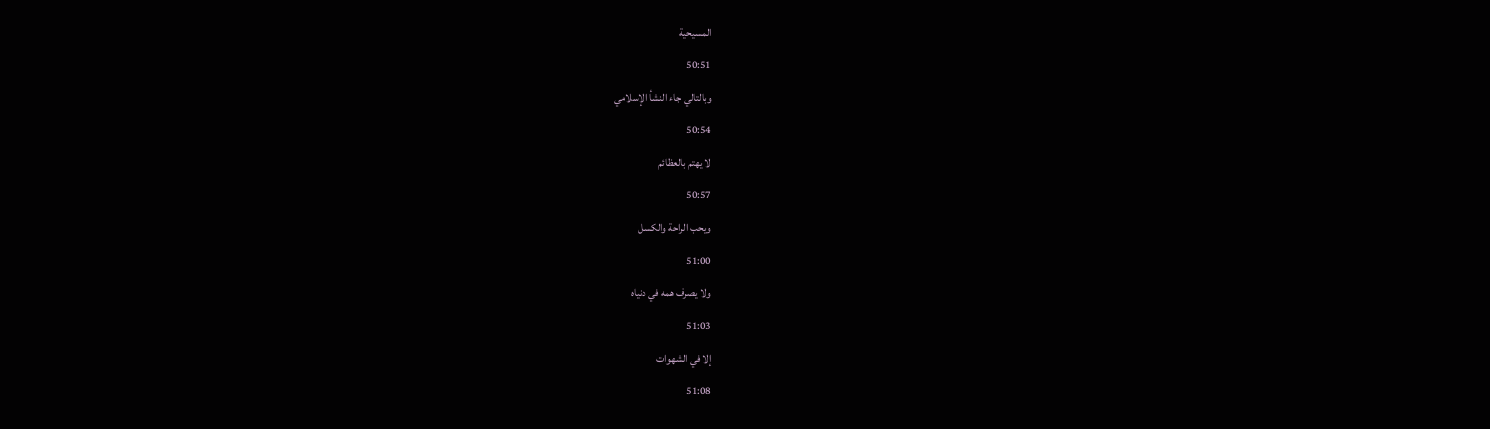المسيحية
50:51
وبالتالي جاء النشأ الإسلامي
50:54
لا يهتم بالعظائم
50:57
ويحب الراحة والكسل
51:00
ولا يصرف همه في دنياه
51:03
إلا في الشهوات
51:08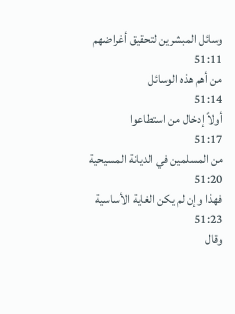وسائل المبشرين لتحقيق أغراضهم
51:11
من أهم هذه الوسائل
51:14
أولاً إدخال من استطاعوا
51:17
من المسلمين في الديانة المسيحية
51:20
فهذا وإن لم يكن الغاية الأساسية
51:23
وقال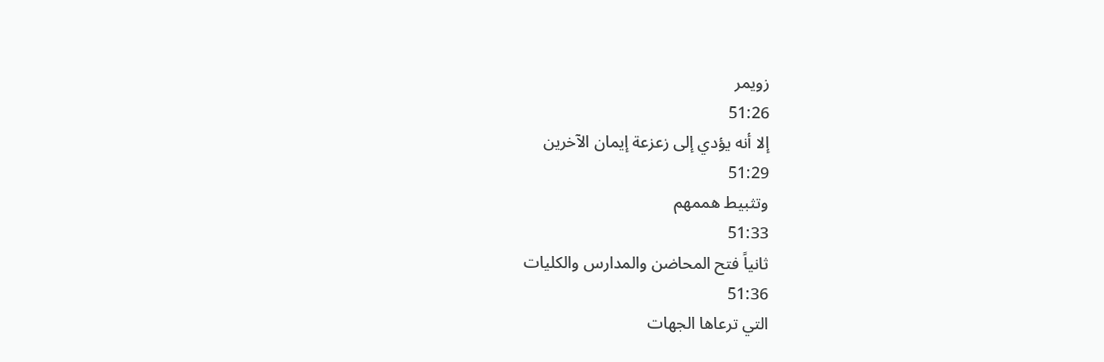زويمر
51:26
إلا أنه يؤدي إلى زعزعة إيمان الآخرين
51:29
وتثبيط هممهم
51:33
ثانياً فتح المحاضن والمدارس والكليات
51:36
التي ترعاها الجهات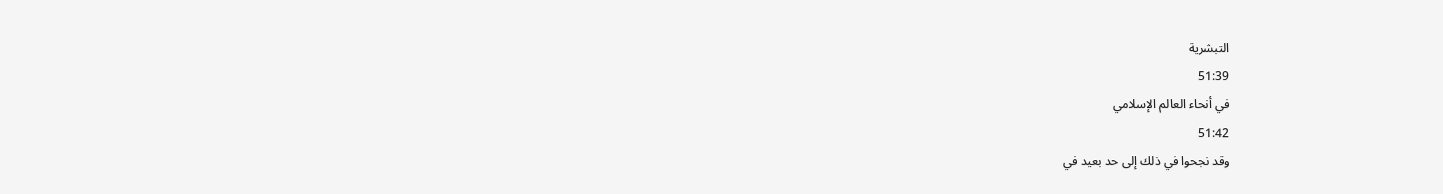التبشرية
51:39
في أنحاء العالم الإسلامي
51:42
وقد نجحوا في ذلك إلى حد بعيد في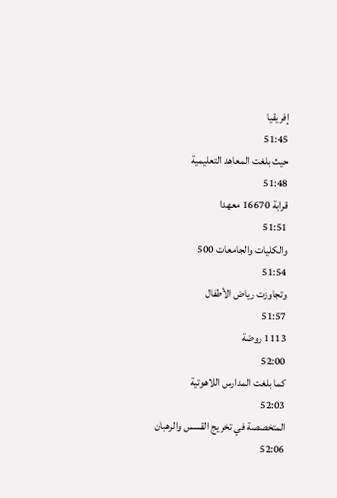إفريقيا
51:45
حيث بلغت المعاهد التعليمية
51:48
قرابة 16670 معهدا
51:51
والكليات والجامعات 500
51:54
وتجاوزت رياض الأطفال
51:57
1113 روضة
52:00
كما بلغت المدارس اللاهوتية
52:03
المتخصصة في تخريج القسس والرهبان
52:06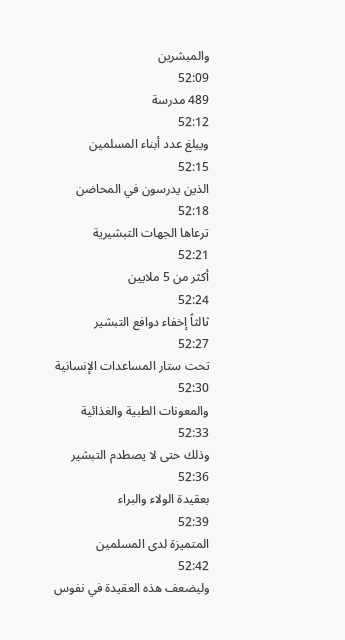والمبشرين
52:09
489 مدرسة
52:12
ويبلغ عدد أبناء المسلمين
52:15
الذين يدرسون في المحاضن
52:18
ترعاها الجهات التبشيرية
52:21
أكثر من 5 ملايين
52:24
ثالثاً إخفاء دوافع التبشير
52:27
تحت ستار المساعدات الإنسانية
52:30
والمعونات الطبية والغذائية
52:33
وذلك حتى لا يصطدم التبشير
52:36
بعقيدة الولاء والبراء
52:39
المتميزة لدى المسلمين
52:42
وليضعف هذه العقيدة في نفوس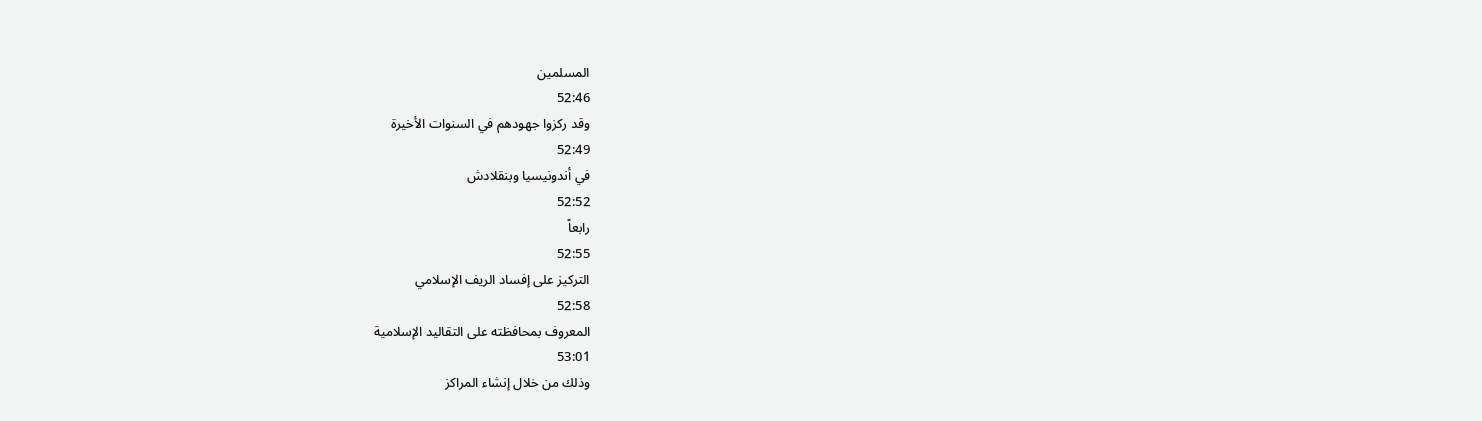المسلمين
52:46
وقد ركزوا جهودهم في السنوات الأخيرة
52:49
في أندونيسيا وبنقلادش
52:52
رابعاً
52:55
التركيز على إفساد الريف الإسلامي
52:58
المعروف بمحافظته على التقاليد الإسلامية
53:01
وذلك من خلال إنشاء المراكز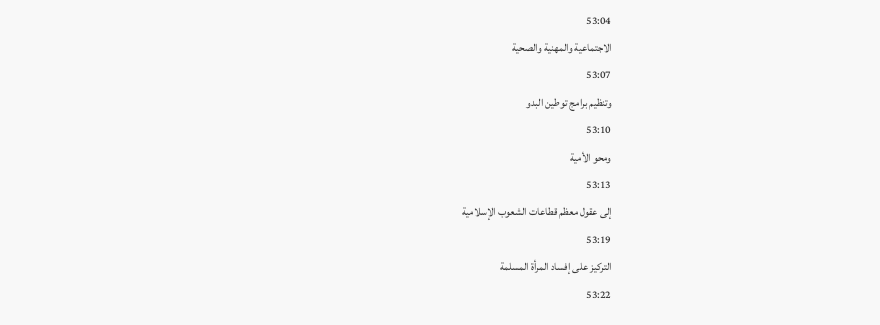53:04
الاجتماعية والمهنية والصحية
53:07
وتنظيم برامج توطين البدو
53:10
ومحو الأمية
53:13
إلى عقول معظم قطاعات الشعوب الإسلامية
53:19
التركيز على إفساد المرأة المسلمة
53:22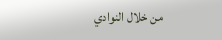من خلال النوادي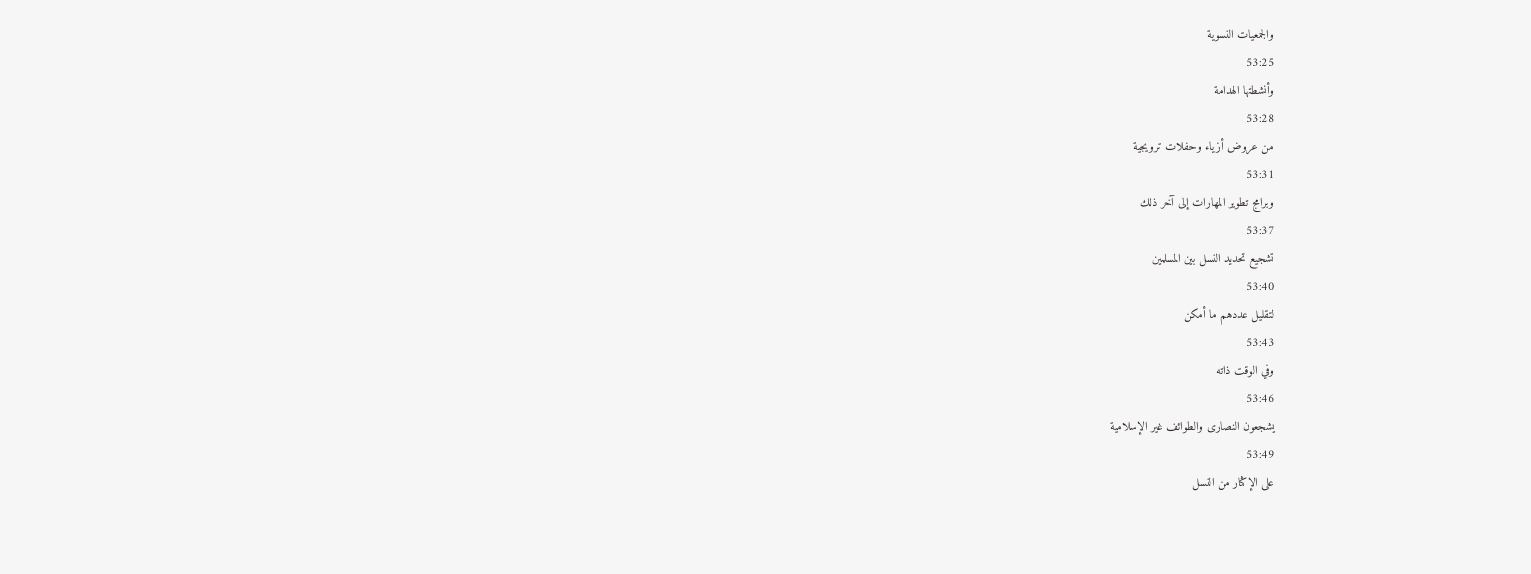والجمعيات النسوية
53:25
وأنشطتها الهدامة
53:28
من عروض أزياء وحفلات ترويجية
53:31
وبرامج تطوير المهارات إلى آخر ذلك
53:37
تشجيع تحديد النسل بين المسلمين
53:40
لتقليل عددهم ما أمكن
53:43
وفي الوقت ذاته
53:46
يشجعون النصارى والطوائف غير الإسلامية
53:49
على الإكثار من النسل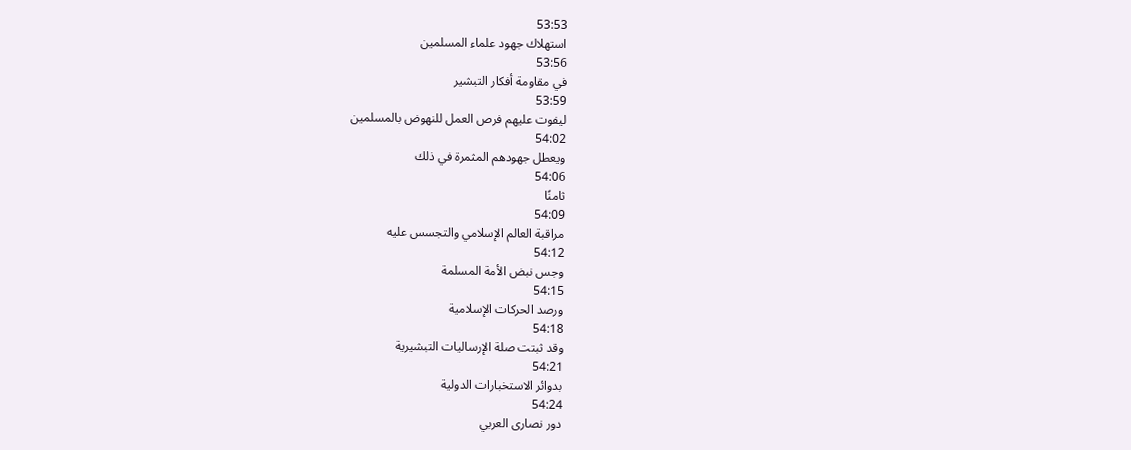53:53
استهلاك جهود علماء المسلمين
53:56
في مقاومة أفكار التبشير
53:59
ليفوت عليهم فرص العمل للنهوض بالمسلمين
54:02
ويعطل جهودهم المثمرة في ذلك
54:06
ثامنًا
54:09
مراقبة العالم الإسلامي والتجسس عليه
54:12
وجس نبض الأمة المسلمة
54:15
ورصد الحركات الإسلامية
54:18
وقد ثبتت صلة الإرساليات التبشيرية
54:21
بدوائر الاستخبارات الدولية
54:24
دور نصارى العربي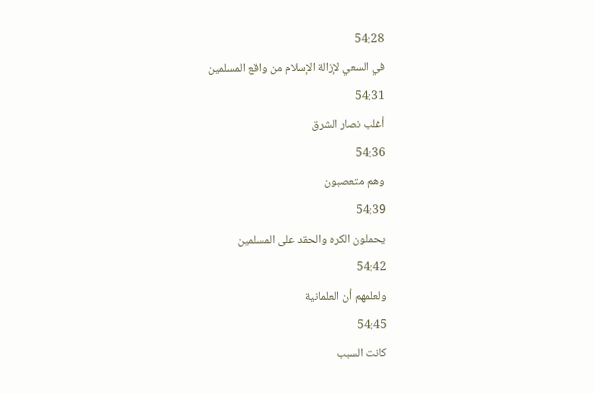54:28
في السعي لإزالة الإسلام من واقع المسلمين
54:31
أغلب نصار الشرق
54:36
وهم متعصبون
54:39
يحملون الكره والحقد على المسلمين
54:42
ولعلمهم أن العلمانية
54:45
كانت السبب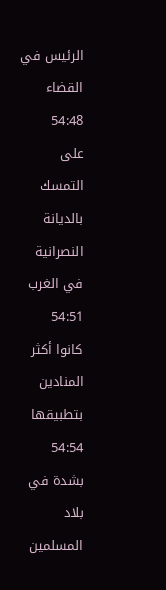الرئيس في القضاء
54:48
على التمسك بالديانة النصرانية في الغرب
54:51
كانوا أكثر المنادين بتطبيقها
54:54
بشدة في بلاد المسلمين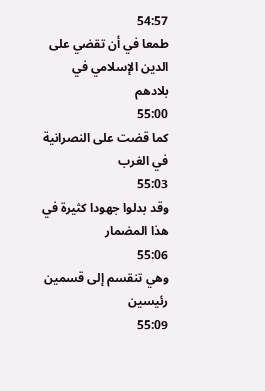54:57
طمعا في أن تقضي على الدين الإسلامي في بلادهم
55:00
كما قضت على النصرانية في الغرب
55:03
وقد بدلوا جهودا كثيرة في هذا المضمار
55:06
وهي تنقسم إلى قسمين رئيسين
55:09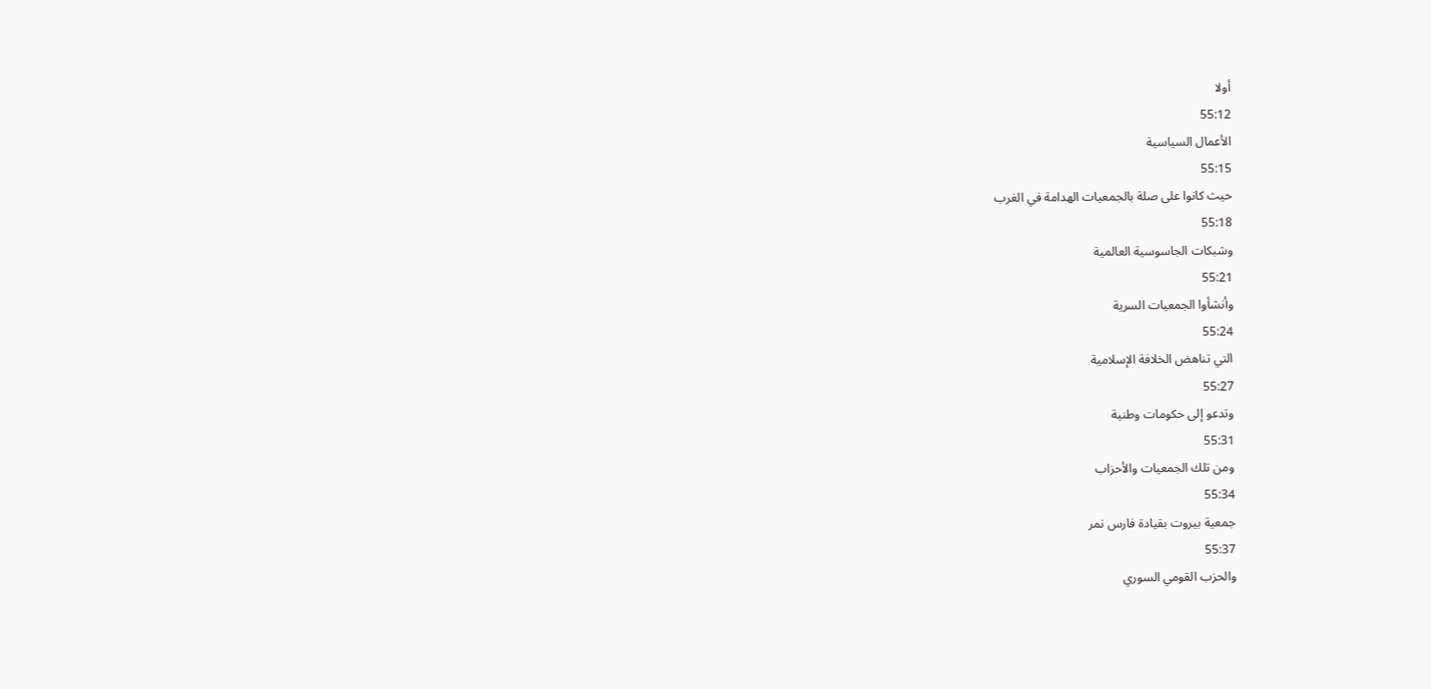أولا
55:12
الأعمال السياسية
55:15
حيث كانوا على صلة بالجمعيات الهدامة في الغرب
55:18
وشبكات الجاسوسية العالمية
55:21
وأنشأوا الجمعيات السرية
55:24
التي تناهض الخلافة الإسلامية
55:27
وتدعو إلى حكومات وطنية
55:31
ومن تلك الجمعيات والأحزاب
55:34
جمعية بيروت بقيادة فارس نمر
55:37
والحزب القومي السوري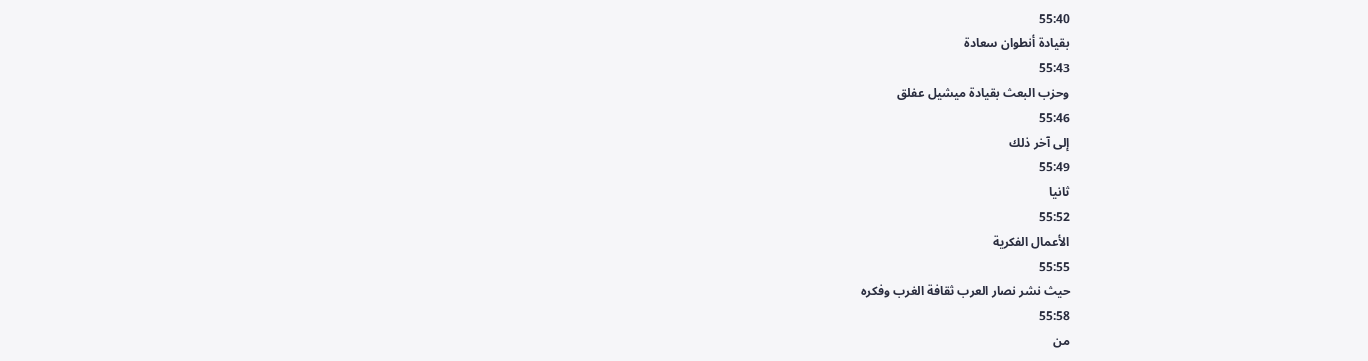55:40
بقيادة أنطوان سعادة
55:43
وحزب البعث بقيادة ميشيل عفلق
55:46
إلى آخر ذلك
55:49
ثانيا
55:52
الأعمال الفكرية
55:55
حيث نشر نصار العرب ثقافة الغرب وفكره
55:58
من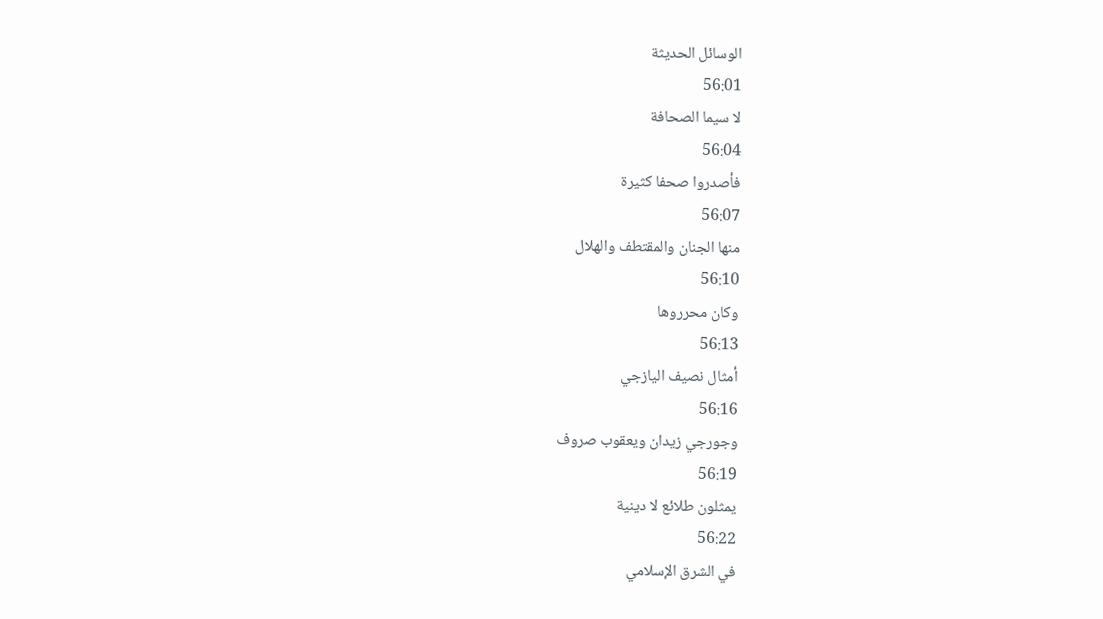الوسائل الحديثة
56:01
لا سيما الصحافة
56:04
فأصدروا صحفا كثيرة
56:07
منها الجنان والمقتطف والهلال
56:10
وكان محرروها
56:13
أمثال نصيف اليازجي
56:16
وجورجي زيدان ويعقوب صروف
56:19
يمثلون طلائع لا دينية
56:22
في الشرق الإسلامي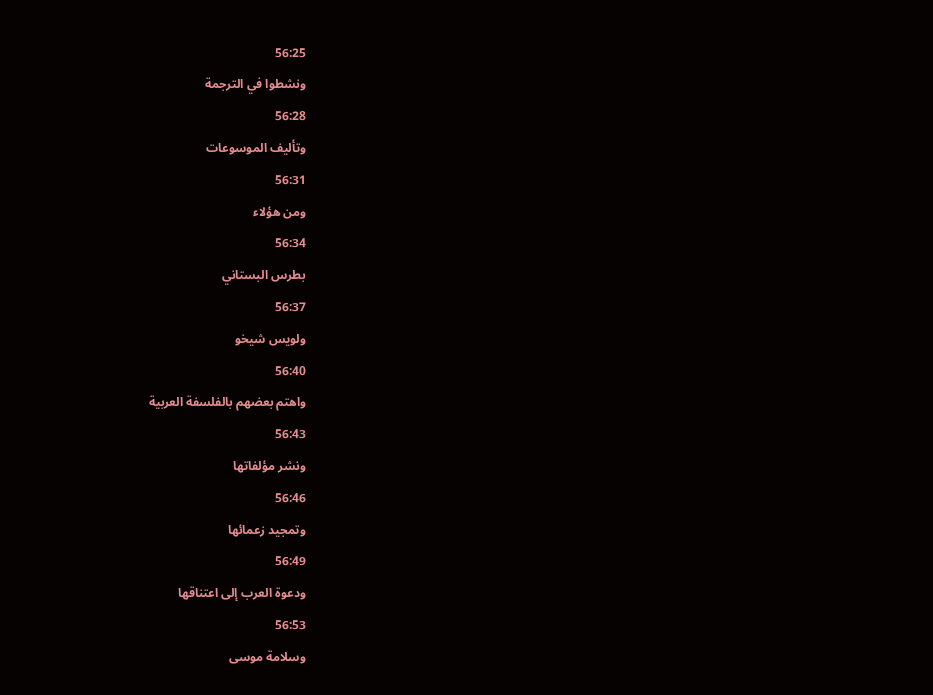56:25
ونشطوا في الترجمة
56:28
وتأليف الموسوعات
56:31
ومن هؤلاء
56:34
بطرس البستاني
56:37
ولويس شيخو
56:40
واهتم بعضهم بالفلسفة العربية
56:43
ونشر مؤلفاتها
56:46
وتمجيد زعمائها
56:49
ودعوة العرب إلى اعتناقها
56:53
وسلامة موسى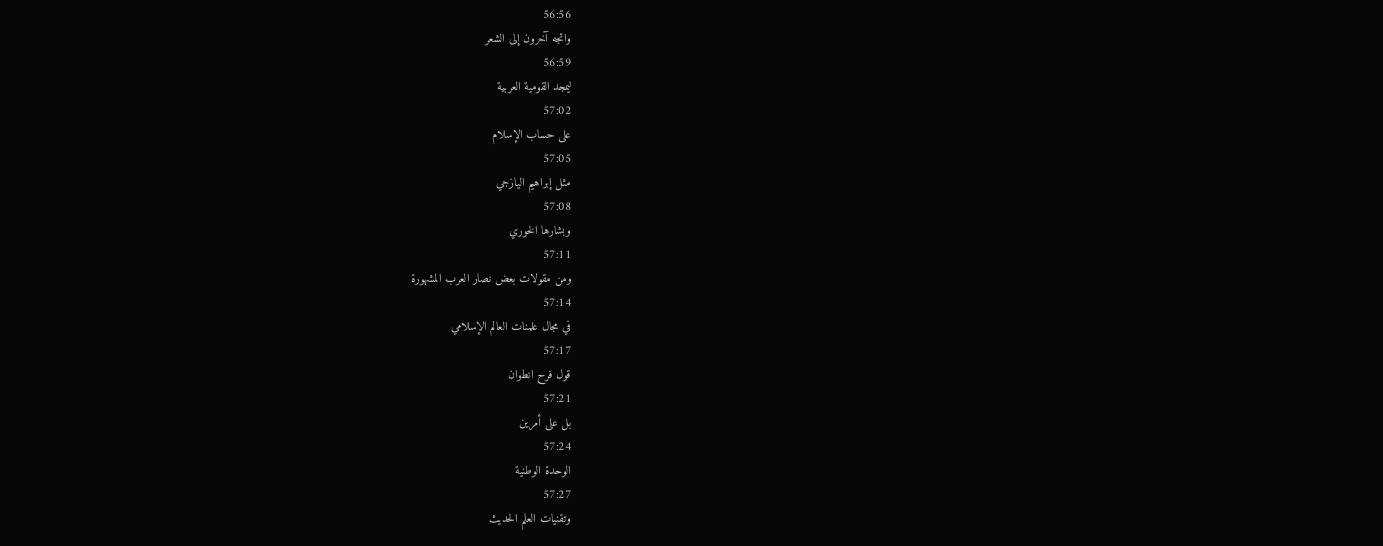56:56
واتجه آخرون إلى الشعر
56:59
ليمجد القومية العربية
57:02
على حساب الإسلام
57:05
مثل إبراهيم اليازجي
57:08
وبشارها الخوري
57:11
ومن مقولات بعض نصار العرب المشهورة
57:14
في مجال علمنات العالم الإسلامي
57:17
قول فرح انطوان
57:21
بل على أمرين
57:24
الوحدة الوطنية
57:27
وتقنيات العلم الحديث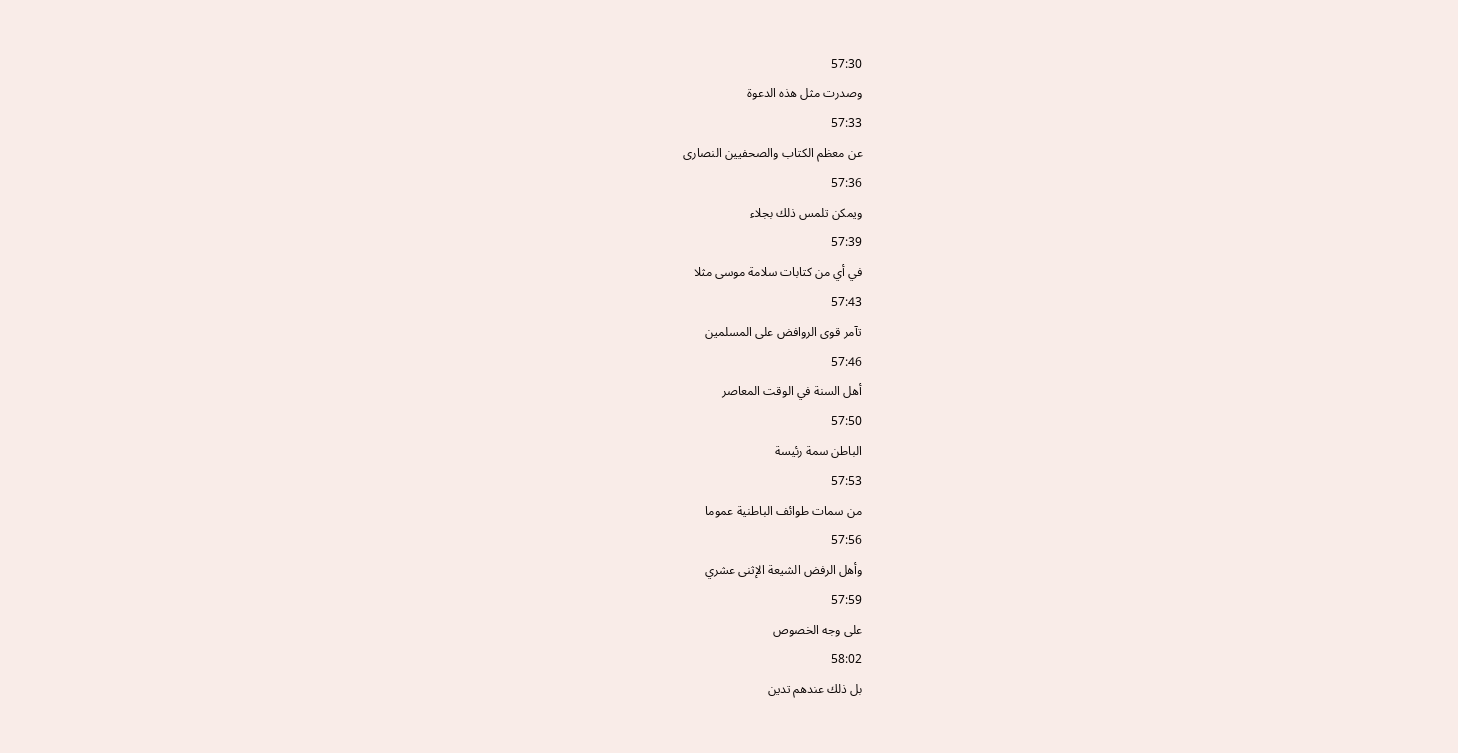57:30
وصدرت مثل هذه الدعوة
57:33
عن معظم الكتاب والصحفيين النصارى
57:36
ويمكن تلمس ذلك بجلاء
57:39
في أي من كتابات سلامة موسى مثلا
57:43
تآمر قوى الروافض على المسلمين
57:46
أهل السنة في الوقت المعاصر
57:50
الباطن سمة رئيسة
57:53
من سمات طوائف الباطنية عموما
57:56
وأهل الرفض الشيعة الإثنى عشري
57:59
على وجه الخصوص
58:02
بل ذلك عندهم تدين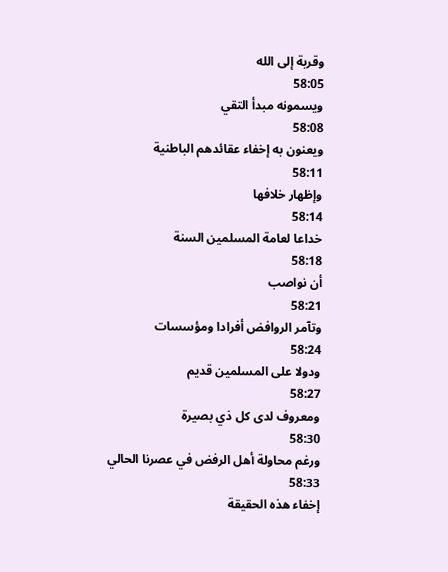وقربة إلى الله
58:05
ويسمونه مبدأ التقي
58:08
ويعنون به إخفاء عقائدهم الباطنية
58:11
وإظهار خلافها
58:14
خداعا لعامة المسلمين السنة
58:18
أن نواصب
58:21
وتآمر الروافض أفرادا ومؤسسات
58:24
ودولا على المسلمين قديم
58:27
ومعروف لدى كل ذي بصيرة
58:30
ورغم محاولة أهل الرفض في عصرنا الحالي
58:33
إخفاء هذه الحقيقة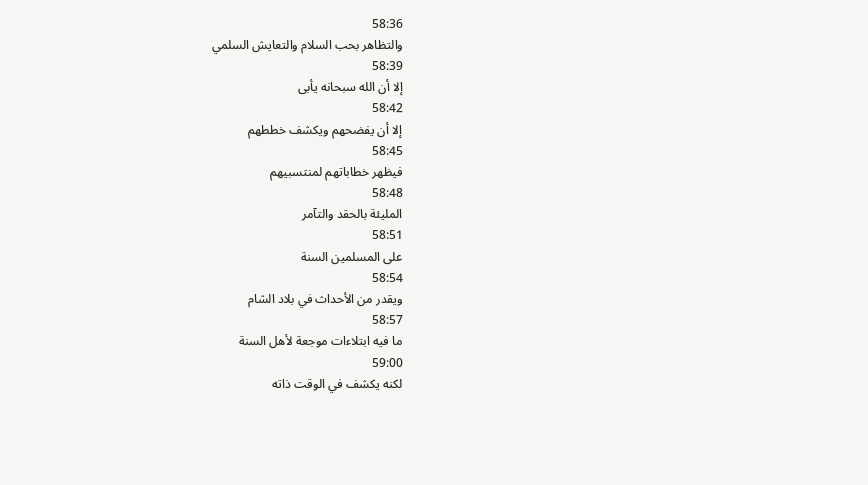58:36
والتظاهر بحب السلام والتعايش السلمي
58:39
إلا أن الله سبحانه يأبى
58:42
إلا أن يفضحهم ويكشف خططهم
58:45
فيظهر خطاباتهم لمنتسبيهم
58:48
المليئة بالحقد والتآمر
58:51
على المسلمين السنة
58:54
ويقدر من الأحداث في بلاد الشام
58:57
ما فيه ابتلاءات موجعة لأهل السنة
59:00
لكنه يكشف في الوقت ذاته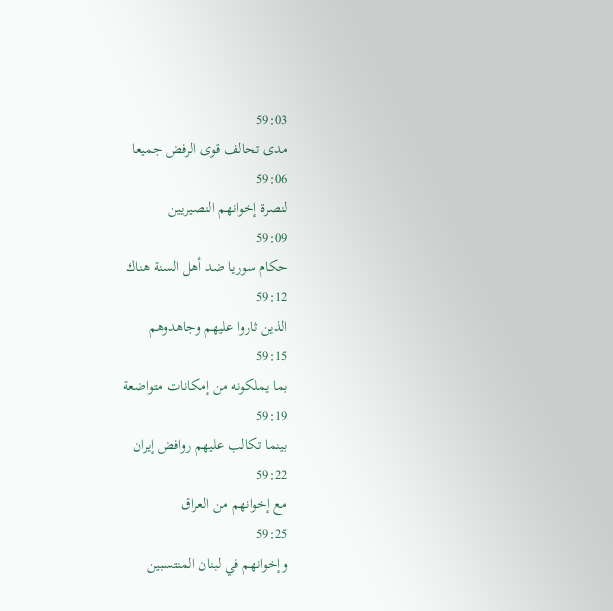59:03
مدى تحالف قوى الرفض جميعا
59:06
لنصرة إخوانهم النصيريين
59:09
حكام سوريا ضد أهل السنة هناك
59:12
الذين ثاروا عليهم وجاهدوهم
59:15
بما يملكونه من إمكانات متواضعة
59:19
بينما تكالب عليهم روافض إيران
59:22
مع إخوانهم من العراق
59:25
وإخوانهم في لبنان المنتسبين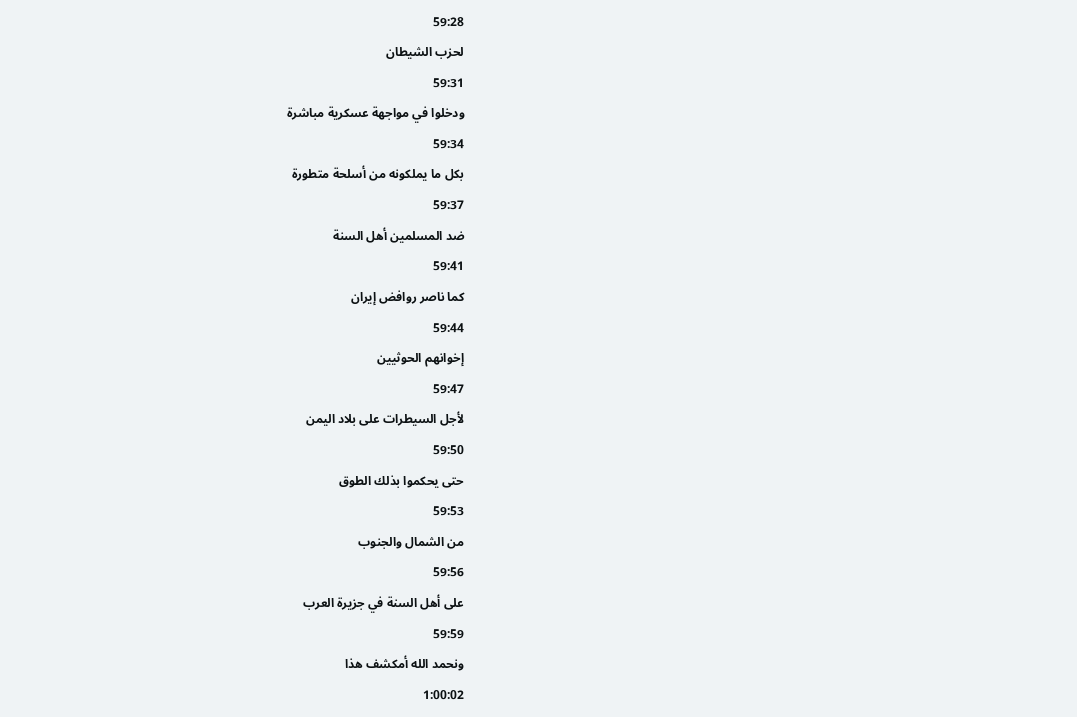59:28
لحزب الشيطان
59:31
ودخلوا في مواجهة عسكرية مباشرة
59:34
بكل ما يملكونه من أسلحة متطورة
59:37
ضد المسلمين أهل السنة
59:41
كما ناصر روافض إيران
59:44
إخوانهم الحوثيين
59:47
لأجل السيطرات على بلاد اليمن
59:50
حتى يحكموا بذلك الطوق
59:53
من الشمال والجنوب
59:56
على أهل السنة في جزيرة العرب
59:59
ونحمد الله أمكشف هذا
1:00:02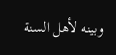وبينه لأهل السنة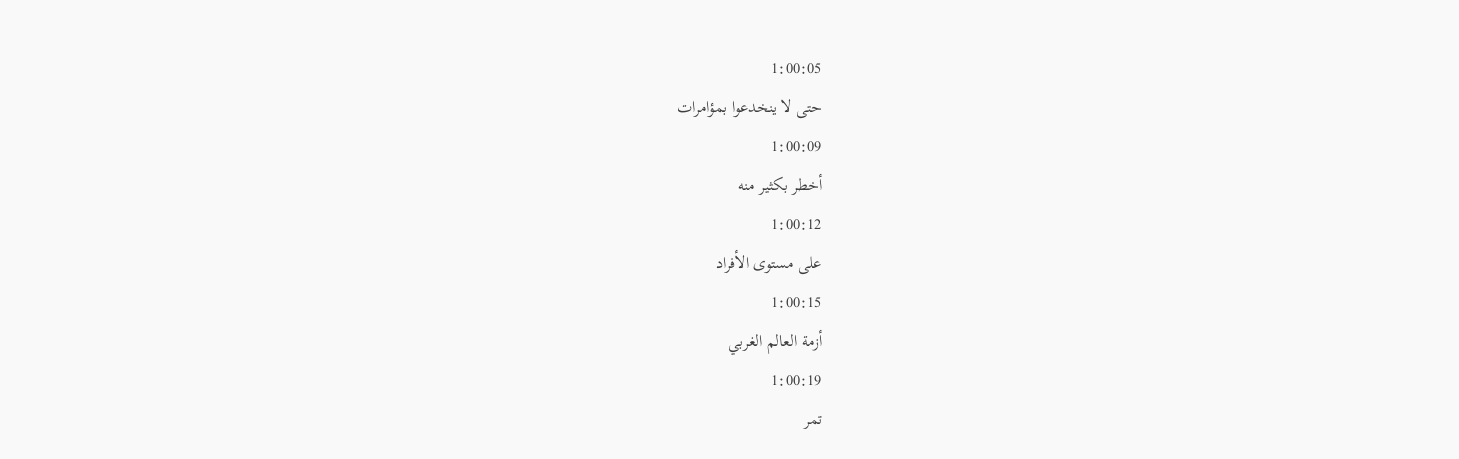1:00:05
حتى لا ينخدعوا بمؤامرات
1:00:09
أخطر بكثير منه
1:00:12
على مستوى الأفراد
1:00:15
أزمة العالم الغربي
1:00:19
تمر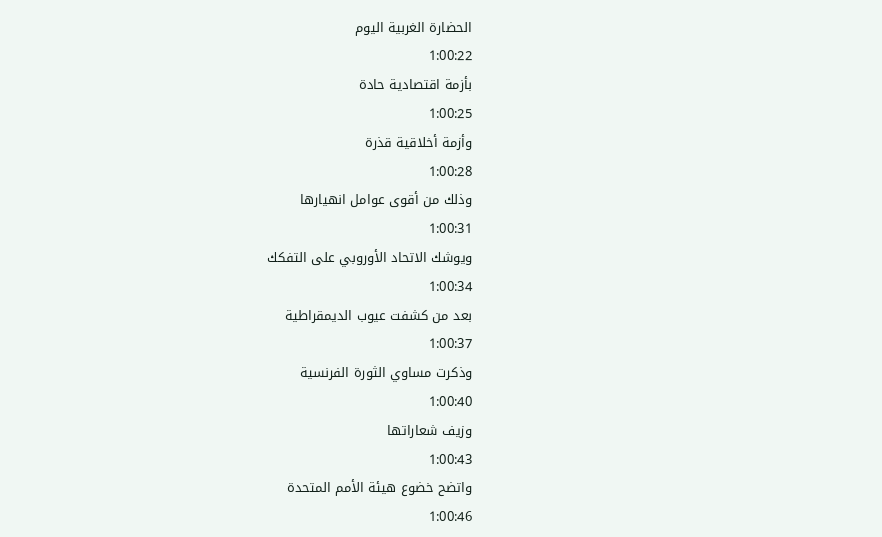الحضارة الغربية اليوم
1:00:22
بأزمة اقتصادية حادة
1:00:25
وأزمة أخلاقية قذرة
1:00:28
وذلك من أقوى عوامل انهيارها
1:00:31
ويوشك الاتحاد الأوروبي على التفكك
1:00:34
بعد من كشفت عيوب الديمقراطية
1:00:37
وذكرت مساوي الثورة الفرنسية
1:00:40
وزيف شعاراتها
1:00:43
واتضح خضوع هيئة الأمم المتحدة
1:00:46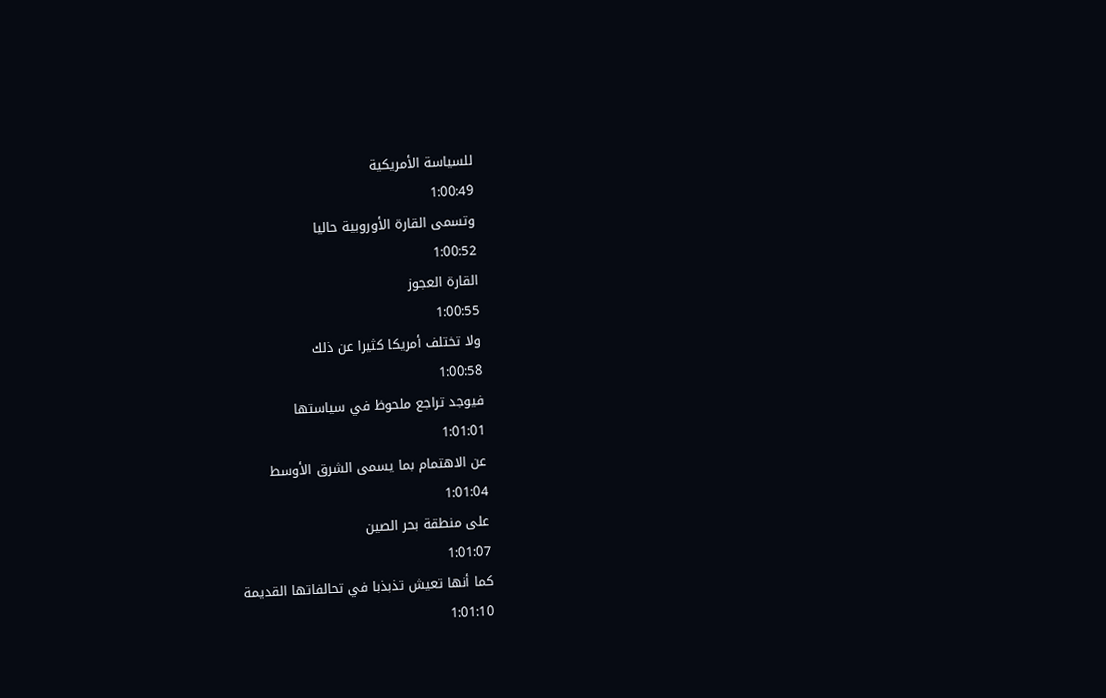للسياسة الأمريكية
1:00:49
وتسمى القارة الأوروبية حاليا
1:00:52
القارة العجوز
1:00:55
ولا تختلف أمريكا كثيرا عن ذلك
1:00:58
فيوجد تراجع ملحوظ في سياستها
1:01:01
عن الاهتمام بما يسمى الشرق الأوسط
1:01:04
على منطقة بحر الصين
1:01:07
كما أنها تعيش تذبذبا في تحالفاتها القديمة
1:01:10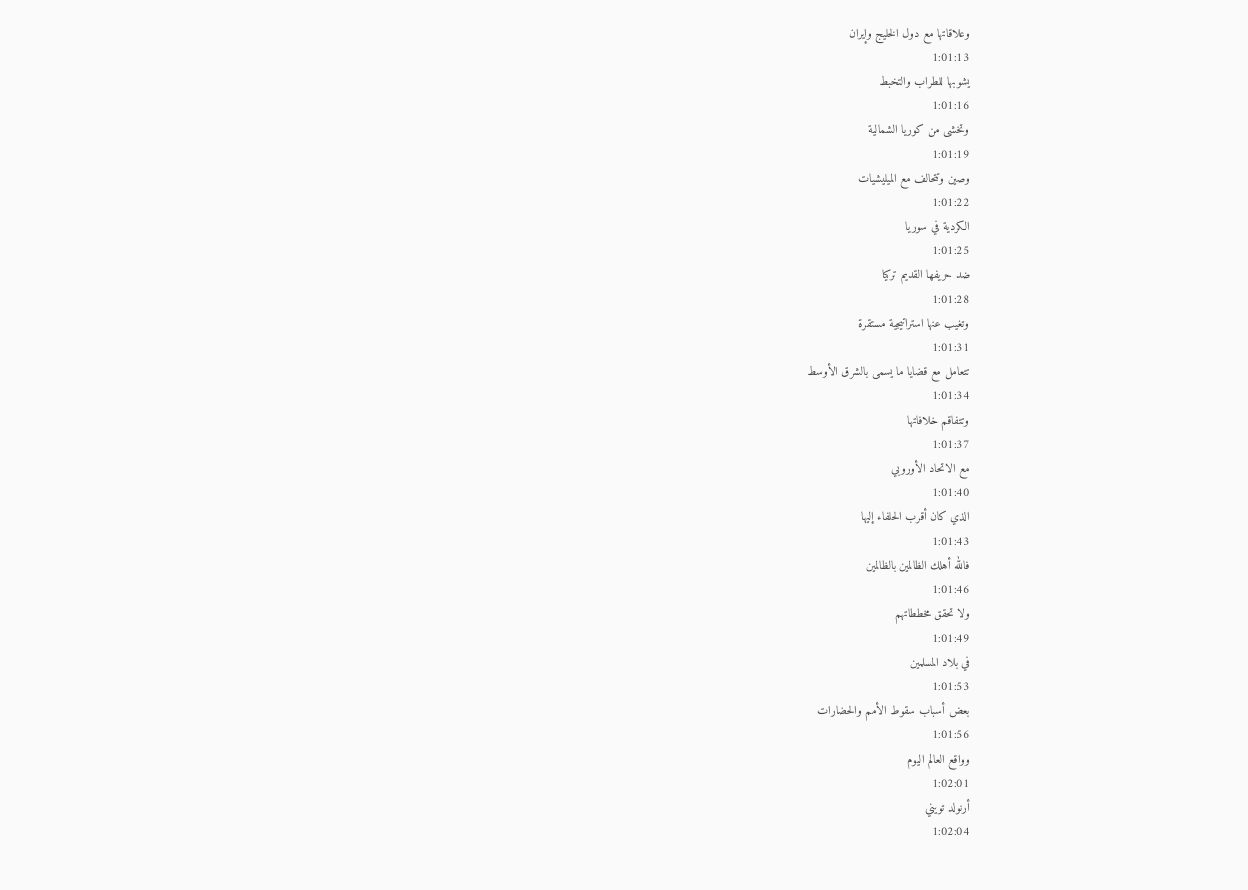وعلاقاتها مع دول الخليج وإيران
1:01:13
يشوبها للطراب والتخبط
1:01:16
وتخشى من كوريا الشمالية
1:01:19
وصين وتتحالف مع الميليشيات
1:01:22
الكردية في سوريا
1:01:25
ضد حريفها القديم تركيا
1:01:28
وتغيب عنها استراتيجية مستقرة
1:01:31
تتعامل مع قضايا ما يسمى بالشرق الأوسط
1:01:34
وتتفاقم خلافاتها
1:01:37
مع الاتحاد الأوروبي
1:01:40
الذي كان أقرب الحلفاء إليها
1:01:43
فالله أهلك الظالمين بالظالمين
1:01:46
ولا تحقق مخططاتهم
1:01:49
في بلاد المسلمين
1:01:53
بعض أسباب سقوط الأمم والحضارات
1:01:56
وواقع العالم اليوم
1:02:01
أرنولد تويني
1:02:04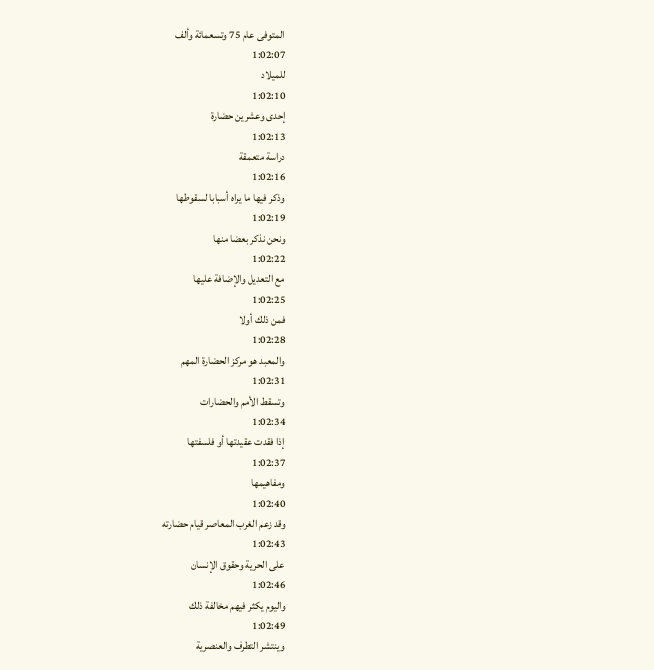المتوفى عام 75 وتسعمائة وألف
1:02:07
للميلاد
1:02:10
إحدى وعشرين حضارة
1:02:13
دراسة متعمقة
1:02:16
وذكر فيها ما يراه أسبابا لسقوطها
1:02:19
ونحن نذكر بعضا منها
1:02:22
مع التعديل والإضافة عليها
1:02:25
فمن ذلك أولا
1:02:28
والمعبد هو مركز الحضارة المهم
1:02:31
وتسقط الأمم والحضارات
1:02:34
إذا فقدت عقيدتها أو فلسفتها
1:02:37
ومفاهيمها
1:02:40
وقد زعم الغرب المعاصر قيام حضارته
1:02:43
على الحرية وحقوق الإنسان
1:02:46
واليوم يكثر فيهم مخالفة ذلك
1:02:49
وينتشر التطرف والعنصرية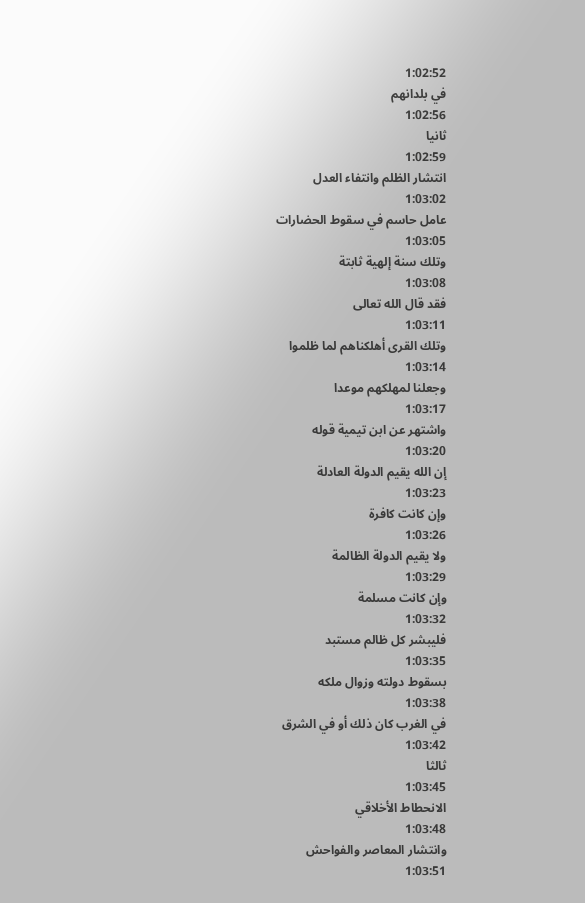1:02:52
في بلدانهم
1:02:56
ثانيا
1:02:59
انتشار الظلم وانتفاء العدل
1:03:02
عامل حاسم في سقوط الحضارات
1:03:05
وتلك سنة إلهية ثابتة
1:03:08
فقد قال الله تعالى
1:03:11
وتلك القرى أهلكناهم لما ظلموا
1:03:14
وجعلنا لمهلكهم موعدا
1:03:17
واشتهر عن ابن تيمية قوله
1:03:20
إن الله يقيم الدولة العادلة
1:03:23
وإن كانت كافرة
1:03:26
ولا يقيم الدولة الظالمة
1:03:29
وإن كانت مسلمة
1:03:32
فليبشر كل ظالم مستبد
1:03:35
بسقوط دولته وزوال ملكه
1:03:38
في الغرب كان ذلك أو في الشرق
1:03:42
ثالثا
1:03:45
الانحطاط الأخلاقي
1:03:48
وانتشار المعاصر والفواحش
1:03:51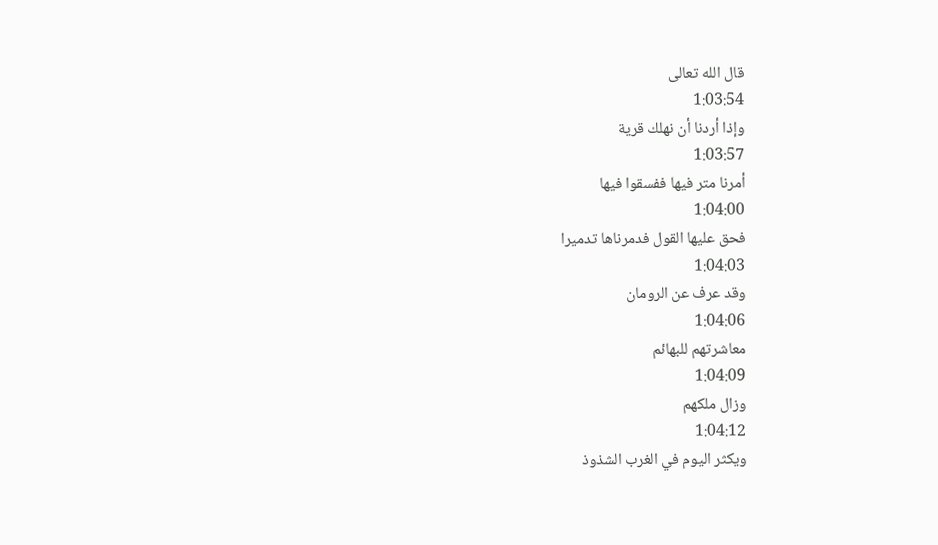قال الله تعالى
1:03:54
وإذا أردنا أن نهلك قرية
1:03:57
أمرنا متر فيها ففسقوا فيها
1:04:00
فحق عليها القول فدمرناها تدميرا
1:04:03
وقد عرف عن الرومان
1:04:06
معاشرتهم للبهائم
1:04:09
وزال ملكهم
1:04:12
ويكثر اليوم في الغرب الشذوذ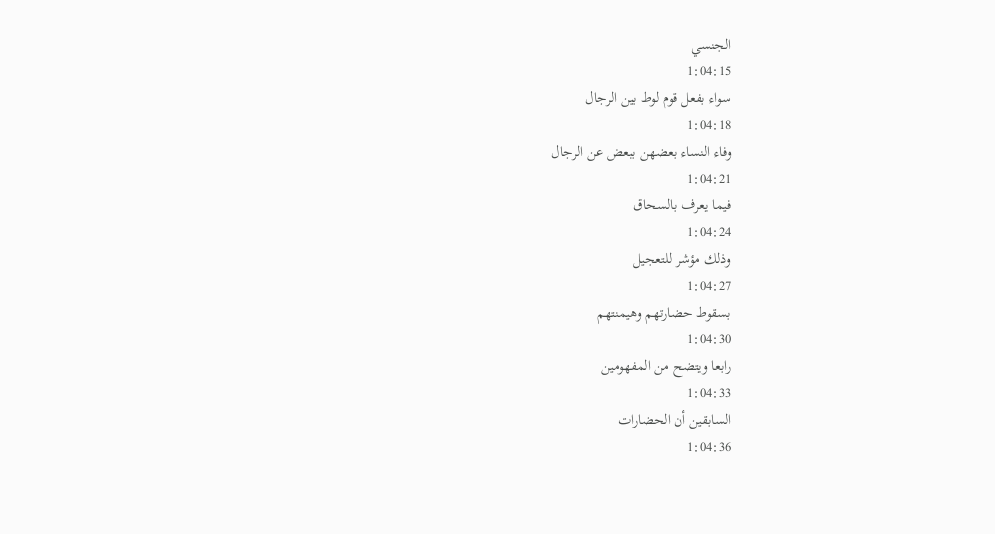الجنسي
1:04:15
سواء بفعل قوم لوط بين الرجال
1:04:18
وفاء النساء بعضهن ببعض عن الرجال
1:04:21
فيما يعرف بالسحاق
1:04:24
وذلك مؤشر للتعجيل
1:04:27
بسقوط حضارتهم وهيمنتهم
1:04:30
رابعا ويتضح من المفهومين
1:04:33
السابقين أن الحضارات
1:04:36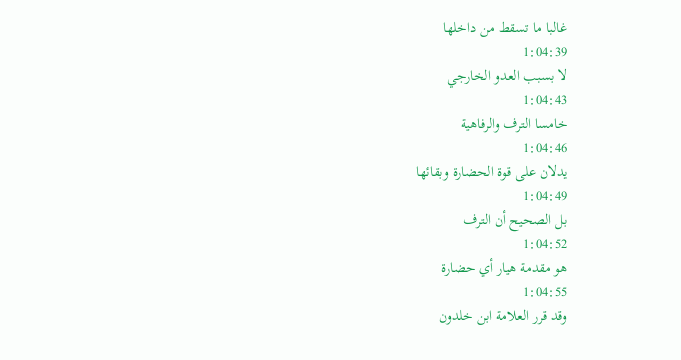غالبا ما تسقط من داخلها
1:04:39
لا بسبب العدو الخارجي
1:04:43
خامسا الترف والرفاهية
1:04:46
يدلان على قوة الحضارة وبقائها
1:04:49
بل الصحيح أن الترف
1:04:52
هو مقدمة هيار أي حضارة
1:04:55
وقد قرر العلامة ابن خلدون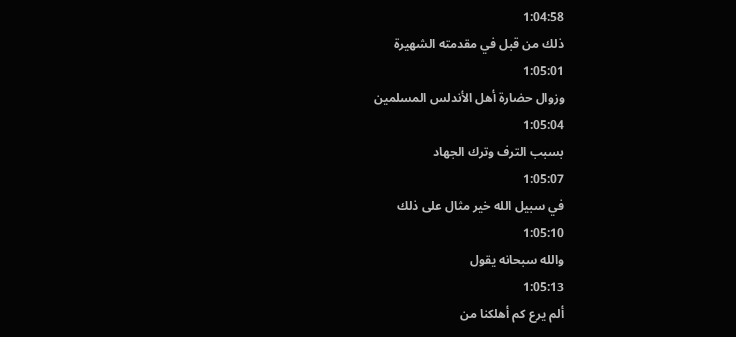1:04:58
ذلك من قبل في مقدمته الشهيرة
1:05:01
وزوال حضارة أهل الأندلس المسلمين
1:05:04
بسبب الترف وترك الجهاد
1:05:07
في سبيل الله خير مثال على ذلك
1:05:10
والله سبحانه يقول
1:05:13
ألم يرع كم أهلكنا من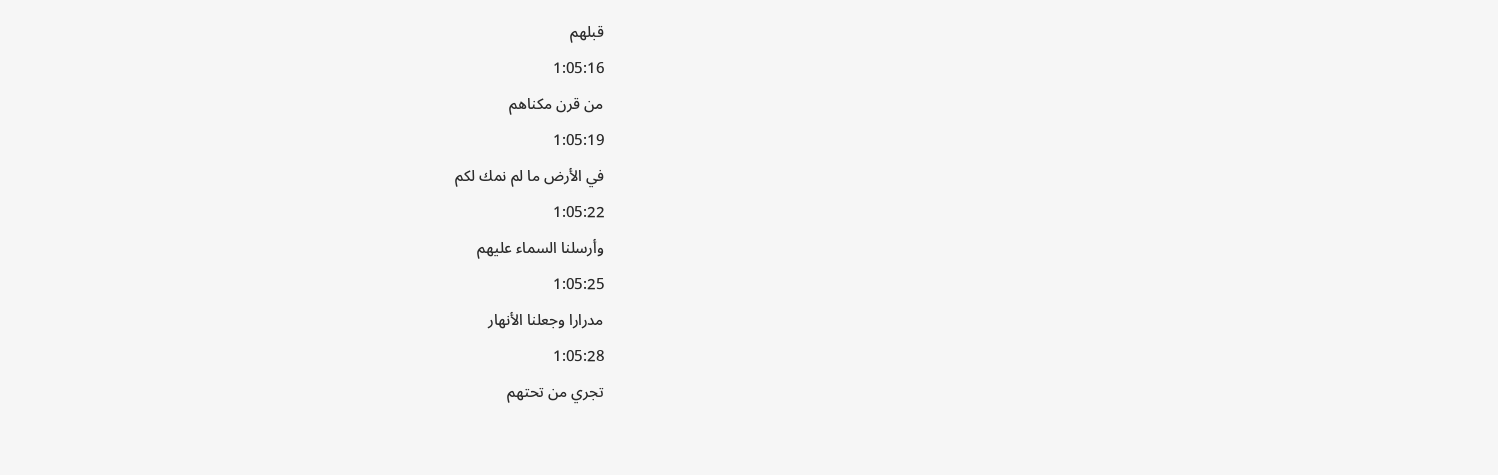قبلهم
1:05:16
من قرن مكناهم
1:05:19
في الأرض ما لم نمك لكم
1:05:22
وأرسلنا السماء عليهم
1:05:25
مدرارا وجعلنا الأنهار
1:05:28
تجري من تحتهم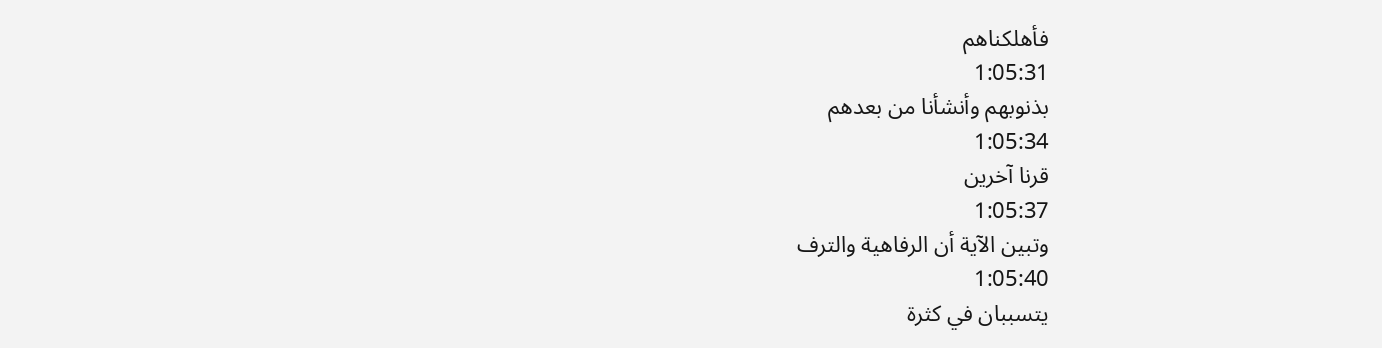فأهلكناهم
1:05:31
بذنوبهم وأنشأنا من بعدهم
1:05:34
قرنا آخرين
1:05:37
وتبين الآية أن الرفاهية والترف
1:05:40
يتسببان في كثرة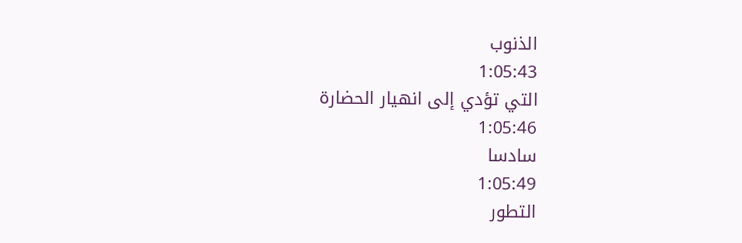الذنوب
1:05:43
التي تؤدي إلى انهيار الحضارة
1:05:46
سادسا
1:05:49
التطور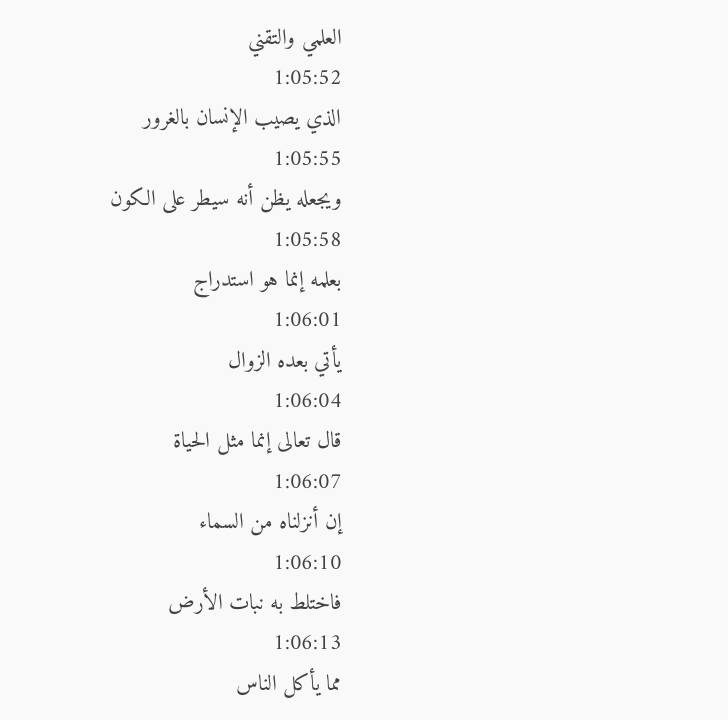العلمي والتقني
1:05:52
الذي يصيب الإنسان بالغرور
1:05:55
ويجعله يظن أنه سيطر على الكون
1:05:58
بعلمه إنما هو استدراج
1:06:01
يأتي بعده الزوال
1:06:04
قال تعالى إنما مثل الحياة
1:06:07
إن أنزلناه من السماء
1:06:10
فاختلط به نبات الأرض
1:06:13
مما يأكل الناس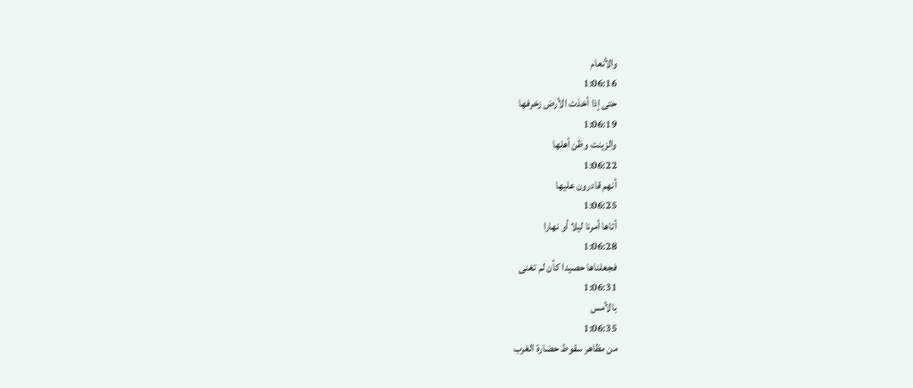والأنعام
1:06:16
حتى إذا أخذت الأرض زخرفها
1:06:19
والزينت وظن أهلها
1:06:22
أنهم قادرون عليها
1:06:25
أتاها أمرنا ليلا أو نهارا
1:06:28
فجعلناها حصيدا كأن لم تغنى
1:06:31
بالأمس
1:06:35
من مظاهر سقوط حضارة الغرب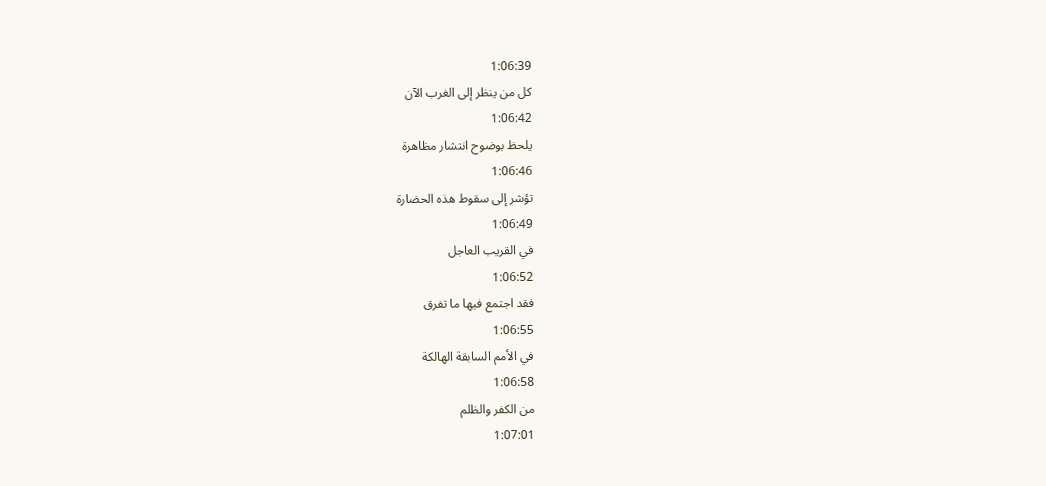1:06:39
كل من ينظر إلى الغرب الآن
1:06:42
يلحظ بوضوح انتشار مظاهرة
1:06:46
تؤشر إلى سقوط هذه الحضارة
1:06:49
في القريب العاجل
1:06:52
فقد اجتمع فيها ما تفرق
1:06:55
في الأمم السابقة الهالكة
1:06:58
من الكفر والظلم
1:07:01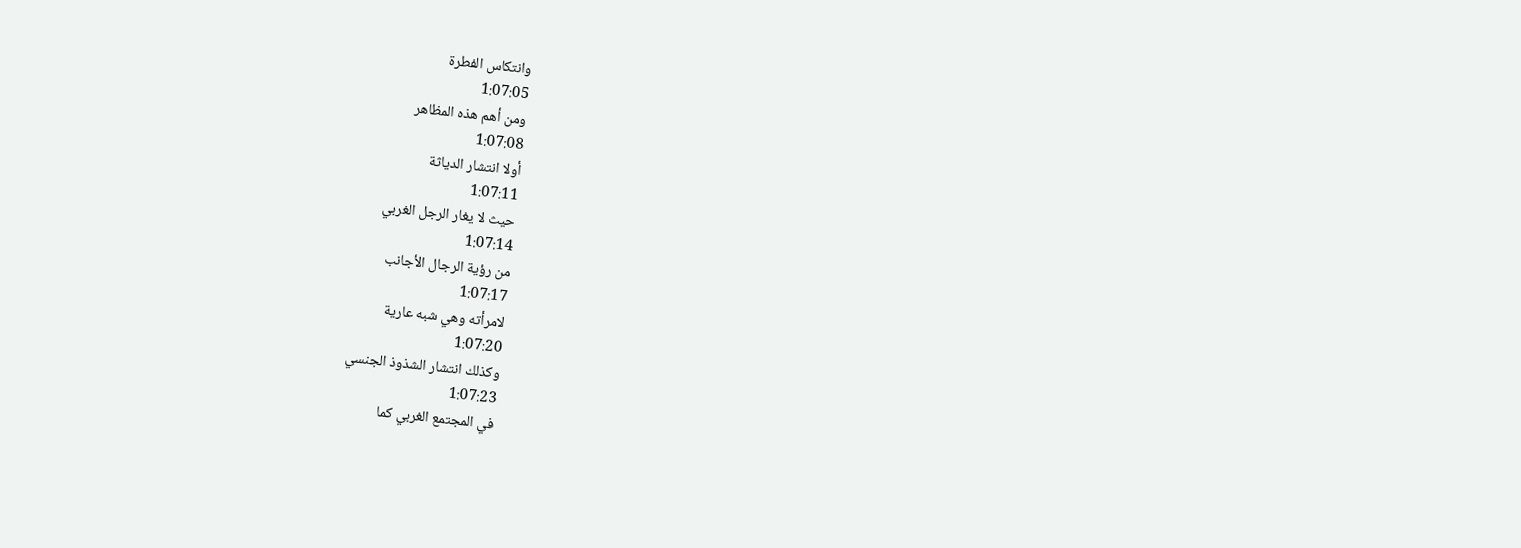وانتكاس الفطرة
1:07:05
ومن أهم هذه المظاهر
1:07:08
أولا انتشار الدياثة
1:07:11
حيث لا يغار الرجل الغربي
1:07:14
من رؤية الرجال الأجانب
1:07:17
لامرأته وهي شبه عارية
1:07:20
وكذلك انتشار الشذوذ الجنسي
1:07:23
في المجتمع الغربي كما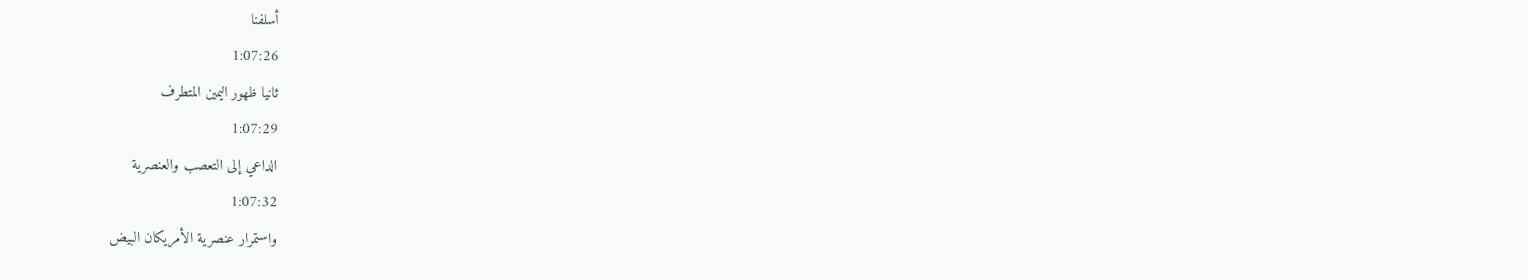أسلفنا
1:07:26
ثانيا ظهور اليمين المتطرف
1:07:29
الداعي إلى التعصب والعنصرية
1:07:32
واستمرار عنصرية الأمريكان البيض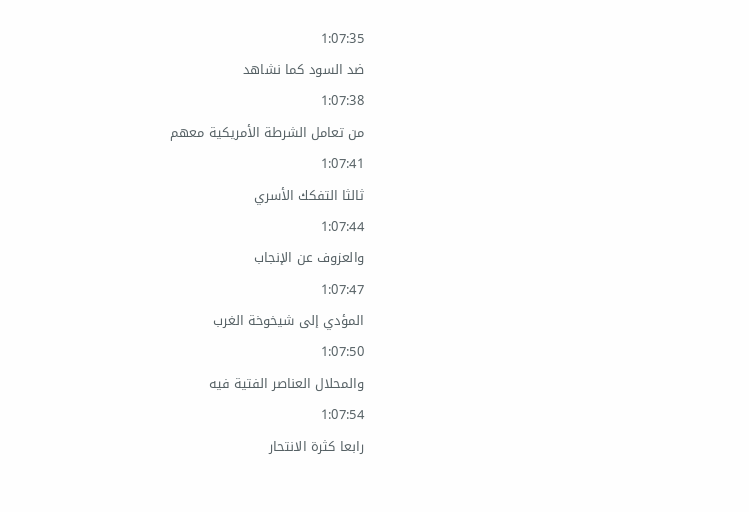1:07:35
ضد السود كما نشاهد
1:07:38
من تعامل الشرطة الأمريكية معهم
1:07:41
ثالثا التفكك الأسري
1:07:44
والعزوف عن الإنجاب
1:07:47
المؤدي إلى شيخوخة الغرب
1:07:50
والمحلال العناصر الفتية فيه
1:07:54
رابعا كثرة الانتحار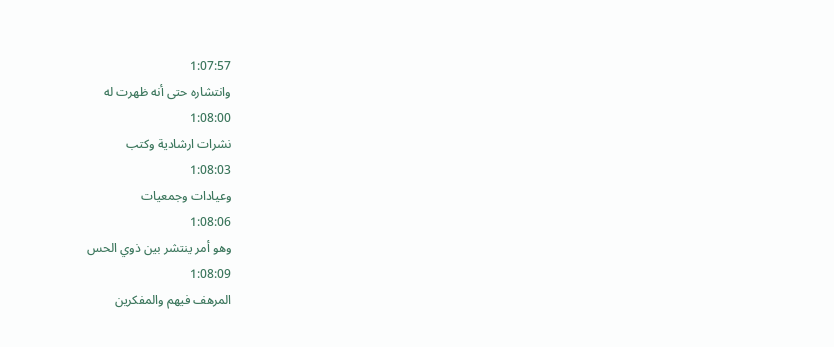1:07:57
وانتشاره حتى أنه ظهرت له
1:08:00
نشرات ارشادية وكتب
1:08:03
وعيادات وجمعيات
1:08:06
وهو أمر ينتشر بين ذوي الحس
1:08:09
المرهف فيهم والمفكرين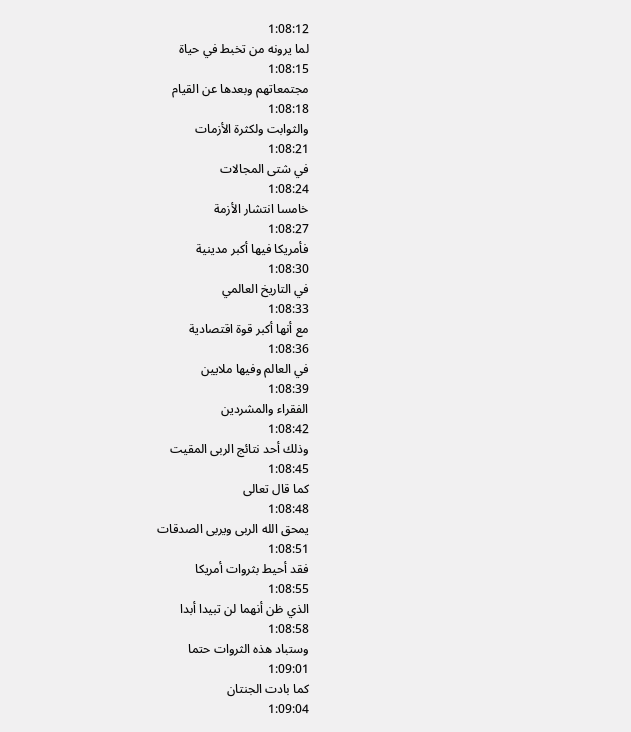1:08:12
لما يرونه من تخبط في حياة
1:08:15
مجتمعاتهم وبعدها عن القيام
1:08:18
والثوابت ولكثرة الأزمات
1:08:21
في شتى المجالات
1:08:24
خامسا انتشار الأزمة
1:08:27
فأمريكا فيها أكبر مدينية
1:08:30
في التاريخ العالمي
1:08:33
مع أنها أكبر قوة اقتصادية
1:08:36
في العالم وفيها ملايين
1:08:39
الفقراء والمشردين
1:08:42
وذلك أحد نتائج الربى المقيت
1:08:45
كما قال تعالى
1:08:48
يمحق الله الربى ويربى الصدقات
1:08:51
فقد أحيط بثروات أمريكا
1:08:55
الذي ظن أنهما لن تبيدا أبدا
1:08:58
وستباد هذه الثروات حتما
1:09:01
كما بادت الجنتان
1:09:04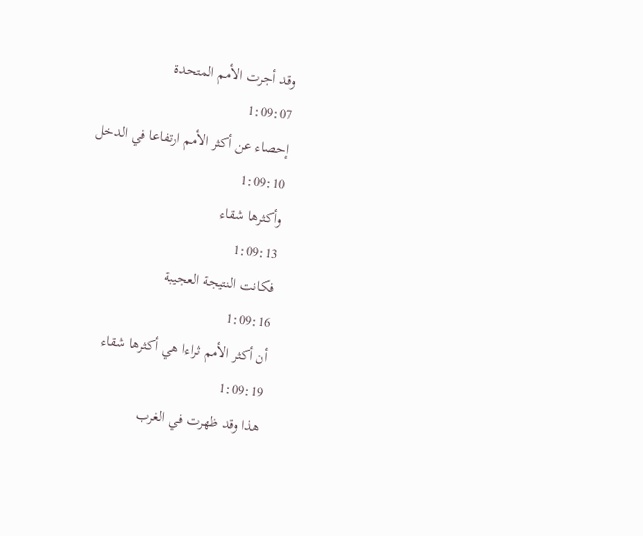وقد أجرت الأمم المتحدة
1:09:07
إحصاء عن أكثر الأمم ارتفاعا في الدخل
1:09:10
وأكثرها شقاء
1:09:13
فكانت النتيجة العجيبة
1:09:16
أن أكثر الأمم ثراءا هي أكثرها شقاء
1:09:19
هذا وقد ظهرت في الغرب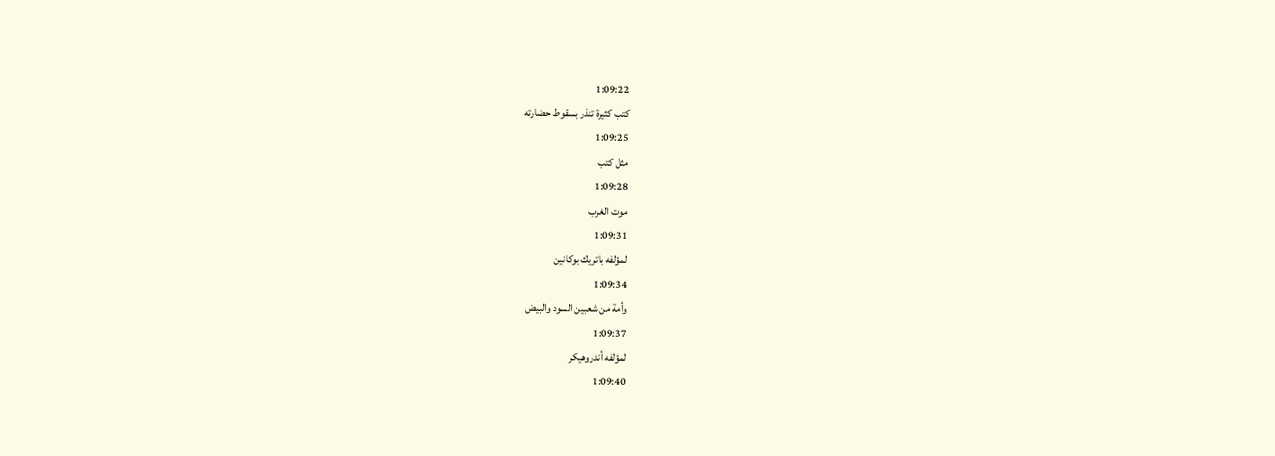1:09:22
كتب كثيرة تنذر بسقوط حضارته
1:09:25
مثل كتب
1:09:28
موت الغرب
1:09:31
لمؤلفه باتريك بوكانين
1:09:34
وأمة من شعبين السود والبيض
1:09:37
لمؤلفه أندروهيكر
1:09:40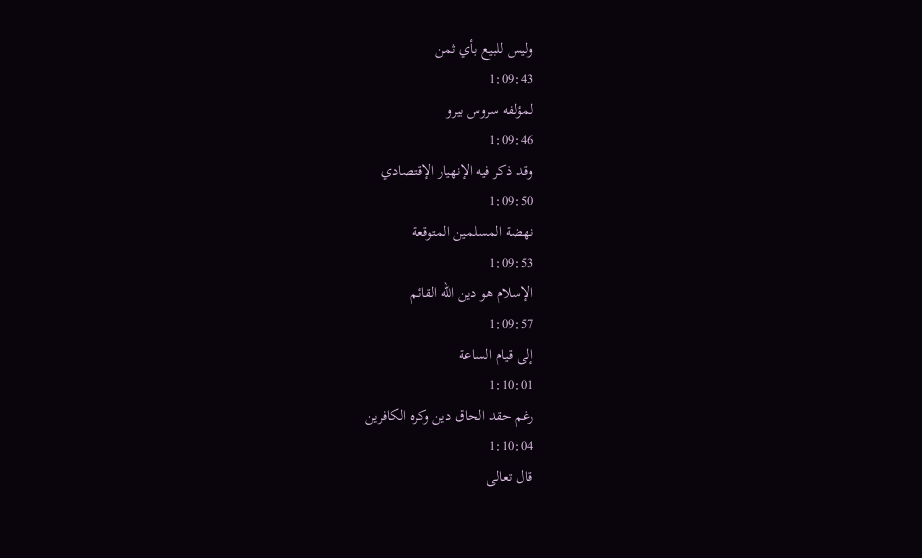وليس للبيع بأي ثمن
1:09:43
لمؤلفه سروس بيرو
1:09:46
وقد ذكر فيه الإنهيار الإقتصادي
1:09:50
نهضة المسلمين المتوقعة
1:09:53
الإسلام هو دين الله القائم
1:09:57
إلى قيام الساعة
1:10:01
رغم حقد الحاق دين وكره الكافرين
1:10:04
قال تعالى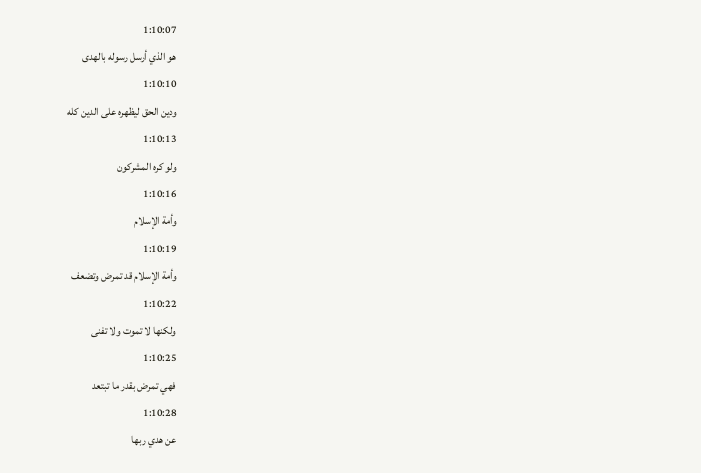1:10:07
هو الذي أرسل رسوله بالهدى
1:10:10
ودين الحق ليظهره على الدين كله
1:10:13
ولو كره المشركون
1:10:16
وأمة الإسلام
1:10:19
وأمة الإسلام قد تمرض وتضعف
1:10:22
ولكنها لا تموت ولا تفنى
1:10:25
فهي تمرض بقدر ما تبتعد
1:10:28
عن هدي ربها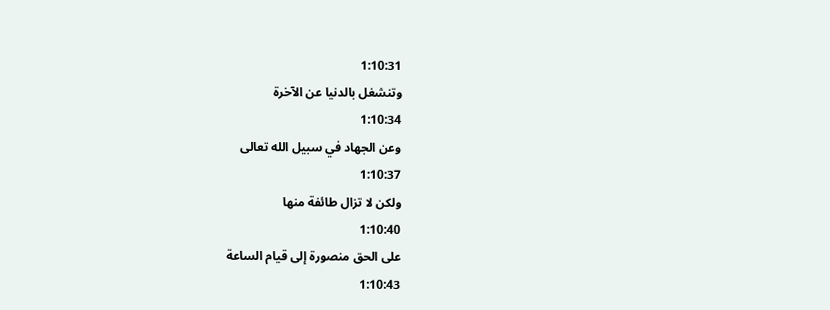1:10:31
وتنشغل بالدنيا عن الآخرة
1:10:34
وعن الجهاد في سبيل الله تعالى
1:10:37
ولكن لا تزال طائفة منها
1:10:40
على الحق منصورة إلى قيام الساعة
1:10:43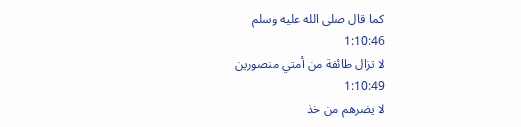كما قال صلى الله عليه وسلم
1:10:46
لا تزال طائفة من أمتي منصورين
1:10:49
لا يضرهم من خذ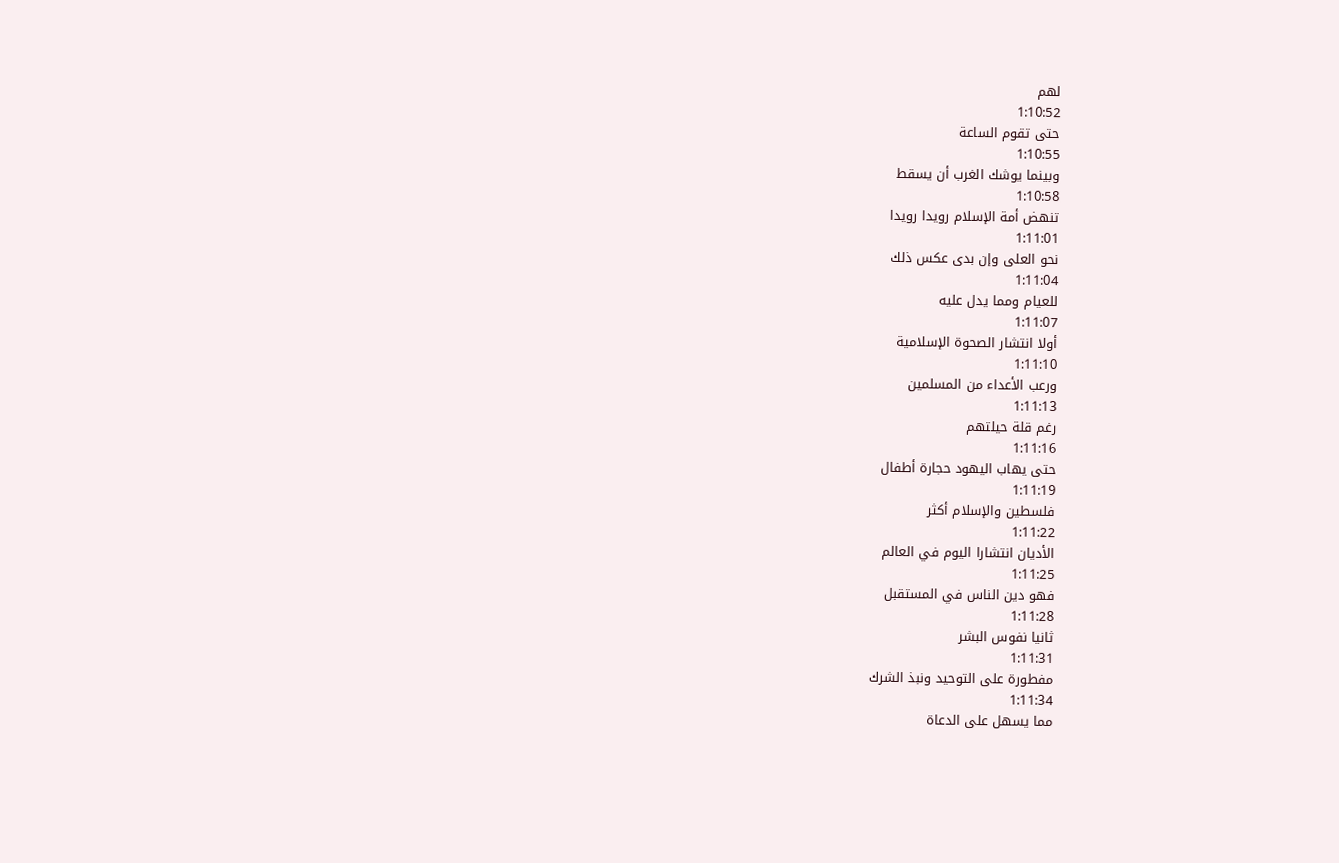لهم
1:10:52
حتى تقوم الساعة
1:10:55
وبينما يوشك الغرب أن يسقط
1:10:58
تنهض أمة الإسلام رويدا رويدا
1:11:01
نحو العلى وإن بدى عكس ذلك
1:11:04
للعيام ومما يدل عليه
1:11:07
أولا انتشار الصحوة الإسلامية
1:11:10
ورعب الأعداء من المسلمين
1:11:13
رغم قلة حيلتهم
1:11:16
حتى يهاب اليهود حجارة أطفال
1:11:19
فلسطين والإسلام أكثر
1:11:22
الأديان انتشارا اليوم في العالم
1:11:25
فهو دين الناس في المستقبل
1:11:28
ثانيا نفوس البشر
1:11:31
مفطورة على التوحيد ونبذ الشرك
1:11:34
مما يسهل على الدعاة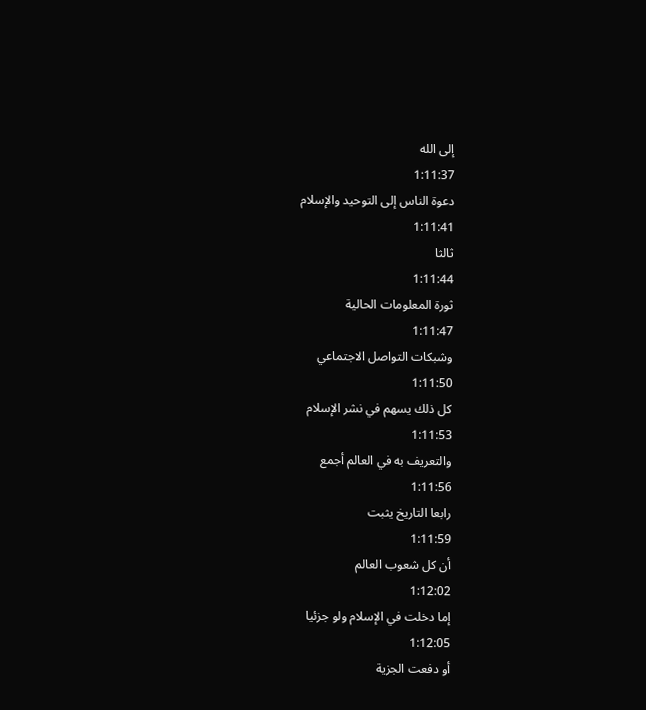إلى الله
1:11:37
دعوة الناس إلى التوحيد والإسلام
1:11:41
ثالثا
1:11:44
ثورة المعلومات الحالية
1:11:47
وشبكات التواصل الاجتماعي
1:11:50
كل ذلك يسهم في نشر الإسلام
1:11:53
والتعريف به في العالم أجمع
1:11:56
رابعا التاريخ يثبت
1:11:59
أن كل شعوب العالم
1:12:02
إما دخلت في الإسلام ولو جزئيا
1:12:05
أو دفعت الجزية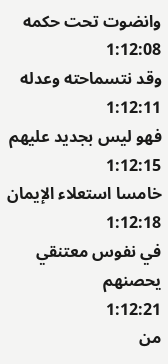وانضوت تحت حكمه
1:12:08
وقد نتسماحته وعدله
1:12:11
فهو ليس بجديد عليهم
1:12:15
خامسا استعلاء الإيمان
1:12:18
في نفوس معتنقي يحصنهم
1:12:21
من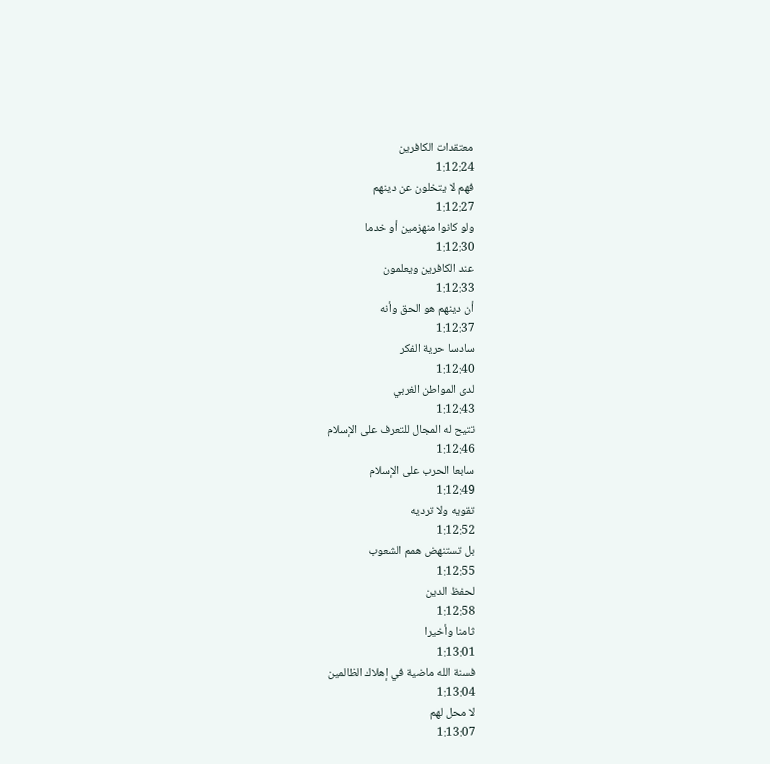معتقدات الكافرين
1:12:24
فهم لا يتخلون عن دينهم
1:12:27
ولو كانوا منهزمين أو خدما
1:12:30
عند الكافرين ويعلمون
1:12:33
أن دينهم هو الحق وأنه
1:12:37
سادسا حرية الفكر
1:12:40
لدى المواطن الغربي
1:12:43
تتيح له المجال للتعرف على الإسلام
1:12:46
سابعا الحرب على الإسلام
1:12:49
تقويه ولا ترديه
1:12:52
بل تستنهض همم الشعوب
1:12:55
لحفظ الدين
1:12:58
ثامنا وأخيرا
1:13:01
فسنة الله ماضية في إهلاك الظالمين
1:13:04
لا محل لهم
1:13:07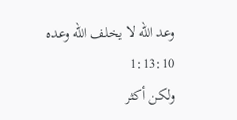وعد الله لا يخلف الله وعده
1:13:10
ولكن أكثر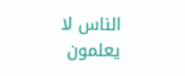الناس لا يعلمون